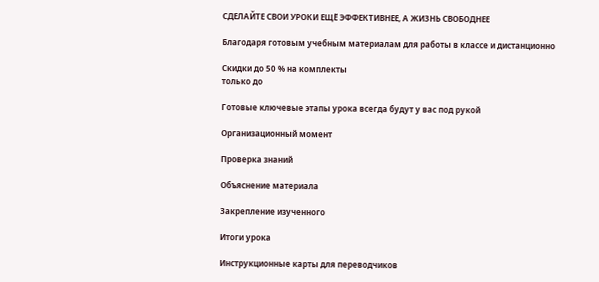СДЕЛАЙТЕ СВОИ УРОКИ ЕЩЁ ЭФФЕКТИВНЕЕ, А ЖИЗНЬ СВОБОДНЕЕ

Благодаря готовым учебным материалам для работы в классе и дистанционно

Скидки до 50 % на комплекты
только до

Готовые ключевые этапы урока всегда будут у вас под рукой

Организационный момент

Проверка знаний

Объяснение материала

Закрепление изученного

Итоги урока

Инструкционные карты для переводчиков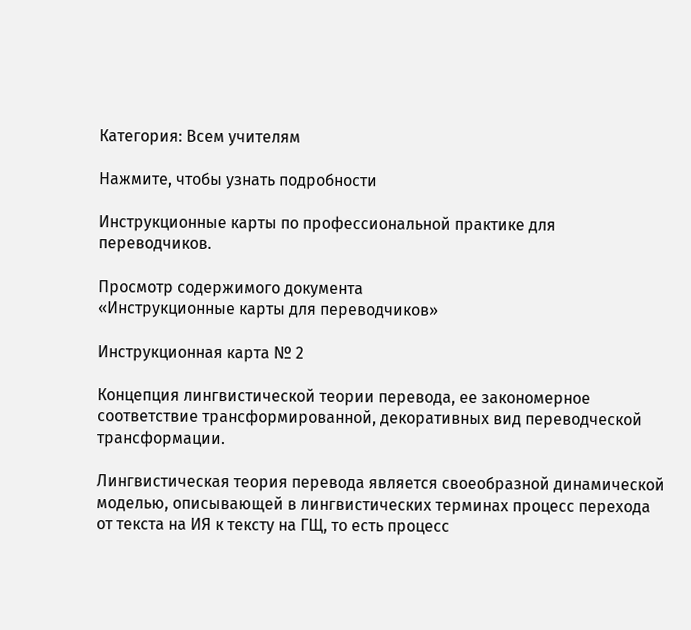Категория: Всем учителям

Нажмите, чтобы узнать подробности

Инструкционные карты по профессиональной практике для переводчиков.

Просмотр содержимого документа
«Инструкционные карты для переводчиков»

Инструкционная карта № 2

Концепция лингвистической теории перевода, ее закономерное соответствие трансформированной, декоративных вид переводческой трансформации.

Лингвистическая теория перевода является своеобразной динамической моделью, описывающей в лингвистических терминах процесс перехода от текста на ИЯ к тексту на ГЩ, то есть процесс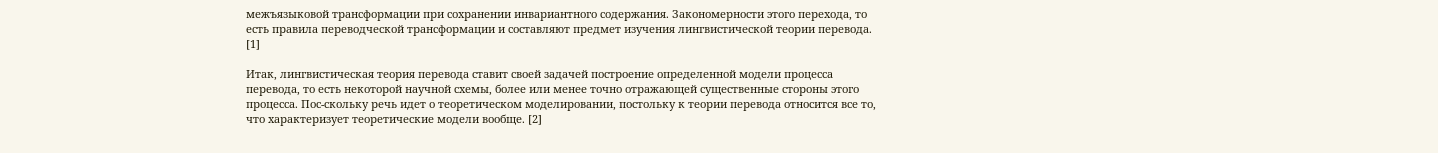межъязыковой трансформации при сохранении инвариантного содержания. Закономерности этого перехода, то есть правила переводческой трансформации и составляют предмет изучения лингвистической теории перевода. [1]

Итак, лингвистическая теория перевода ставит своей задачей построение определенной модели процесса перевода, то есть некоторой научной схемы, более или менее точно отражающей существенные стороны этого процесса. Пос-скольку речь идет о теоретическом моделировании, постольку к теории перевода относится все то, что характеризует теоретические модели вообще. [2]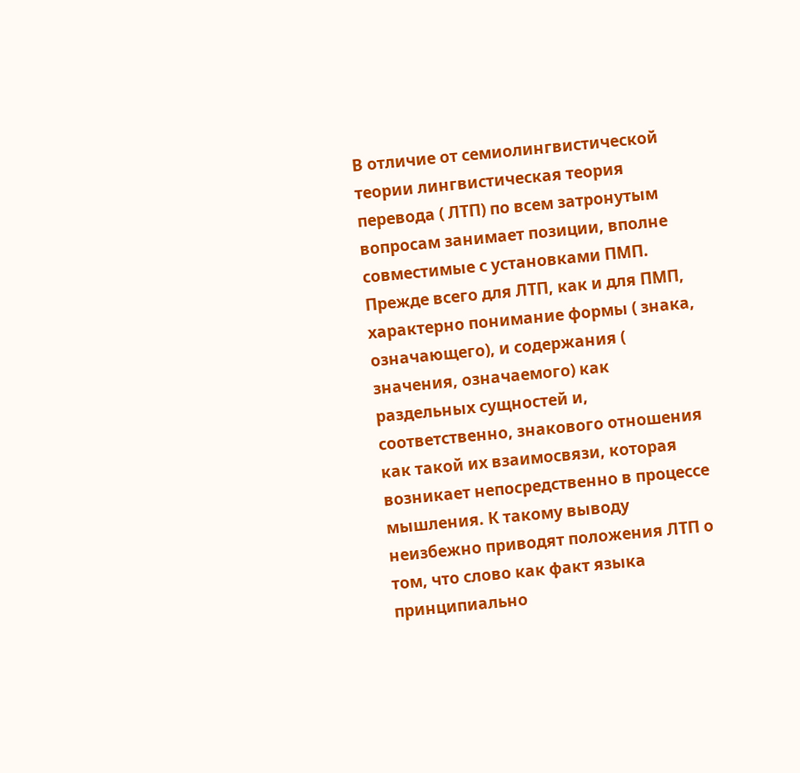В отличие от семиолингвистической теории лингвистическая теория перевода ( ЛТП) по всем затронутым вопросам занимает позиции, вполне совместимые с установками ПМП. Прежде всего для ЛТП, как и для ПМП, характерно понимание формы ( знака, означающего), и содержания ( значения, означаемого) как раздельных сущностей и, соответственно, знакового отношения как такой их взаимосвязи, которая возникает непосредственно в процессе мышления. К такому выводу неизбежно приводят положения ЛТП о том, что слово как факт языка принципиально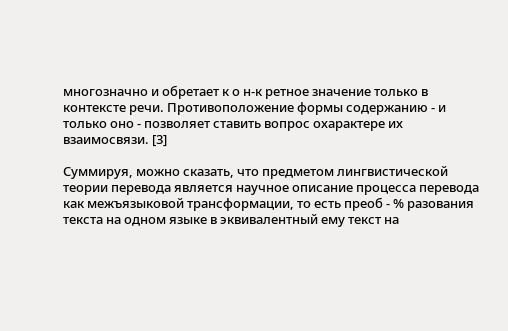многозначно и обретает к о н-к ретное значение только в контексте речи. Противоположение формы содержанию - и только оно - позволяет ставить вопрос охарактере их взаимосвязи. [3]

Суммируя, можно сказать, что предметом лингвистической теории перевода является научное описание процесса перевода как межъязыковой трансформации, то есть преоб - % разования текста на одном языке в эквивалентный ему текст на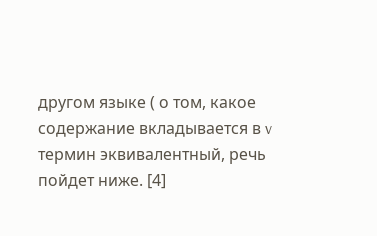другом языке ( о том, какое содержание вкладывается в v термин эквивалентный, речь пойдет ниже. [4]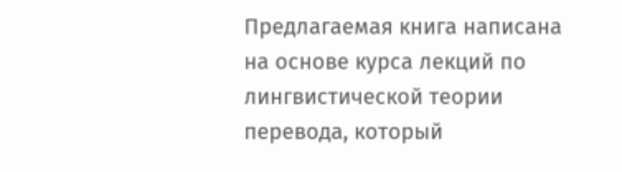Предлагаемая книга написана на основе курса лекций по лингвистической теории перевода, который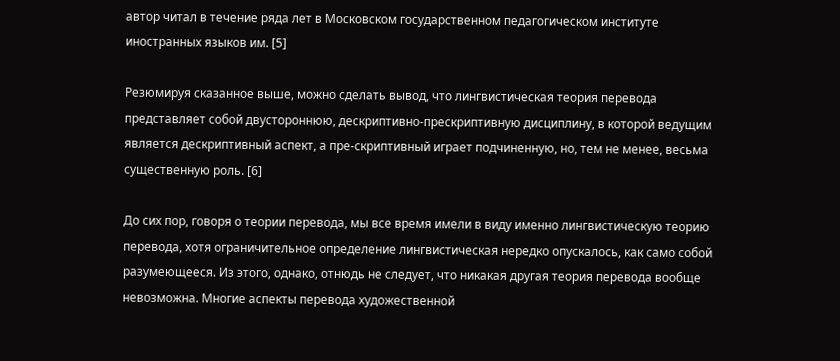автор читал в течение ряда лет в Московском государственном педагогическом институте иностранных языков им. [5]

Резюмируя сказанное выше, можно сделать вывод, что лингвистическая теория перевода представляет собой двустороннюю, дескриптивно-прескриптивную дисциплину, в которой ведущим является дескриптивный аспект, а пре-скриптивный играет подчиненную, но, тем не менее, весьма существенную роль. [6]

До сих пор, говоря о теории перевода, мы все время имели в виду именно лингвистическую теорию перевода, хотя ограничительное определение лингвистическая нередко опускалось, как само собой разумеющееся. Из этого, однако, отнюдь не следует, что никакая другая теория перевода вообще невозможна. Многие аспекты перевода художественной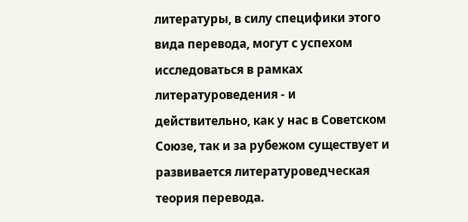литературы, в силу специфики этого вида перевода, могут с успехом исследоваться в рамках литературоведения - и действительно, как у нас в Советском Союзе, так и за рубежом существует и развивается литературоведческая теория перевода.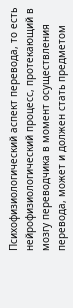Психофизиологический аспект перевода, то есть нейрофизиологический процесс, протекающий в мозгу переводчика в момент осуществления перевода, может и должен стать предметом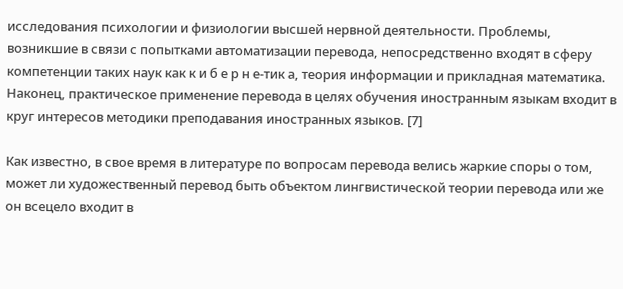исследования психологии и физиологии высшей нервной деятельности. Проблемы, возникшие в связи с попытками автоматизации перевода, непосредственно входят в сферу компетенции таких наук как к и б е р н е-тик а, теория информации и прикладная математика. Наконец, практическое применение перевода в целях обучения иностранным языкам входит в круг интересов методики преподавания иностранных языков. [7]

Как известно, в свое время в литературе по вопросам перевода велись жаркие споры о том, может ли художественный перевод быть объектом лингвистической теории перевода или же он всецело входит в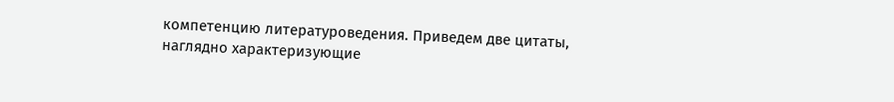компетенцию литературоведения. Приведем две цитаты, наглядно характеризующие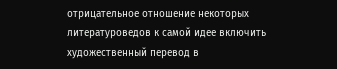отрицательное отношение некоторых литературоведов к самой идее включить художественный перевод в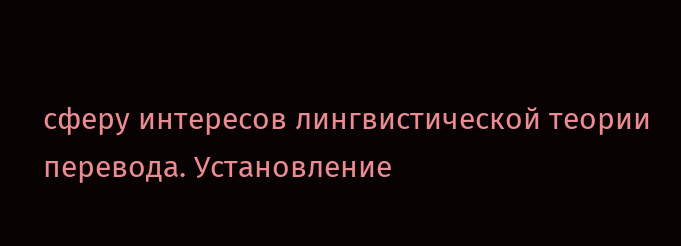сферу интересов лингвистической теории перевода. Установление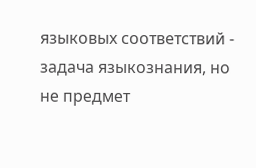языковых соответствий - задача языкознания, но не предмет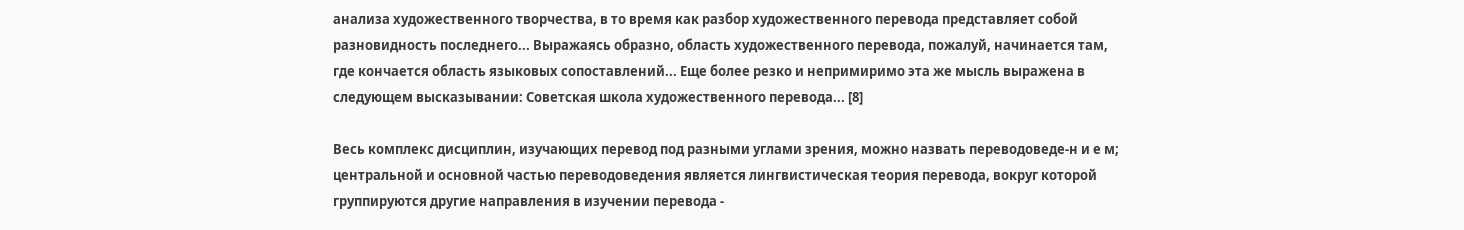анализа художественного творчества, в то время как разбор художественного перевода представляет собой разновидность последнего... Выражаясь образно, область художественного перевода, пожалуй, начинается там, где кончается область языковых сопоставлений... Еще более резко и непримиримо эта же мысль выражена в следующем высказывании: Советская школа художественного перевода... [8]

Весь комплекс дисциплин, изучающих перевод под разными углами зрения, можно назвать переводоведе-н и е м; центральной и основной частью переводоведения является лингвистическая теория перевода, вокруг которой группируются другие направления в изучении перевода -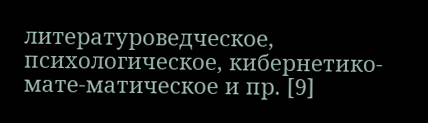литературоведческое, психологическое, кибернетико-мате-матическое и пр. [9]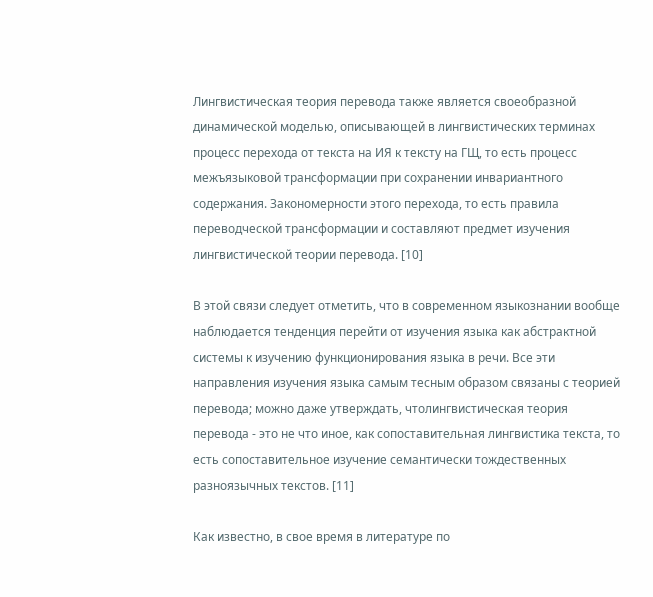Лингвистическая теория перевода также является своеобразной динамической моделью, описывающей в лингвистических терминах процесс перехода от текста на ИЯ к тексту на ГЩ, то есть процесс межъязыковой трансформации при сохранении инвариантного содержания. Закономерности этого перехода, то есть правила переводческой трансформации и составляют предмет изучения лингвистической теории перевода. [10]

В этой связи следует отметить, что в современном языкознании вообще наблюдается тенденция перейти от изучения языка как абстрактной системы к изучению функционирования языка в речи. Все эти направления изучения языка самым тесным образом связаны с теорией перевода; можно даже утверждать, чтолингвистическая теория перевода - это не что иное, как сопоставительная лингвистика текста, то есть сопоставительное изучение семантически тождественных разноязычных текстов. [11]

Как известно, в свое время в литературе по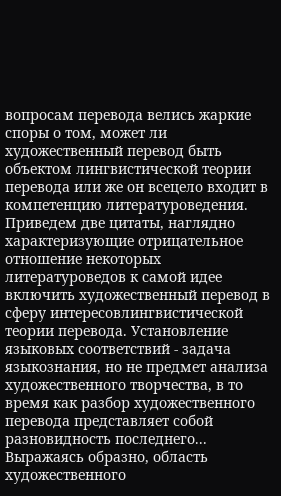вопросам перевода велись жаркие споры о том, может ли художественный перевод быть объектом лингвистической теории перевода или же он всецело входит в компетенцию литературоведения. Приведем две цитаты, наглядно характеризующие отрицательное отношение некоторых литературоведов к самой идее включить художественный перевод в сферу интересовлингвистической теории перевода. Установление языковых соответствий - задача языкознания, но не предмет анализа художественного творчества, в то время как разбор художественного перевода представляет собой разновидность последнего... Выражаясь образно, область художественного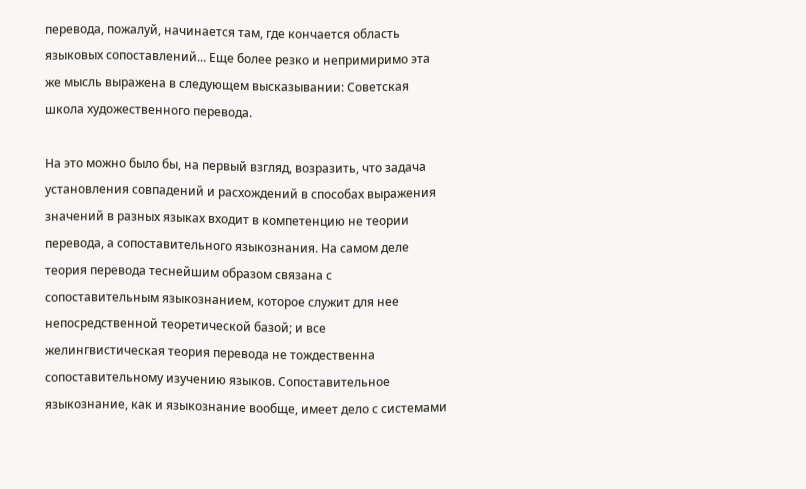перевода, пожалуй, начинается там, где кончается область языковых сопоставлений... Еще более резко и непримиримо эта же мысль выражена в следующем высказывании: Советская школа художественного перевода.

На это можно было бы, на первый взгляд, возразить, что задача установления совпадений и расхождений в способах выражения значений в разных языках входит в компетенцию не теории перевода, а сопоставительного языкознания. На самом деле теория перевода теснейшим образом связана с сопоставительным языкознанием, которое служит для нее непосредственной теоретической базой; и все желингвистическая теория перевода не тождественна сопоставительному изучению языков. Сопоставительное языкознание, как и языкознание вообще, имеет дело с системами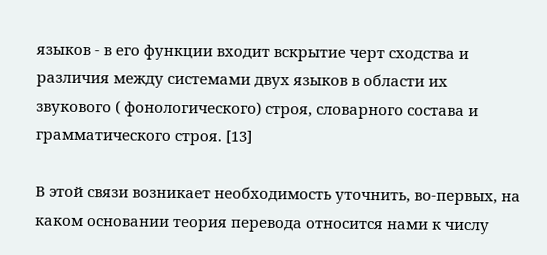языков - в его функции входит вскрытие черт сходства и различия между системами двух языков в области их звукового ( фонологического) строя, словарного состава и грамматического строя. [13]

В этой связи возникает необходимость уточнить, во-первых, на каком основании теория перевода относится нами к числу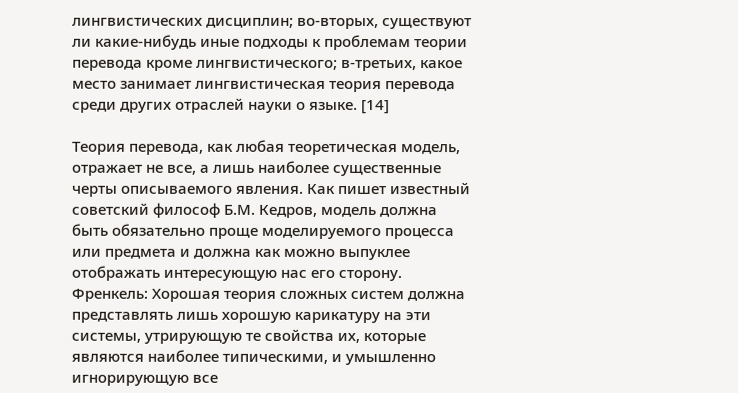лингвистических дисциплин; во-вторых, существуют ли какие-нибудь иные подходы к проблемам теории перевода кроме лингвистического; в-третьих, какое место занимает лингвистическая теория перевода среди других отраслей науки о языке. [14]

Теория перевода, как любая теоретическая модель, отражает не все, а лишь наиболее существенные черты описываемого явления. Как пишет известный советский философ Б.М. Кедров, модель должна быть обязательно проще моделируемого процесса или предмета и должна как можно выпуклее отображать интересующую нас его сторону. Френкель: Хорошая теория сложных систем должна представлять лишь хорошую карикатуру на эти системы, утрирующую те свойства их, которые являются наиболее типическими, и умышленно игнорирующую все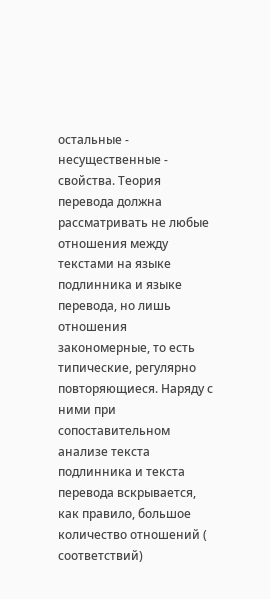остальные - несущественные - свойства. Теория перевода должна рассматривать не любые отношения между текстами на языке подлинника и языке перевода, но лишь отношения закономерные, то есть типические, регулярно повторяющиеся. Наряду с ними при сопоставительном анализе текста подлинника и текста перевода вскрывается, как правило, большое количество отношений ( соответствий)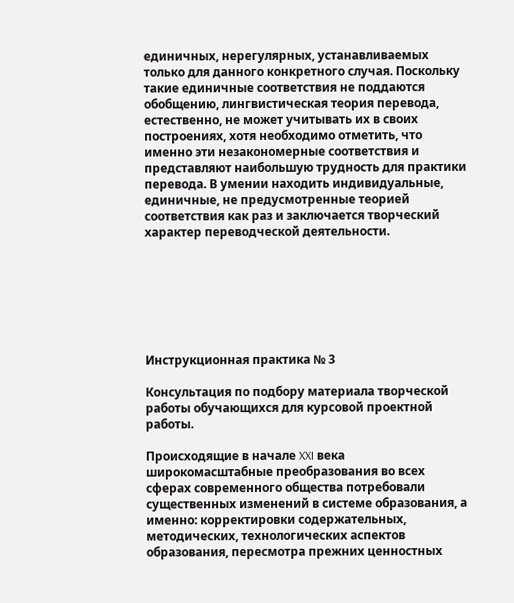единичных, нерегулярных, устанавливаемых только для данного конкретного случая. Поскольку такие единичные соответствия не поддаются обобщению, лингвистическая теория перевода, естественно, не может учитывать их в своих построениях, хотя необходимо отметить, что именно эти незакономерные соответствия и представляют наибольшую трудность для практики перевода. В умении находить индивидуальные, единичные, не предусмотренные теорией соответствия как раз и заключается творческий характер переводческой деятельности.







Инструкционная практика № 3

Консультация по подбору материала творческой работы обучающихся для курсовой проектной работы.

Происходящие в начале XXI века широкомасштабные преобразования во всех сферах современного общества потребовали существенных изменений в системе образования, а именно: корректировки содержательных, методических, технологических аспектов образования, пересмотра прежних ценностных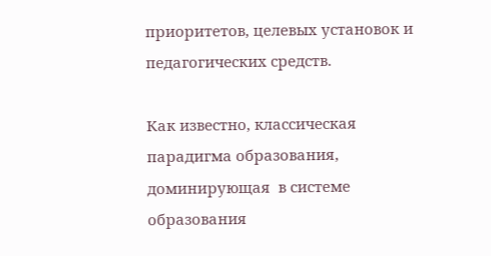приоритетов, целевых установок и педагогических средств.

Как известно, классическая парадигма образования, доминирующая  в системе образования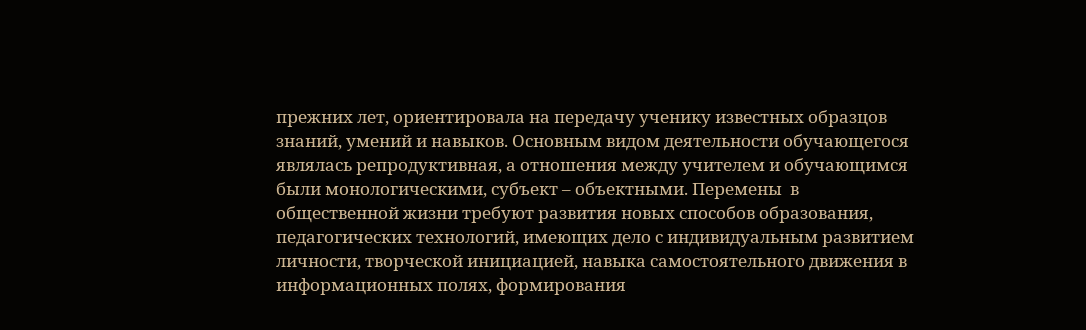прежних лет, ориентировала на передачу ученику известных образцов знаний, умений и навыков. Основным видом деятельности обучающегося являлась репродуктивная, а отношения между учителем и обучающимся  были монологическими, субъект – объектными. Перемены  в общественной жизни требуют развития новых способов образования, педагогических технологий, имеющих дело с индивидуальным развитием личности, творческой инициацией, навыка самостоятельного движения в информационных полях, формирования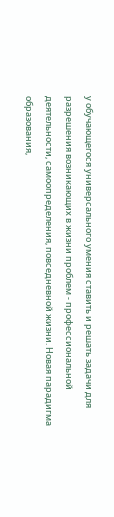у обучающегося универсального умения ставить и решать задачи для разрешения возникающих в жизни проблем - профессиональной деятельности, самоопределения, повседневной жизни. Новая парадигма образования,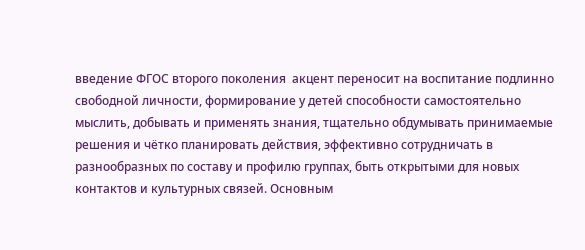введение ФГОС второго поколения  акцент переносит на воспитание подлинно свободной личности, формирование у детей способности самостоятельно мыслить, добывать и применять знания, тщательно обдумывать принимаемые решения и чётко планировать действия, эффективно сотрудничать в разнообразных по составу и профилю группах, быть открытыми для новых контактов и культурных связей. Основным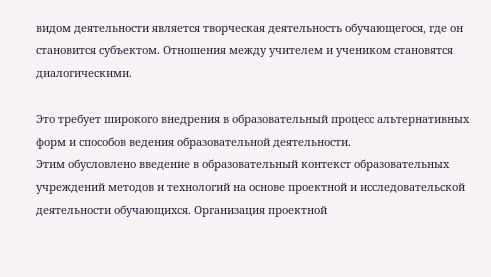видом деятельности является творческая деятельность обучающегося, где он становится субъектом. Отношения между учителем и учеником становятся диалогическими.

Это требует широкого внедрения в образовательный процесс альтернативных форм и способов ведения образовательной деятельности.
Этим обусловлено введение в образовательный контекст образовательных учреждений методов и технологий на основе проектной и исследовательской деятельности обучающихся. Организация проектной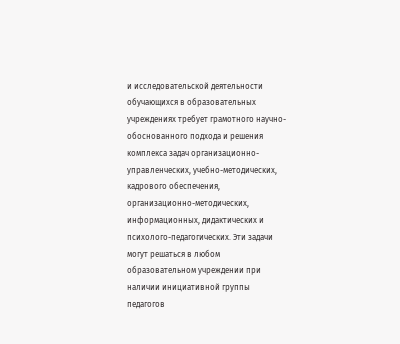и исследовательской деятельности обучающихся в образовательных учреждениях требует грамотного научно-обоснованного подхода и решения комплекса задач организационно-управленческих, учебно-методических, кадрового обеспечения, организационно-методических, информационных, дидактических и психолого-педагогических. Эти задачи могут решаться в любом образовательном учреждении при наличии инициативной группы педагогов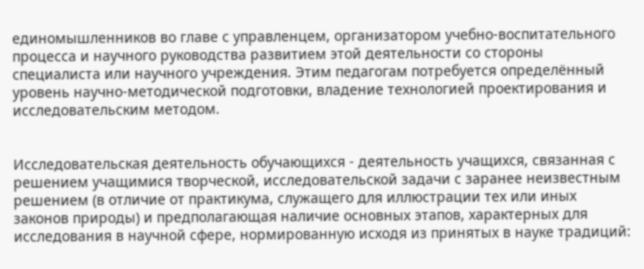единомышленников во главе с управленцем, организатором учебно-воспитательного процесса и научного руководства развитием этой деятельности со стороны специалиста или научного учреждения. Этим педагогам потребуется определённый уровень научно-методической подготовки, владение технологией проектирования и исследовательским методом.


Исследовательская деятельность обучающихся - деятельность учащихся, связанная с решением учащимися творческой, исследовательской задачи с заранее неизвестным решением (в отличие от практикума, служащего для иллюстрации тех или иных законов природы) и предполагающая наличие основных этапов, характерных для исследования в научной сфере, нормированную исходя из принятых в науке традиций: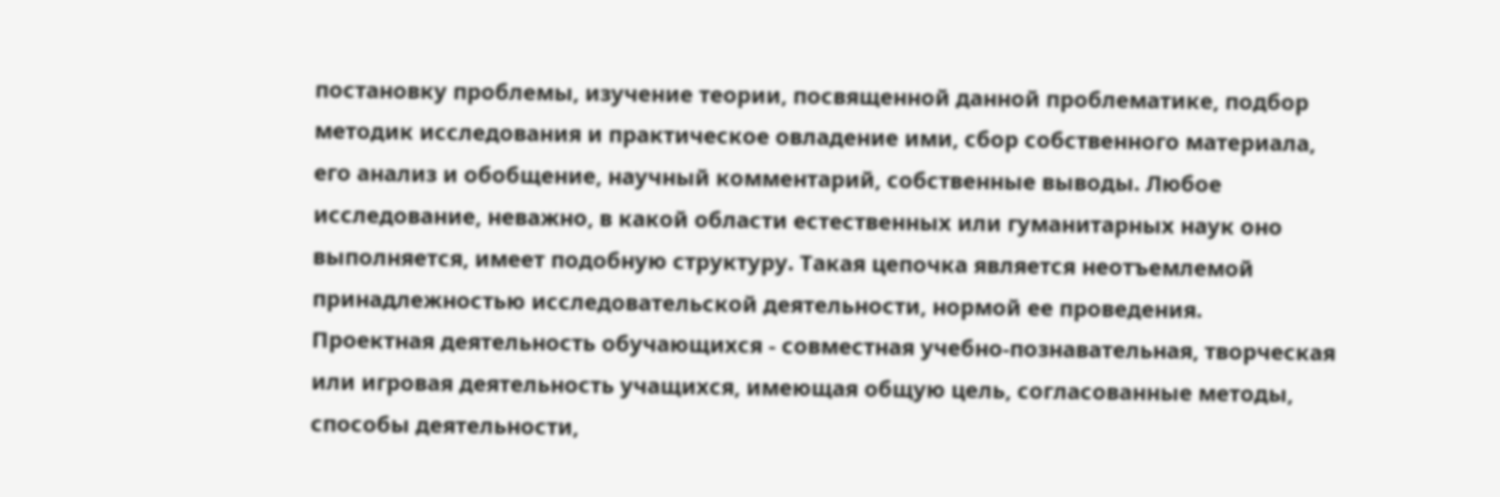постановку проблемы, изучение теории, посвященной данной проблематике, подбор методик исследования и практическое овладение ими, сбор собственного материала, его анализ и обобщение, научный комментарий, собственные выводы. Любое исследование, неважно, в какой области естественных или гуманитарных наук оно выполняется, имеет подобную структуру. Такая цепочка является неотъемлемой принадлежностью исследовательской деятельности, нормой ее проведения.
Проектная деятельность обучающихся - совместная учебно-познавательная, творческая или игровая деятельность учащихся, имеющая общую цель, согласованные методы, способы деятельности,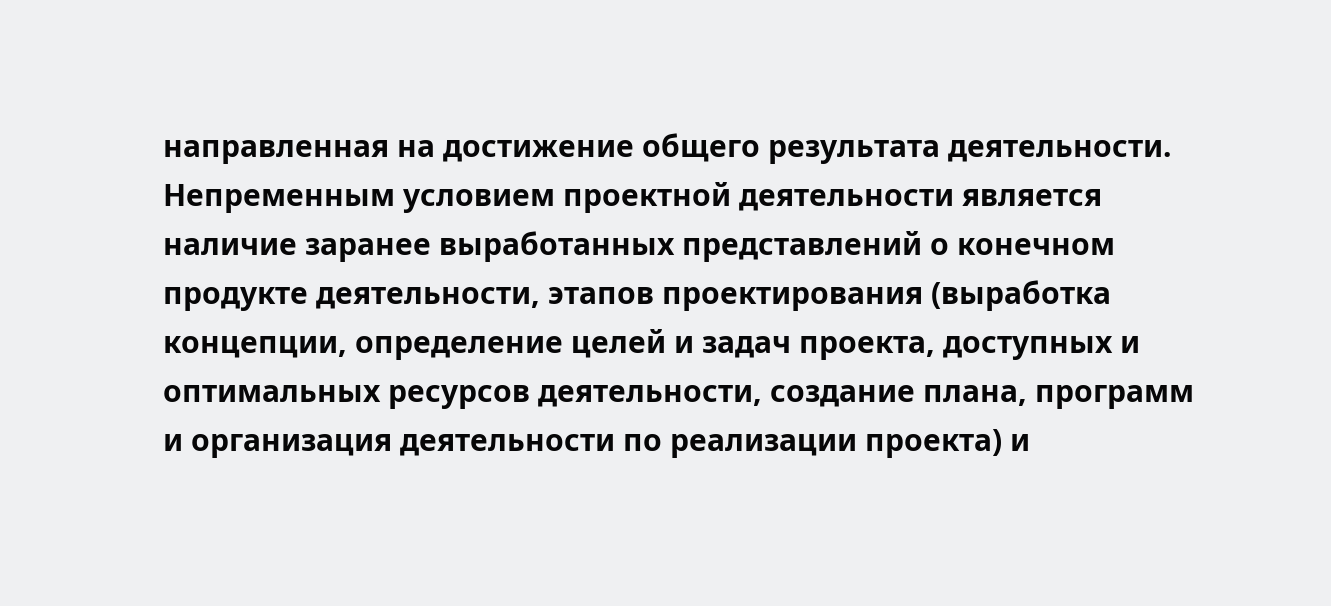направленная на достижение общего результата деятельности. Непременным условием проектной деятельности является наличие заранее выработанных представлений о конечном продукте деятельности, этапов проектирования (выработка концепции, определение целей и задач проекта, доступных и оптимальных ресурсов деятельности, создание плана, программ и организация деятельности по реализации проекта) и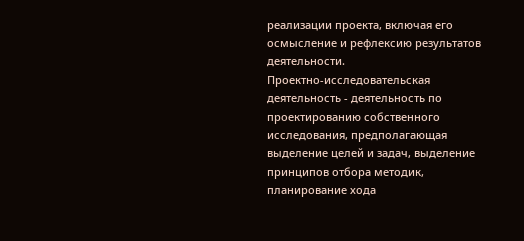реализации проекта, включая его осмысление и рефлексию результатов деятельности.
Проектно-исследовательская деятельность - деятельность по проектированию собственного исследования, предполагающая выделение целей и задач, выделение принципов отбора методик, планирование хода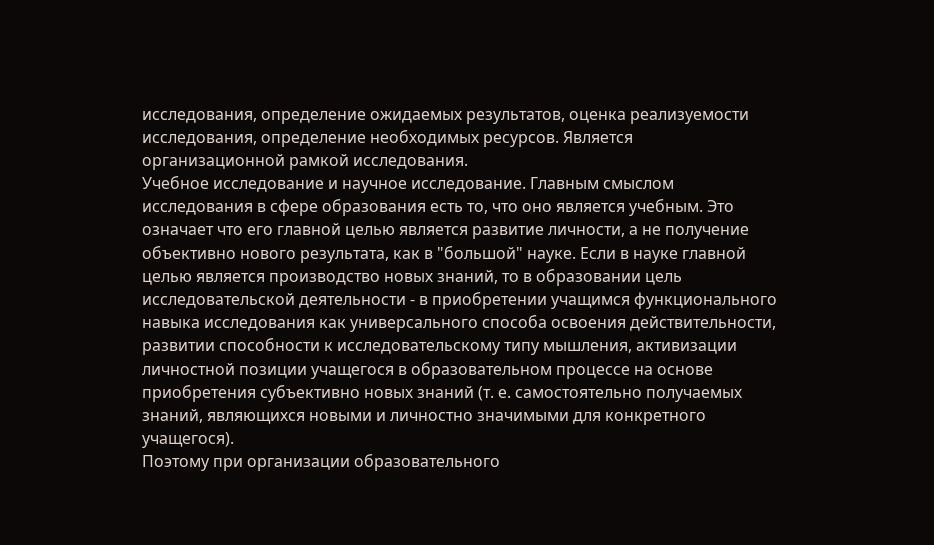исследования, определение ожидаемых результатов, оценка реализуемости исследования, определение необходимых ресурсов. Является организационной рамкой исследования.
Учебное исследование и научное исследование. Главным смыслом исследования в сфере образования есть то, что оно является учебным. Это означает что его главной целью является развитие личности, а не получение объективно нового результата, как в "большой" науке. Если в науке главной целью является производство новых знаний, то в образовании цель исследовательской деятельности - в приобретении учащимся функционального навыка исследования как универсального способа освоения действительности, развитии способности к исследовательскому типу мышления, активизации личностной позиции учащегося в образовательном процессе на основе приобретения субъективно новых знаний (т. е. самостоятельно получаемых знаний, являющихся новыми и личностно значимыми для конкретного учащегося).
Поэтому при организации образовательного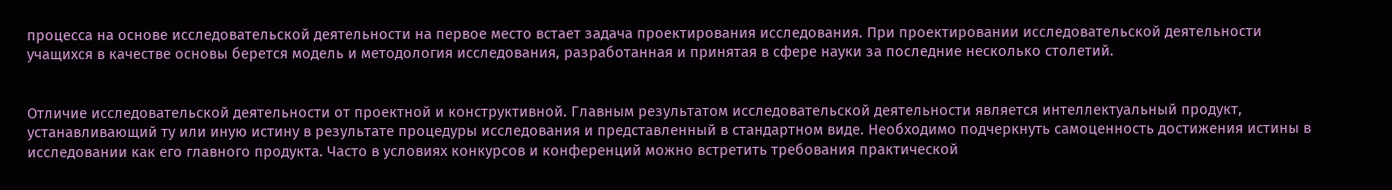процесса на основе исследовательской деятельности на первое место встает задача проектирования исследования. При проектировании исследовательской деятельности учащихся в качестве основы берется модель и методология исследования, разработанная и принятая в сфере науки за последние несколько столетий.


Отличие исследовательской деятельности от проектной и конструктивной. Главным результатом исследовательской деятельности является интеллектуальный продукт, устанавливающий ту или иную истину в результате процедуры исследования и представленный в стандартном виде. Необходимо подчеркнуть самоценность достижения истины в исследовании как его главного продукта. Часто в условиях конкурсов и конференций можно встретить требования практической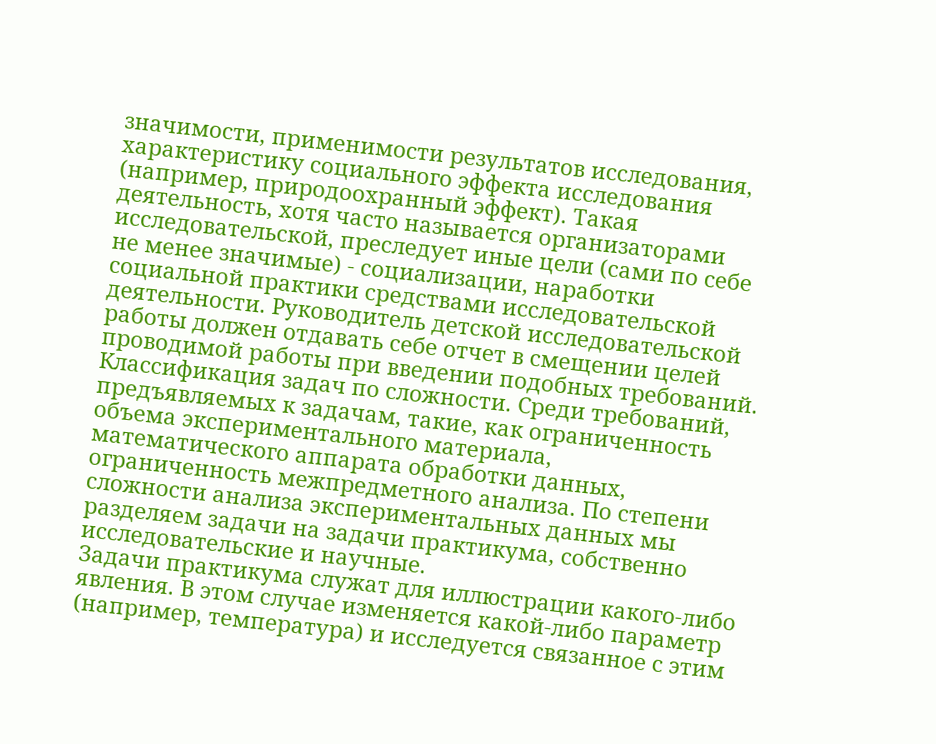значимости, применимости результатов исследования, характеристику социального эффекта исследования (например, природоохранный эффект). Такая деятельность, хотя часто называется организаторами исследовательской, преследует иные цели (сами по себе не менее значимые) - социализации, наработки социальной практики средствами исследовательской деятельности. Руководитель детской исследовательской работы должен отдавать себе отчет в смещении целей проводимой работы при введении подобных требований.
Классификация задач по сложности. Среди требований, предъявляемых к задачам, такие, как ограниченность объема экспериментального материала, математического аппарата обработки данных, ограниченность межпредметного анализа. По степени сложности анализа экспериментальных данных мы разделяем задачи на задачи практикума, собственно исследовательские и научные.
Задачи практикума служат для иллюстрации какого-либо явления. В этом случае изменяется какой-либо параметр (например, температура) и исследуется связанное с этим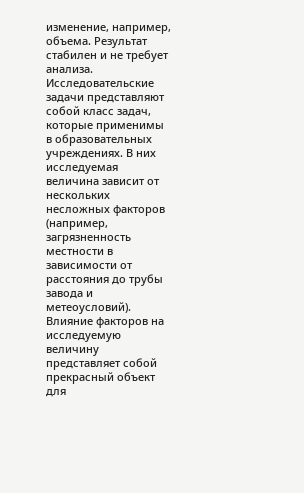изменение, например, объема. Результат стабилен и не требует анализа.
Исследовательские задачи представляют собой класс задач, которые применимы в образовательных учреждениях. В них исследуемая величина зависит от нескольких несложных факторов (например, загрязненность местности в зависимости от расстояния до трубы завода и метеоусловий). Влияние факторов на исследуемую величину представляет собой прекрасный объект для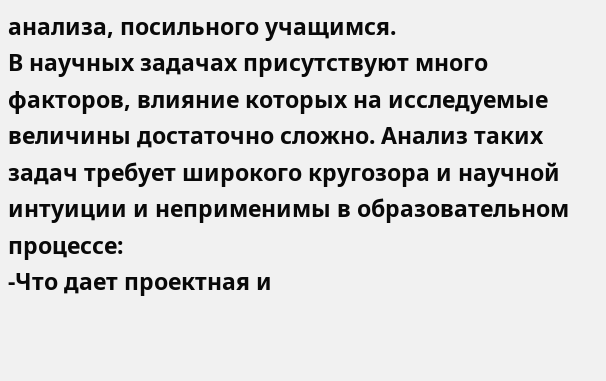анализа, посильного учащимся.
В научных задачах присутствуют много факторов, влияние которых на исследуемые величины достаточно сложно. Анализ таких задач требует широкого кругозора и научной интуиции и неприменимы в образовательном процессе:
-Что дает проектная и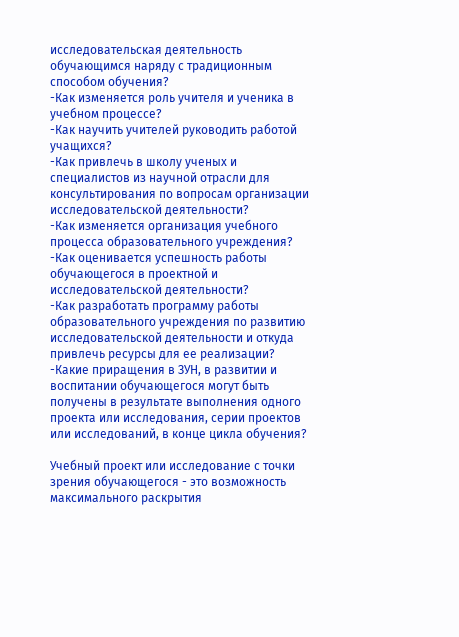исследовательская деятельность обучающимся наряду с традиционным способом обучения?
-Как изменяется роль учителя и ученика в учебном процессе?
-Как научить учителей руководить работой учащихся?
-Как привлечь в школу ученых и специалистов из научной отрасли для консультирования по вопросам организации исследовательской деятельности?
-Как изменяется организация учебного процесса образовательного учреждения?
-Как оценивается успешность работы обучающегося в проектной и исследовательской деятельности?
-Как разработать программу работы образовательного учреждения по развитию исследовательской деятельности и откуда привлечь ресурсы для ее реализации?
-Какие приращения в ЗУН, в развитии и воспитании обучающегося могут быть получены в результате выполнения одного проекта или исследования, серии проектов или исследований, в конце цикла обучения?

Учебный проект или исследование с точки зрения обучающегося - это возможность максимального раскрытия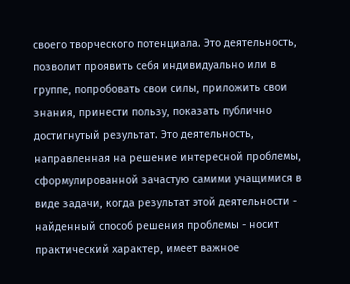своего творческого потенциала. Это деятельность, позволит проявить себя индивидуально или в группе, попробовать свои силы, приложить свои знания, принести пользу, показать публично достигнутый результат. Это деятельность, направленная на решение интересной проблемы, сформулированной зачастую самими учащимися в виде задачи, когда результат этой деятельности - найденный способ решения проблемы - носит практический характер, имеет важное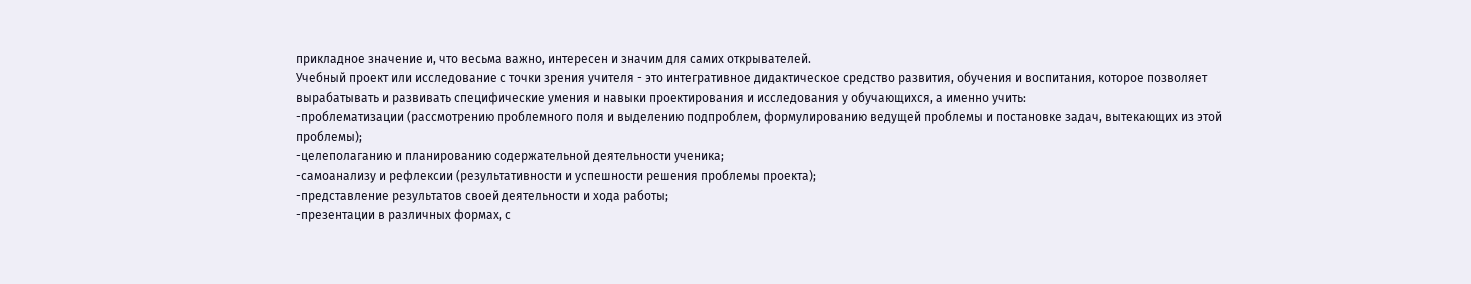прикладное значение и, что весьма важно, интересен и значим для самих открывателей.
Учебный проект или исследование с точки зрения учителя - это интегративное дидактическое средство развития, обучения и воспитания, которое позволяет вырабатывать и развивать специфические умения и навыки проектирования и исследования у обучающихся, а именно учить:
-проблематизации (рассмотрению проблемного поля и выделению подпроблем, формулированию ведущей проблемы и постановке задач, вытекающих из этой проблемы);
-целеполаганию и планированию содержательной деятельности ученика;
-самоанализу и рефлексии (результативности и успешности решения проблемы проекта);
-представление результатов своей деятельности и хода работы;
-презентации в различных формах, с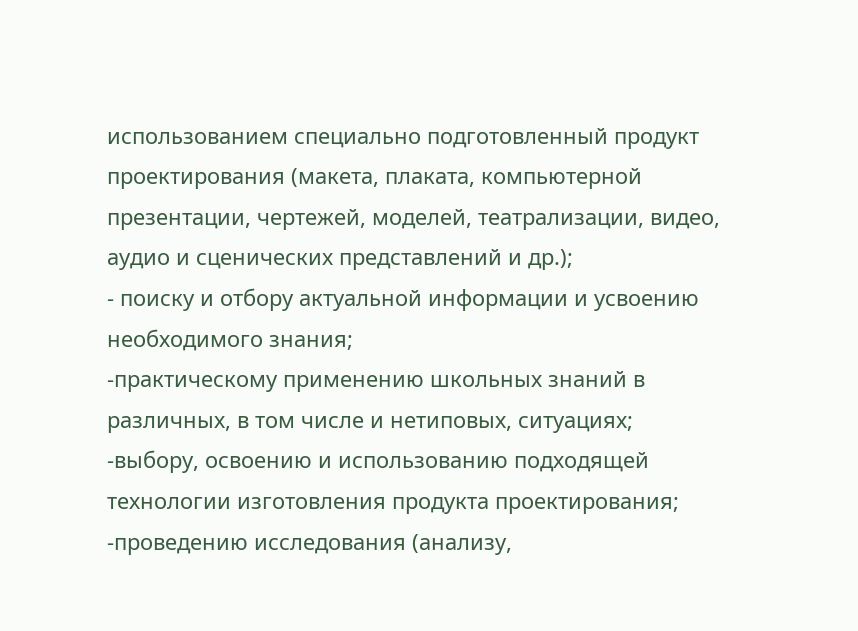использованием специально подготовленный продукт проектирования (макета, плаката, компьютерной презентации, чертежей, моделей, театрализации, видео, аудио и сценических представлений и др.);
- поиску и отбору актуальной информации и усвоению необходимого знания;
-практическому применению школьных знаний в различных, в том числе и нетиповых, ситуациях;
-выбору, освоению и использованию подходящей технологии изготовления продукта проектирования;
-проведению исследования (анализу,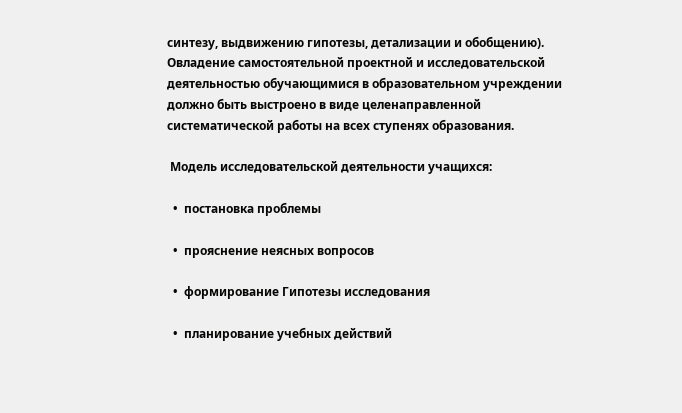синтезу, выдвижению гипотезы, детализации и обобщению).
Овладение самостоятельной проектной и исследовательской деятельностью обучающимися в образовательном учреждении должно быть выстроено в виде целенаправленной систематической работы на всех ступенях образования.

 Модель исследовательской деятельности учащихся:

  •  постановка проблемы

  •  прояснение неясных вопросов

  •  формирование Гипотезы исследования

  •  планирование учебных действий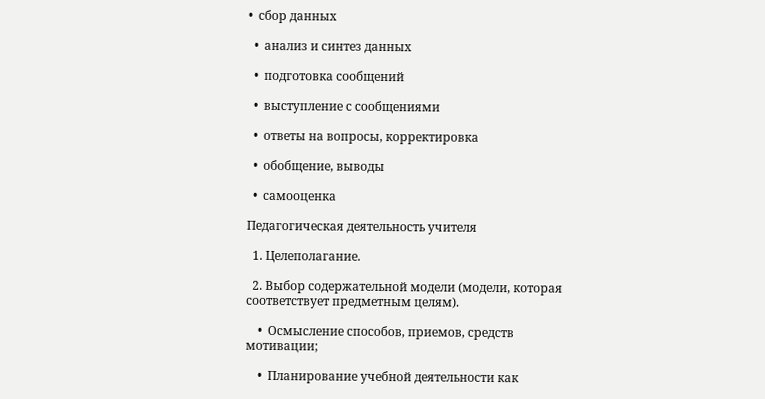•  сбор данных

  •  анализ и синтез данных

  •  подготовка сообщений

  •  выступление с сообщениями

  •  ответы на вопросы, корректировка

  •  обобщение, выводы

  •  самооценка

Педагогическая деятельность учителя

  1. Целеполагание.

  2. Выбор содержательной модели (модели, которая соответствует предметным целям).

    •  Осмысление способов, приемов, средств мотивации;

    •  Планирование учебной деятельности как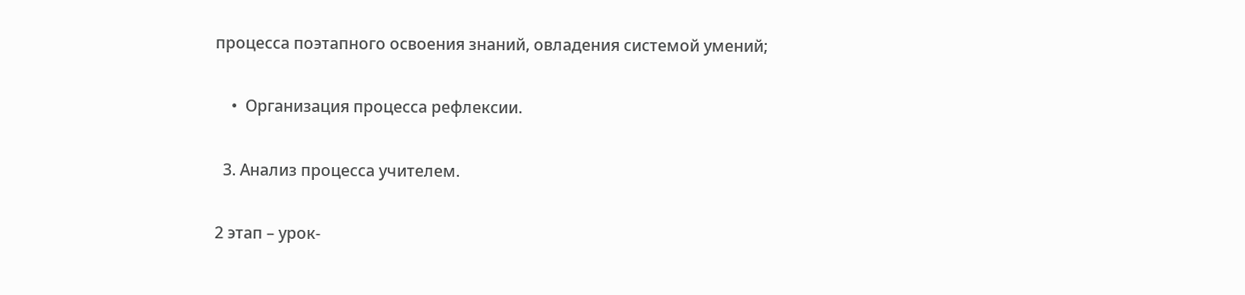процесса поэтапного освоения знаний, овладения системой умений;

    •  Организация процесса рефлексии.

  3. Анализ процесса учителем.

2 этап – урок-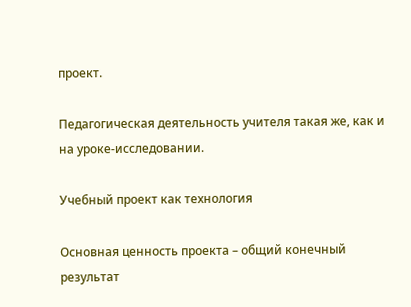проект.

Педагогическая деятельность учителя такая же, как и на уроке-исследовании.

Учебный проект как технология

Основная ценность проекта – общий конечный результат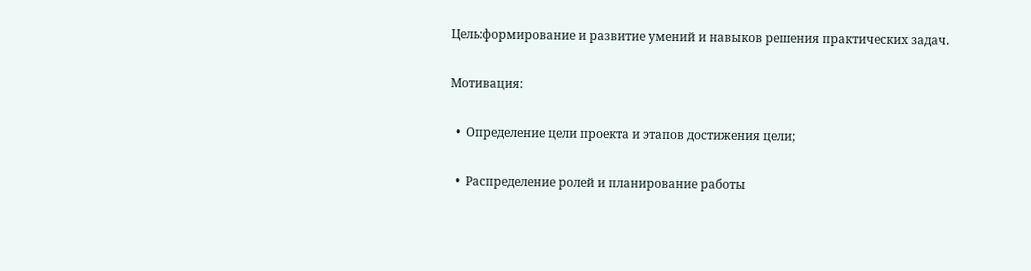Цель:формирование и развитие умений и навыков решения практических задач.

Мотивация:

  •  Определение цели проекта и этапов достижения цели;

  •  Распределение ролей и планирование работы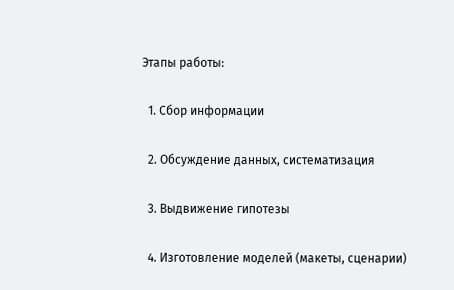Этапы работы:

  1. Сбор информации

  2. Обсуждение данных, систематизация

  3. Выдвижение гипотезы

  4. Изготовление моделей (макеты, сценарии)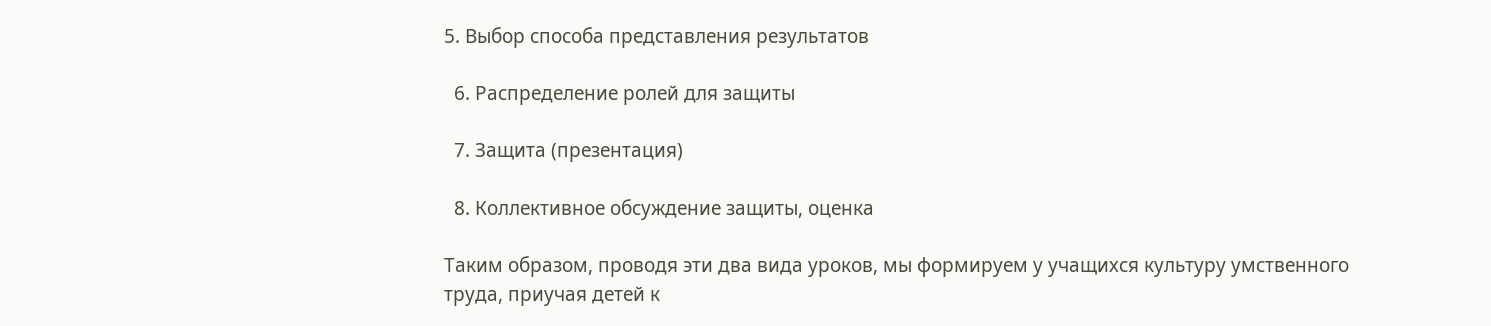5. Выбор способа представления результатов

  6. Распределение ролей для защиты

  7. Защита (презентация)

  8. Коллективное обсуждение защиты, оценка

Таким образом, проводя эти два вида уроков, мы формируем у учащихся культуру умственного труда, приучая детей к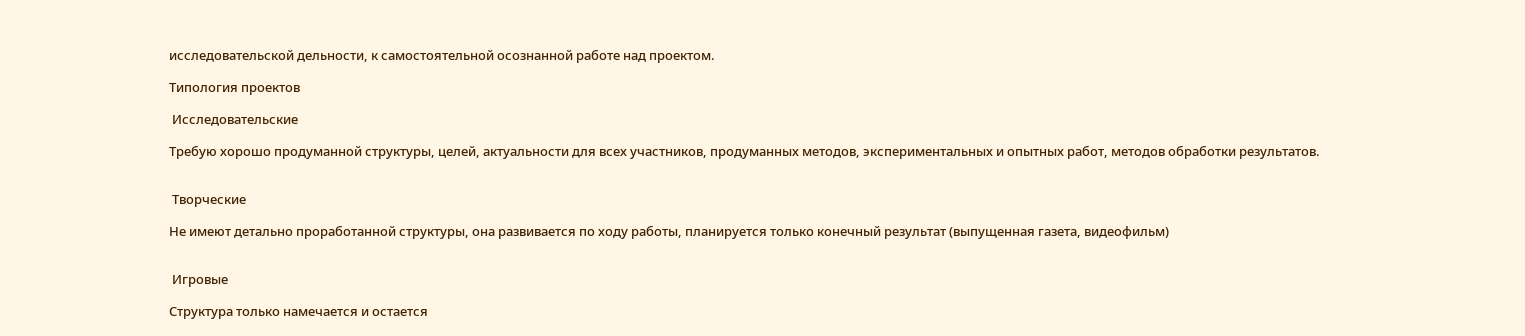исследовательской дельности, к самостоятельной осознанной работе над проектом.

Типология проектов

 Исследовательские

Требую хорошо продуманной структуры, целей, актуальности для всех участников, продуманных методов, экспериментальных и опытных работ, методов обработки результатов.


 Творческие

Не имеют детально проработанной структуры, она развивается по ходу работы, планируется только конечный результат (выпущенная газета, видеофильм)


 Игровые

Структура только намечается и остается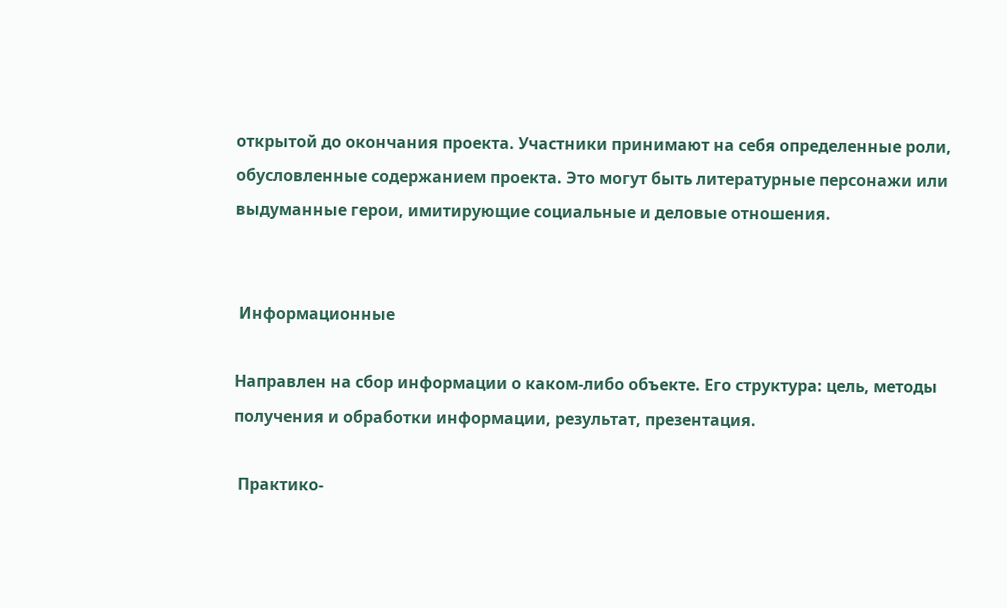открытой до окончания проекта. Участники принимают на себя определенные роли, обусловленные содержанием проекта. Это могут быть литературные персонажи или выдуманные герои, имитирующие социальные и деловые отношения.


 Информационные

Направлен на сбор информации о каком-либо объекте. Его структура: цель, методы получения и обработки информации, результат, презентация.

 Практико-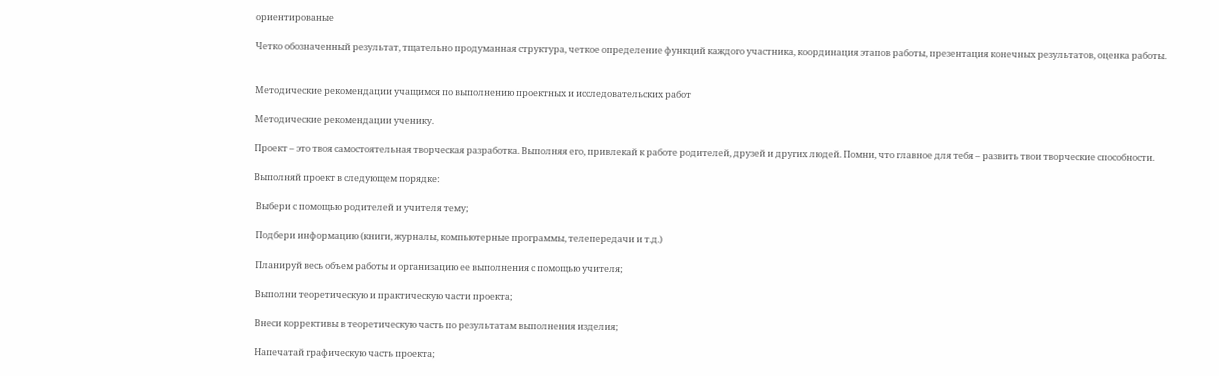ориентированые

Четко обозначенный результат, тщательно продуманная структура, четкое определение функций каждого участника, координация этапов работы, презентация конечных результатов, оценка работы.


Методические рекомендации учащимся по выполнению проектных и исследовательских работ

Методические рекомендации ученику.

Проект – это твоя самостоятельная творческая разработка. Выполняя его, привлекай к работе родителей, друзей и других людей. Помни, что главное для тебя – развить твои творческие способности.

Выполняй проект в следующем порядке:

 Выбери с помощью родителей и учителя тему;

 Подбери информацию (книги, журналы, компьютерные программы, телепередачи и т.д.)

 Планируй весь объем работы и организацию ее выполнения с помощью учителя;

 Выполни теоретическую и практическую части проекта;

 Внеси коррективы в теоретическую часть по результатам выполнения изделия;

 Напечатай графическую часть проекта;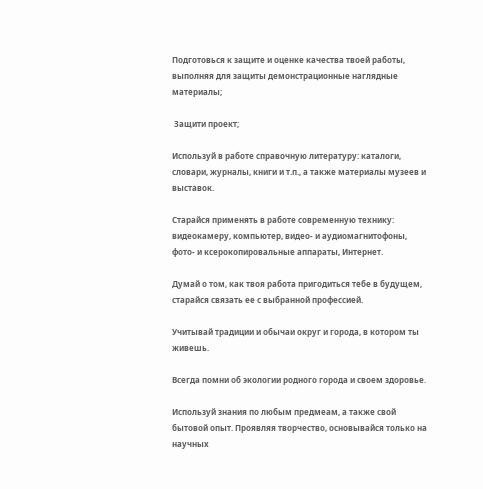Подготовься к защите и оценке качества твоей работы, выполняя для защиты демонстрационные наглядные материалы;

 Защити проект;

Используй в работе справочную литературу: каталоги, словари, журналы, книги и т.п., а также материалы музеев и выставок.

Старайся применять в работе современную технику: видеокамеру, компьютер, видео- и аудиомагнитофоны, фото- и ксерокопировальные аппараты, Интернет.

Думай о том, как твоя работа пригодиться тебе в будущем, старайся связать ее с выбранной профессией.

Учитывай традиции и обычаи округ и города, в котором ты живешь.

Всегда помни об экологии родного города и своем здоровье.

Используй знания по любым предмеам, а также свой бытовой опыт. Проявляя творчество, основывайся только на научных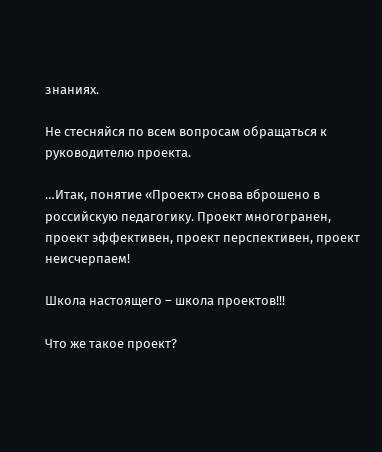знаниях.

Не стесняйся по всем вопросам обращаться к руководителю проекта.

…Итак, понятие «Проект» снова вброшено в российскую педагогику. Проект многогранен, проект эффективен, проект перспективен, проект неисчерпаем!

Школа настоящего – школа проектов!!!

Что же такое проект?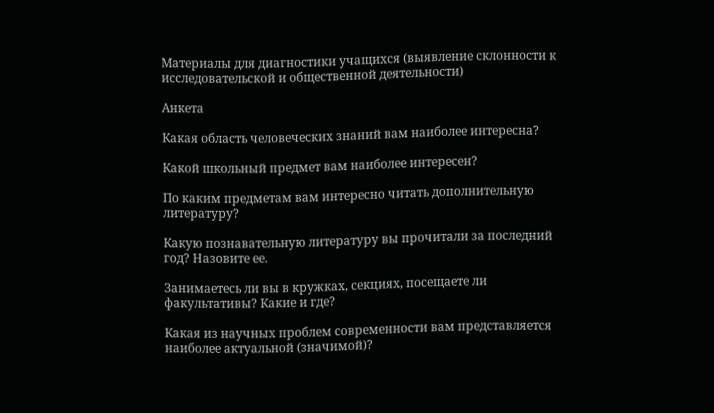Материалы для диагностики учащихся (выявление склонности к исследовательской и общественной деятельности)

Анкета

Какая область человеческих знаний вам наиболее интересна?

Какой школьный предмет вам наиболее интересен?

По каким предметам вам интересно читать дополнительную литературу?

Какую познавательную литературу вы прочитали за последний год? Назовите ее.

Занимаетесь ли вы в кружках, секциях, посещаете ли факультативы? Какие и где?

Какая из научных проблем современности вам представляется наиболее актуальной (значимой)?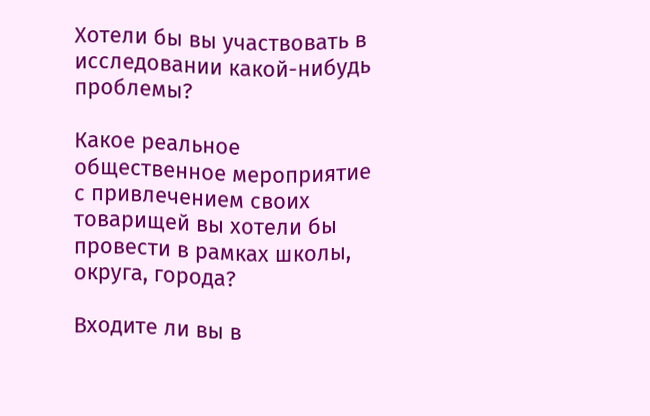Хотели бы вы участвовать в исследовании какой-нибудь проблемы?

Какое реальное общественное мероприятие с привлечением своих товарищей вы хотели бы провести в рамках школы, округа, города?

Входите ли вы в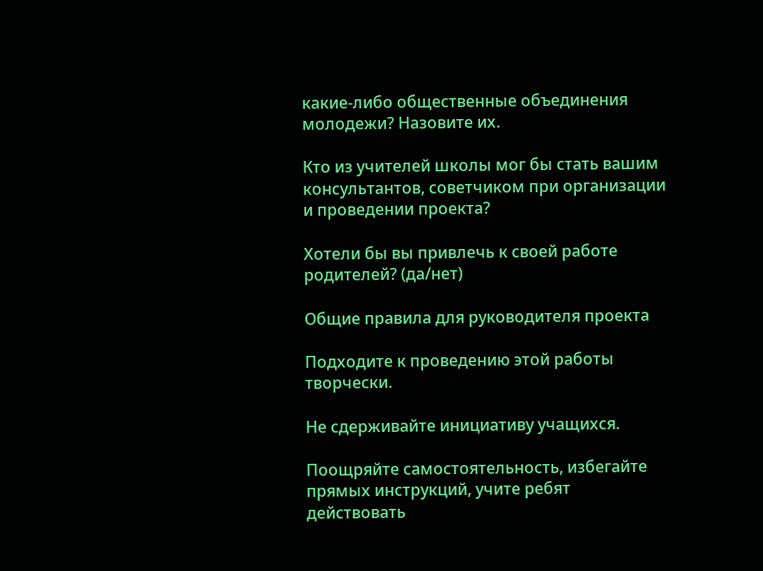какие-либо общественные объединения молодежи? Назовите их.

Кто из учителей школы мог бы стать вашим консультантов, советчиком при организации и проведении проекта?

Хотели бы вы привлечь к своей работе родителей? (да/нет)

Общие правила для руководителя проекта

Подходите к проведению этой работы творчески.

Не сдерживайте инициативу учащихся.

Поощряйте самостоятельность, избегайте прямых инструкций, учите ребят действовать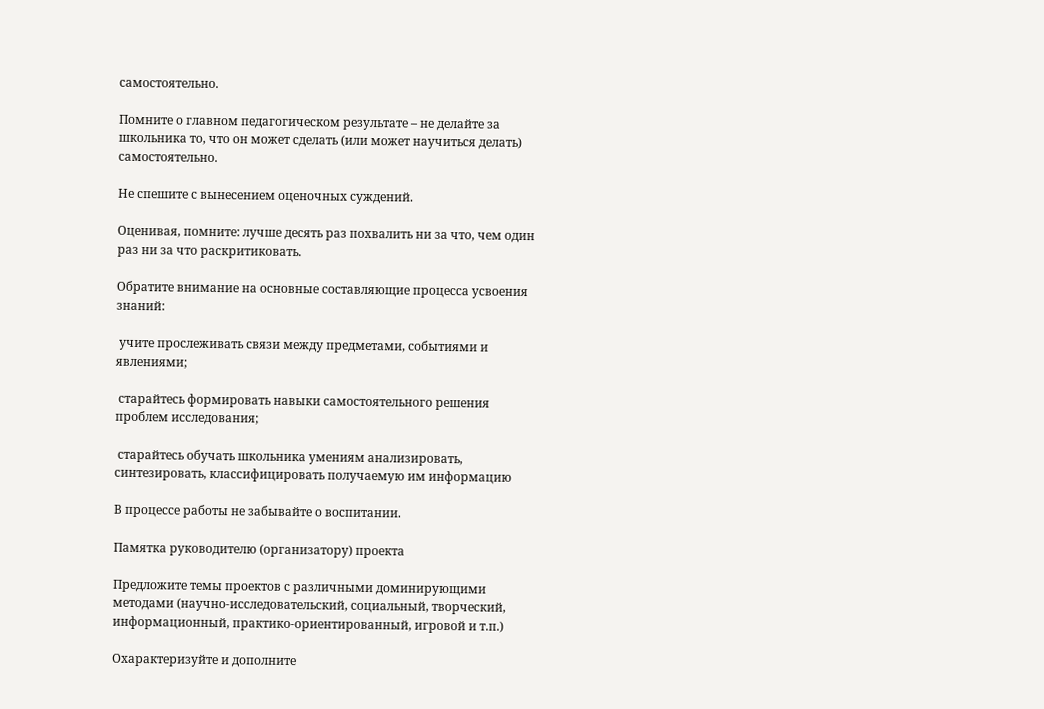самостоятельно.

Помните о главном педагогическом результате – не делайте за школьника то, что он может сделать (или может научиться делать) самостоятельно.

Не спешите с вынесением оценочных суждений.

Оценивая, помните: лучше десять раз похвалить ни за что, чем один раз ни за что раскритиковать.

Обратите внимание на основные составляющие процесса усвоения знаний:

 учите прослеживать связи между предметами, событиями и явлениями;

 старайтесь формировать навыки самостоятельного решения проблем исследования;

 старайтесь обучать школьника умениям анализировать, синтезировать, классифицировать получаемую им информацию

В процессе работы не забывайте о воспитании.

Памятка руководителю (организатору) проекта

Предложите темы проектов с различными доминирующими методами (научно-исследовательский, социальный, творческий, информационный, практико-ориентированный, игровой и т.п.)

Охарактеризуйте и дополните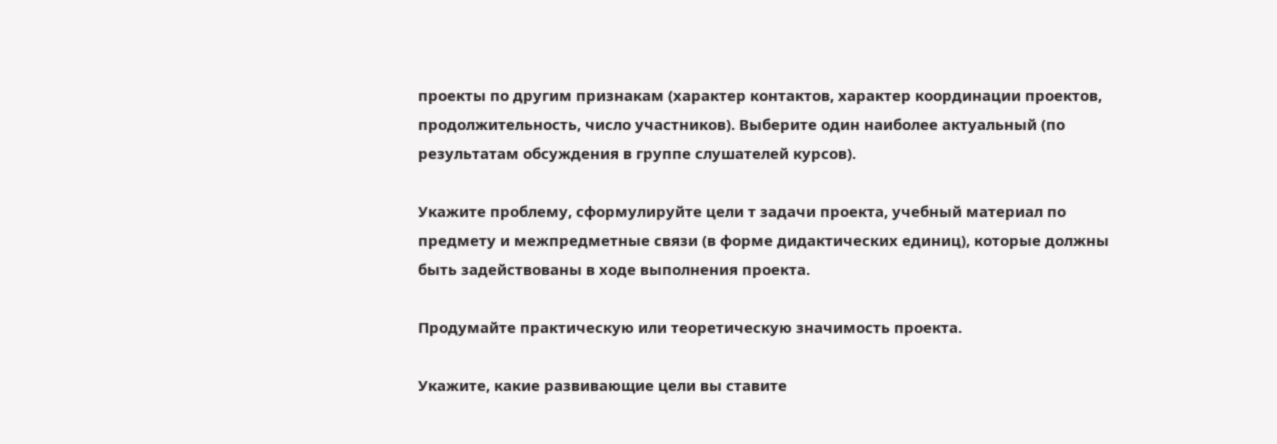проекты по другим признакам (характер контактов, характер координации проектов, продолжительность, число участников). Выберите один наиболее актуальный (по результатам обсуждения в группе слушателей курсов).

Укажите проблему, сформулируйте цели т задачи проекта, учебный материал по предмету и межпредметные связи (в форме дидактических единиц), которые должны быть задействованы в ходе выполнения проекта.

Продумайте практическую или теоретическую значимость проекта.

Укажите, какие развивающие цели вы ставите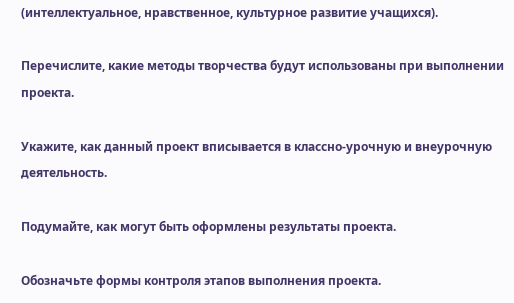(интеллектуальное, нравственное, культурное развитие учащихся).

Перечислите, какие методы творчества будут использованы при выполнении проекта.

Укажите, как данный проект вписывается в классно-урочную и внеурочную деятельность.

Подумайте, как могут быть оформлены результаты проекта.

Обозначьте формы контроля этапов выполнения проекта.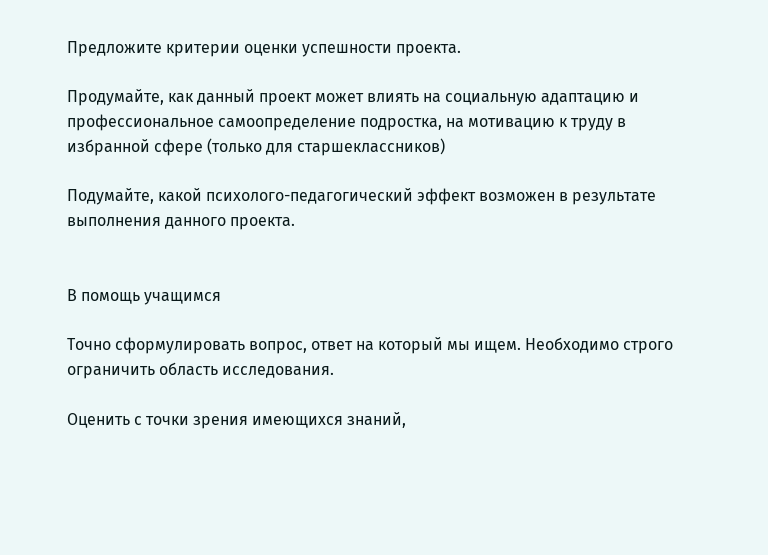Предложите критерии оценки успешности проекта.

Продумайте, как данный проект может влиять на социальную адаптацию и профессиональное самоопределение подростка, на мотивацию к труду в избранной сфере (только для старшеклассников)

Подумайте, какой психолого-педагогический эффект возможен в результате выполнения данного проекта.


В помощь учащимся

Точно сформулировать вопрос, ответ на который мы ищем. Необходимо строго ограничить область исследования.

Оценить с точки зрения имеющихся знаний,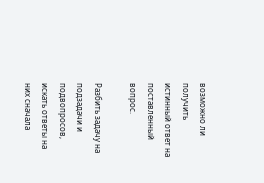возможно ли получить истинный ответ на поставленный вопрос.

Разбить задачу на подзадачи и подвопросов, искать ответы на них сначала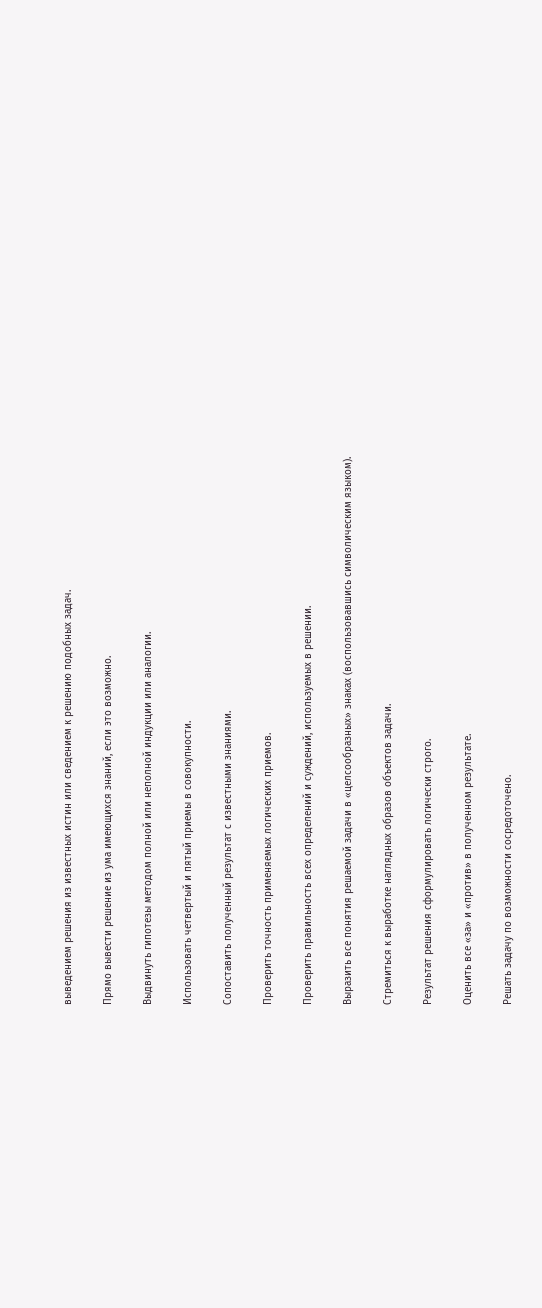выведением решения из известных истин или сведением к решению подобных задач.

Прямо вывести решение из ума имеющихся знаний, если это возможно.

Выдвинуть гипотезы методом полной или неполной индукции или аналогии.

Использовать четвертый и пятый приемы в совокупности.

Сопоставить полученный результат с известными знаниями.

Проверить точность применяемых логических приемов.

Проверить правильность всех определений и суждений, используемых в решении.

Выразить все понятия решаемой задачи в «целсообразных» знаках (воспользовавшись символическим языком).

Стремиться к выработке наглядных образов объектов задачи.

Результат решения сформулировать логически строго.

Оценить все «за» и «против» в полученном результате.

Решать задачу по возможности сосредоточено.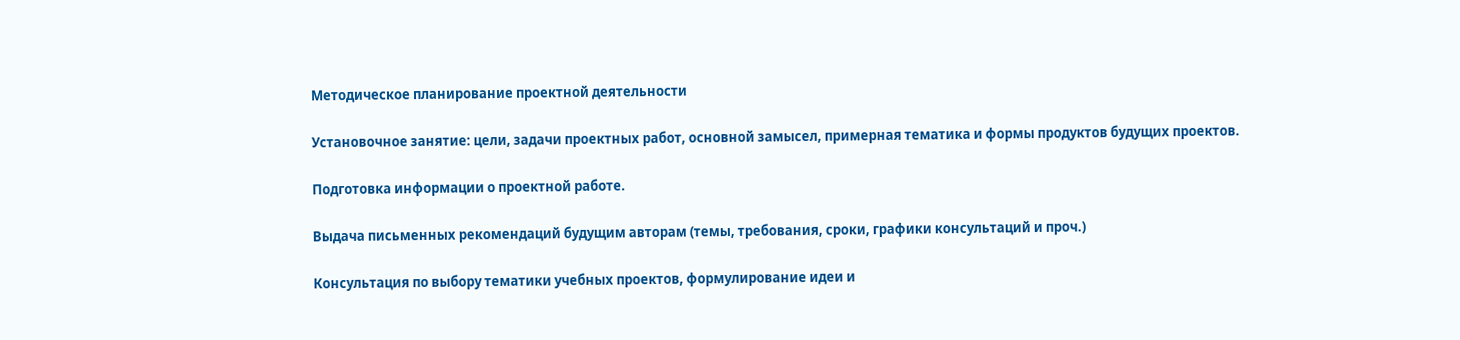Методическое планирование проектной деятельности

Установочное занятие: цели, задачи проектных работ, основной замысел, примерная тематика и формы продуктов будущих проектов.

Подготовка информации о проектной работе.

Выдача письменных рекомендаций будущим авторам (темы, требования, сроки, графики консультаций и проч.)

Консультация по выбору тематики учебных проектов, формулирование идеи и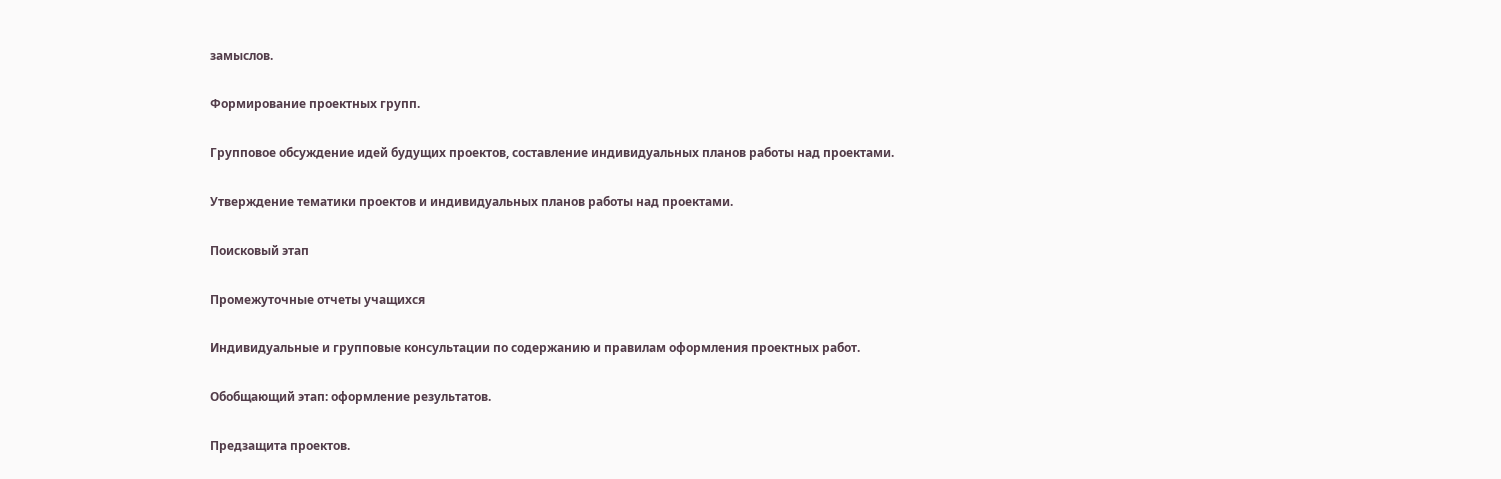замыслов.

Формирование проектных групп.

Групповое обсуждение идей будущих проектов, составление индивидуальных планов работы над проектами.

Утверждение тематики проектов и индивидуальных планов работы над проектами.

Поисковый этап

Промежуточные отчеты учащихся

Индивидуальные и групповые консультации по содержанию и правилам оформления проектных работ.

Обобщающий этап: оформление результатов.

Предзащита проектов.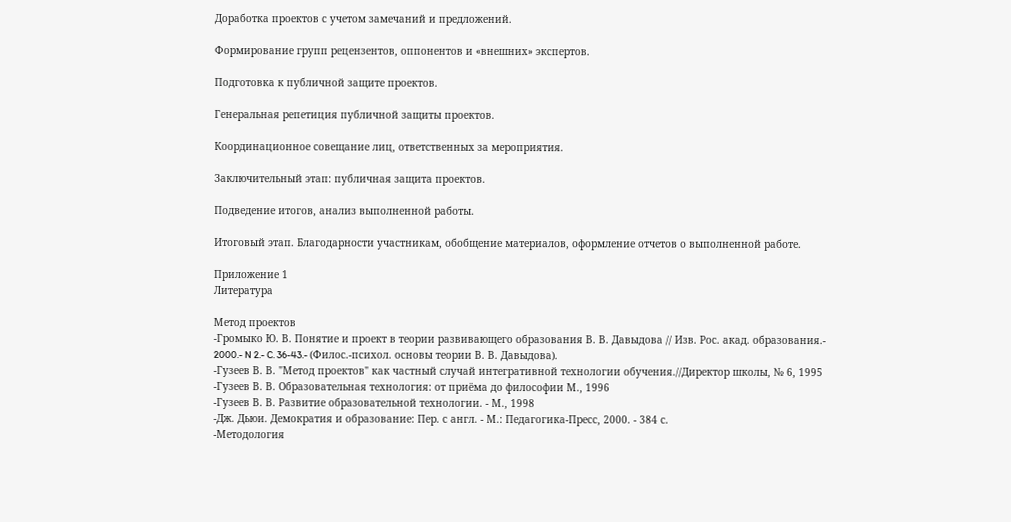Доработка проектов с учетом замечаний и предложений.

Формирование групп рецензентов, оппонентов и «внешних» экспертов.

Подготовка к публичной защите проектов.

Генеральная репетиция публичной защиты проектов.

Координационное совещание лиц, ответственных за мероприятия.

Заключительный этап: публичная защита проектов.

Подведение итогов, анализ выполненной работы.

Итоговый этап. Благодарности участникам, обобщение материалов, оформление отчетов о выполненной работе.

Приложение 1
Литература

Метод проектов
-Громыко Ю. В. Понятие и проект в теории развивающего образования В. В. Давыдова // Изв. Рос. акад. образования.- 2000.- N 2.- C. 36-43.- (Филос.-психол. основы теории В. В. Давыдова).
-Гузеев В. В. "Метод проектов" как частный случай интегративной технологии обучения.//Директор школы, № 6, 1995
-Гузеев В. В. Образовательная технология: от приёма до философии М., 1996
-Гузеев В. В. Развитие образовательной технологии. - М., 1998
-Дж. Дьюи. Демократия и образование: Пер. с англ. - М.: Педагогика-Пресс, 2000. - 384 с.
-Методология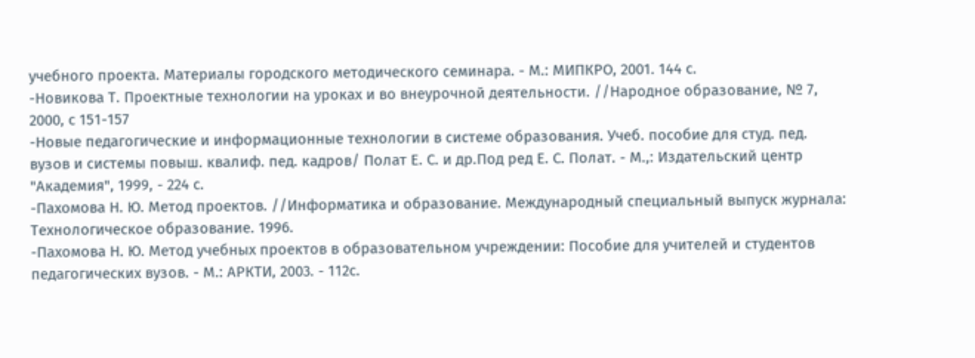учебного проекта. Материалы городского методического семинара. - М.: МИПКРО, 2001. 144 с.
-Новикова Т. Проектные технологии на уроках и во внеурочной деятельности. //Народное образование, № 7, 2000, с 151-157
-Новые педагогические и информационные технологии в системе образования. Учеб. пособие для студ. пед. вузов и системы повыш. квалиф. пед. кадров/ Полат Е. С. и др.Под ред Е. С. Полат. - М.,: Издательский центр "Академия", 1999, - 224 с.
-Пахомова Н. Ю. Метод проектов. //Информатика и образование. Международный специальный выпуск журнала: Технологическое образование. 1996.
-Пахомова Н. Ю. Метод учебных проектов в образовательном учреждении: Пособие для учителей и студентов педагогических вузов. - М.: АРКТИ, 2003. - 112с.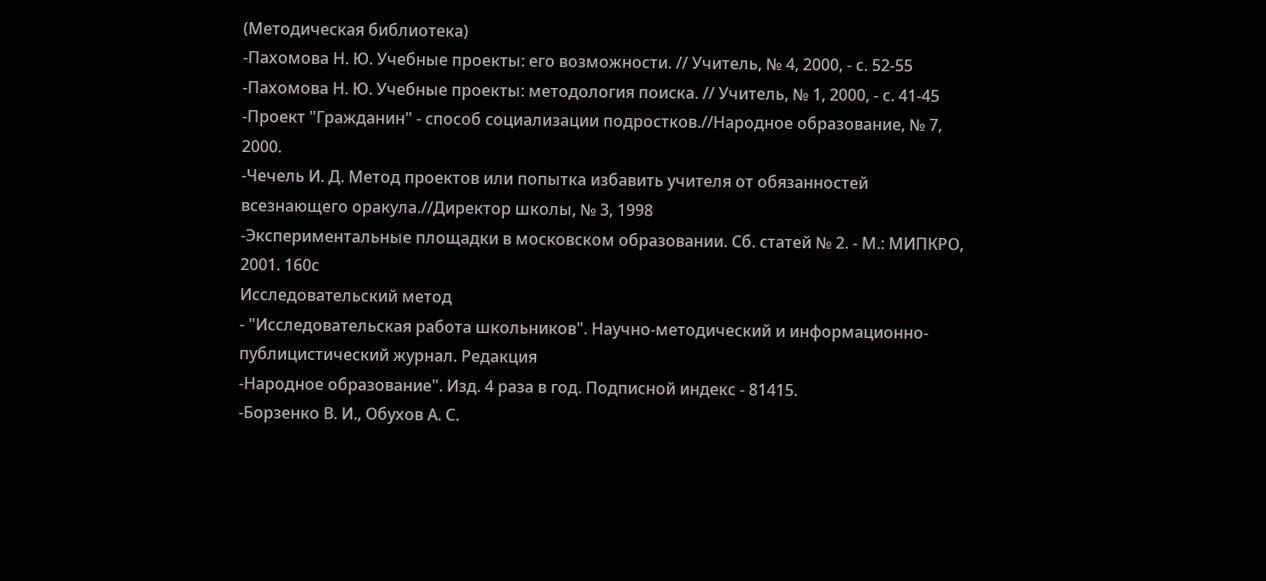(Методическая библиотека)
-Пахомова Н. Ю. Учебные проекты: его возможности. // Учитель, № 4, 2000, - с. 52-55
-Пахомова Н. Ю. Учебные проекты: методология поиска. // Учитель, № 1, 2000, - с. 41-45
-Проект "Гражданин" - способ социализации подростков.//Народное образование, № 7, 2000.
-Чечель И. Д. Метод проектов или попытка избавить учителя от обязанностей всезнающего оракула.//Директор школы, № 3, 1998
-Экспериментальные площадки в московском образовании. Сб. статей № 2. - М.: МИПКРО, 2001. 160с
Исследовательский метод
- "Исследовательская работа школьников". Научно-методический и информационно-публицистический журнал. Редакция
-Народное образование". Изд. 4 раза в год. Подписной индекс - 81415.
-Борзенко В. И., Обухов А. С.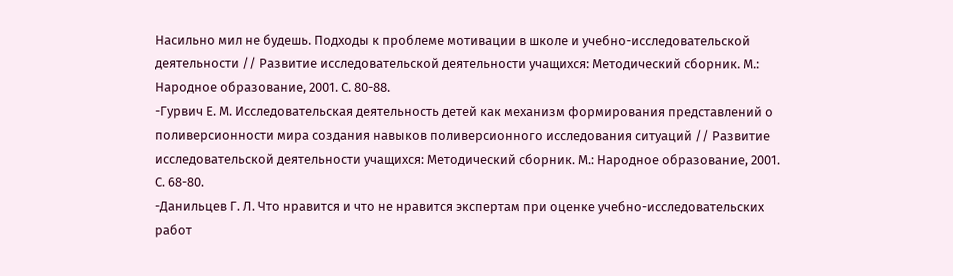Насильно мил не будешь. Подходы к проблеме мотивации в школе и учебно-исследовательской деятельности // Развитие исследовательской деятельности учащихся: Методический сборник. М.: Народное образование, 2001. С. 80-88.
-Гурвич Е. М. Исследовательская деятельность детей как механизм формирования представлений о поливерсионности мира создания навыков поливерсионного исследования ситуаций // Развитие исследовательской деятельности учащихся: Методический сборник. М.: Народное образование, 2001. С. 68-80.
-Данильцев Г. Л. Что нравится и что не нравится экспертам при оценке учебно-исследовательских работ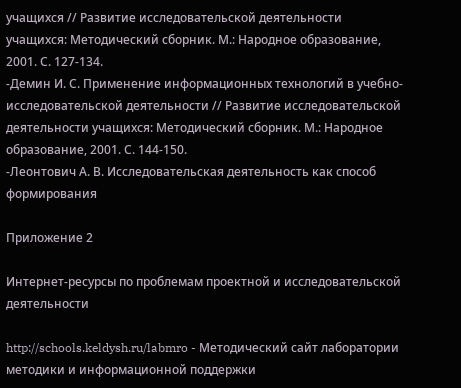учащихся // Развитие исследовательской деятельности учащихся: Методический сборник. М.: Народное образование, 2001. С. 127-134.
-Демин И. С. Применение информационных технологий в учебно-исследовательской деятельности // Развитие исследовательской деятельности учащихся: Методический сборник. М.: Народное образование, 2001. С. 144-150.
-Леонтович А. В. Исследовательская деятельность как способ формирования

Приложение 2

Интернет-ресурсы по проблемам проектной и исследовательской деятельности

http://schools.keldysh.ru/labmro - Методический сайт лаборатории методики и информационной поддержки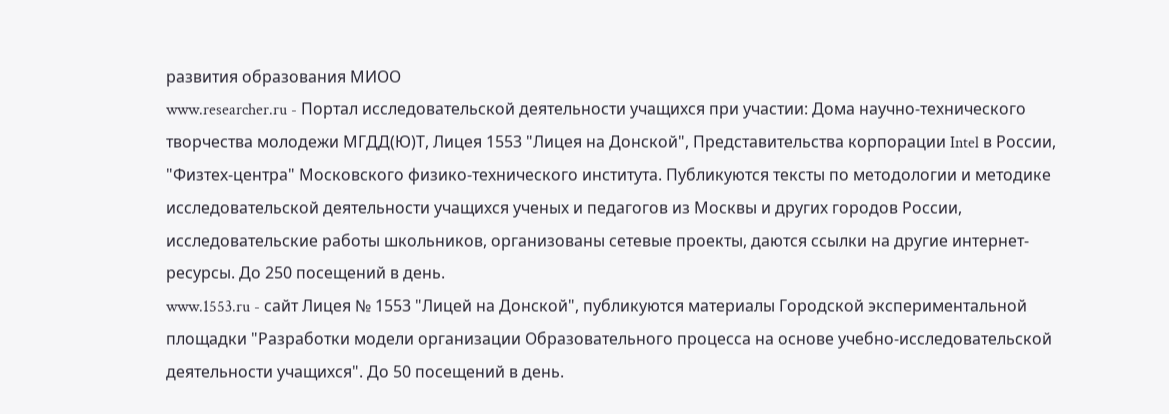развития образования МИОО
www.researcher.ru - Портал исследовательской деятельности учащихся при участии: Дома научно-технического творчества молодежи МГДД(Ю)Т, Лицея 1553 "Лицея на Донской", Представительства корпорации Intel в России, "Физтех-центра" Московского физико-технического института. Публикуются тексты по методологии и методике исследовательской деятельности учащихся ученых и педагогов из Москвы и других городов России, исследовательские работы школьников, организованы сетевые проекты, даются ссылки на другие интернет-ресурсы. До 250 посещений в день.
www.1553.ru - сайт Лицея № 1553 "Лицей на Донской", публикуются материалы Городской экспериментальной площадки "Разработки модели организации Образовательного процесса на основе учебно-исследовательской деятельности учащихся". До 50 посещений в день.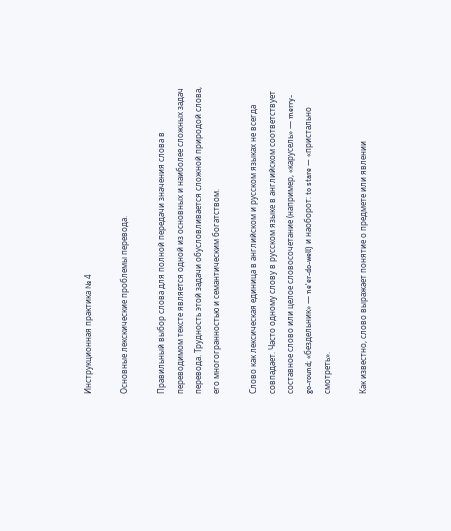Инструкционная практика № 4

Основные лекскические проблемы перевода.

Правильный выбор слова для полной передачи значения слова в переводимом тексте является одной из основных и наиболее сложных задач перевода. Трудность этой задачи обусловливается сложной природой слова, его многогранностью и семантическим богатством.

Слово как лексическая единица в английском и русском языках не всегда совпадает. Часто одному слову в русском языке в английском соответствует составное слово или целое словосочетание (например, «карусель» — merry-go-round; «бездельник» — ne'er-do-well) и наоборот: to stare — «пристально смотреть».

Как известно, слово выражает понятие о предмете или явлении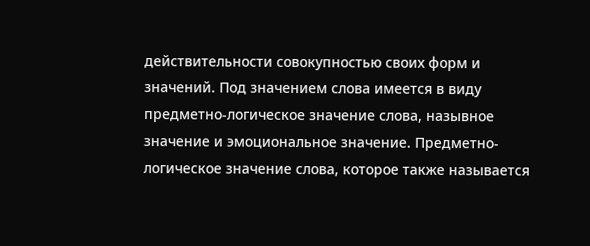действительности совокупностью своих форм и значений. Под значением слова имеется в виду предметно-логическое значение слова, назывное значение и эмоциональное значение. Предметно-логическое значение слова, которое также называется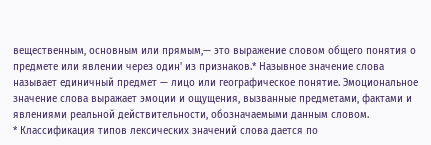вещественным, основным или прямым,— это выражение словом общего понятия о предмете или явлении через один' из признаков.* Назывное значение слова называет единичный предмет — лицо или географическое понятие. Эмоциональное значение слова выражает эмоции и ощущения, вызванные предметами, фактами и явлениями реальной действительности, обозначаемыми данным словом.
* Классификация типов лексических значений слова дается по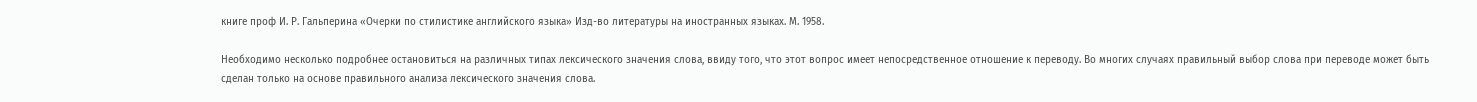книге проф И. Р. Гальперина «Очерки по стилистике английского языка» Изд-во литературы на иностранных языках. М. 1958.

Необходимо несколько подробнее остановиться на различных типах лексического значения слова, ввиду того, что этот вопрос имеет непосредственное отношение к переводу. Во многих случаях правильный выбор слова при переводе может быть сделан только на основе правильного анализа лексического значения слова.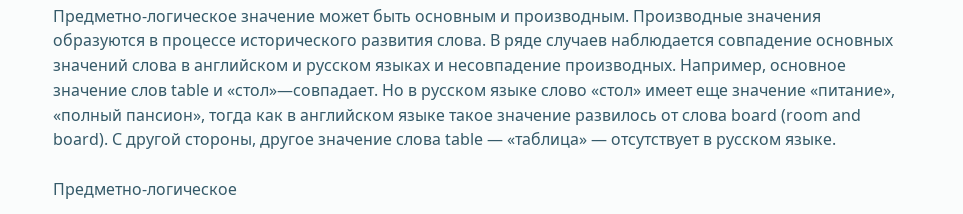Предметно-логическое значение может быть основным и производным. Производные значения образуются в процессе исторического развития слова. В ряде случаев наблюдается совпадение основных значений слова в английском и русском языках и несовпадение производных. Например, основное значение слов table и «стол»—совпадает. Но в русском языке слово «стол» имеет еще значение «питание», «полный пансион», тогда как в английском языке такое значение развилось от слова board (room and board). С другой стороны, другое значение слова table — «таблица» — отсутствует в русском языке.

Предметно-логическое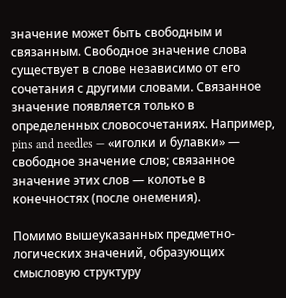значение может быть свободным и связанным. Свободное значение слова существует в слове независимо от его сочетания с другими словами. Связанное значение появляется только в определенных словосочетаниях. Например, pins and needles — «иголки и булавки» — свободное значение слов; связанное значение этих слов — колотье в конечностях (после онемения).

Помимо вышеуказанных предметно-логических значений, образующих смысловую структуру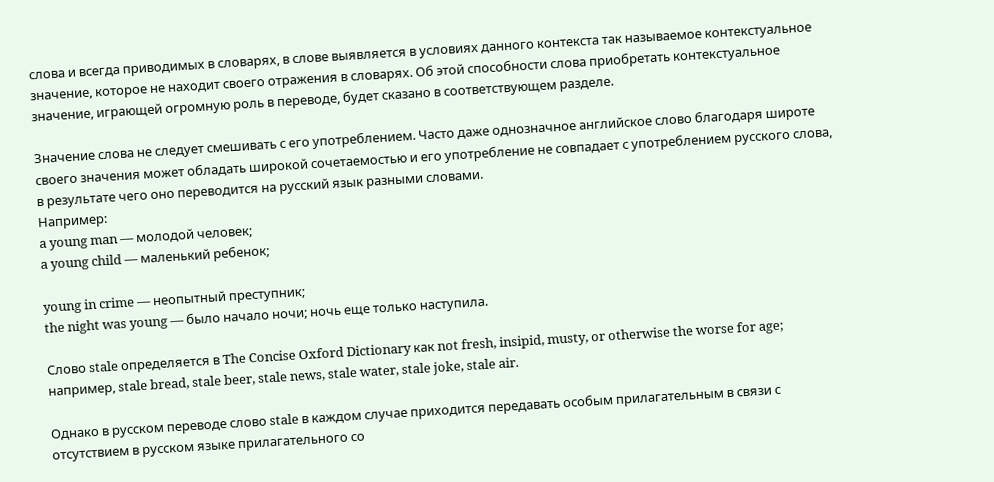слова и всегда приводимых в словарях, в слове выявляется в условиях данного контекста так называемое контекстуальное значение, которое не находит своего отражения в словарях. Об этой способности слова приобретать контекстуальное значение, играющей огромную роль в переводе, будет сказано в соответствующем разделе.

Значение слова не следует смешивать с его употреблением. Часто даже однозначное английское слово благодаря широте своего значения может обладать широкой сочетаемостью и его употребление не совпадает с употреблением русского слова, в результате чего оно переводится на русский язык разными словами.
Например:
a young man — молодой человек;
a young child — маленький ребенок;

young in crime — неопытный преступник;
the night was young — было начало ночи; ночь еще только наступила.

Слово stale определяется в The Concise Oxford Dictionary как not fresh, insipid, musty, or otherwise the worse for age; например, stale bread, stale beer, stale news, stale water, stale joke, stale air.

Однако в русском переводе слово stale в каждом случае приходится передавать особым прилагательным в связи с отсутствием в русском языке прилагательного со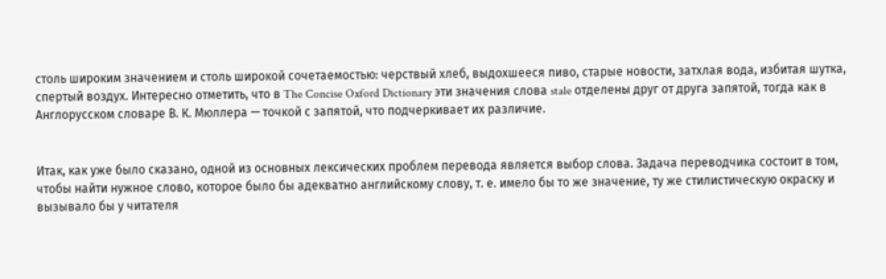столь широким значением и столь широкой сочетаемостью: черствый хлеб, выдохшееся пиво, старые новости, затхлая вода, избитая шутка, спертый воздух. Интересно отметить, что в The Concise Oxford Dictionary эти значения слова stale отделены друг от друга запятой, тогда как в Англорусском словаре В. К. Мюллера — точкой с запятой, что подчеркивает их различие.


Итак, как уже было сказано, одной из основных лексических проблем перевода является выбор слова. Задача переводчика состоит в том, чтобы найти нужное слово, которое было бы адекватно английскому слову, т. е. имело бы то же значение, ту же стилистическую окраску и вызывало бы у читателя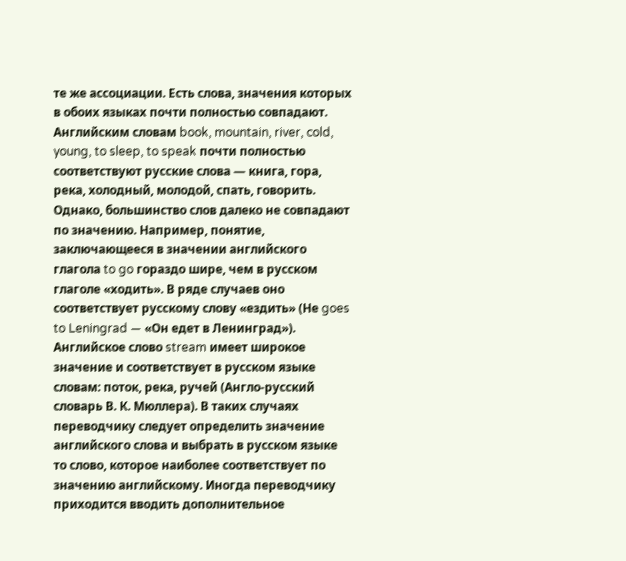те же ассоциации. Есть слова, значения которых в обоих языках почти полностью совпадают. Английским словам book, mountain, river, cold, young, to sleep, to speak почти полностью соответствуют русские слова — книга, гора, река, холодный, молодой, спать, говорить. Однако, большинство слов далеко не совпадают по значению. Например, понятие, заключающееся в значении английского глагола to go гораздо шире, чем в русском глаголе «ходить». В ряде случаев оно соответствует русскому слову «ездить» (Не goes to Leningrad — «Он едет в Ленинград»). Английское слово stream имеет широкое значение и соответствует в русском языке словам: поток, река, ручей (Англо-русский словарь В. К. Мюллера). В таких случаях переводчику следует определить значение английского слова и выбрать в русском языке то слово, которое наиболее соответствует по значению английскому. Иногда переводчику приходится вводить дополнительное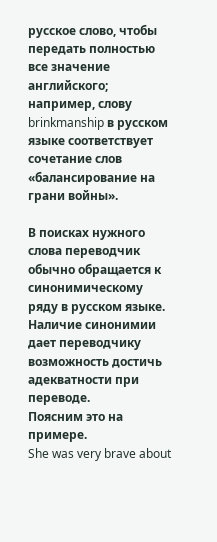русское слово, чтобы передать полностью все значение английского; например, слову brinkmanship в русском языке соответствует сочетание слов «балансирование на грани войны».

В поисках нужного слова переводчик обычно обращается к синонимическому ряду в русском языке. Наличие синонимии дает переводчику возможность достичь адекватности при переводе.
Поясним это на примере.
She was very brave about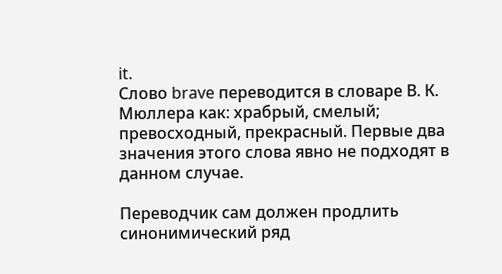it.
Слово brave переводится в словаре В. К. Мюллера как: храбрый, смелый; превосходный, прекрасный. Первые два значения этого слова явно не подходят в данном случае.

Переводчик сам должен продлить синонимический ряд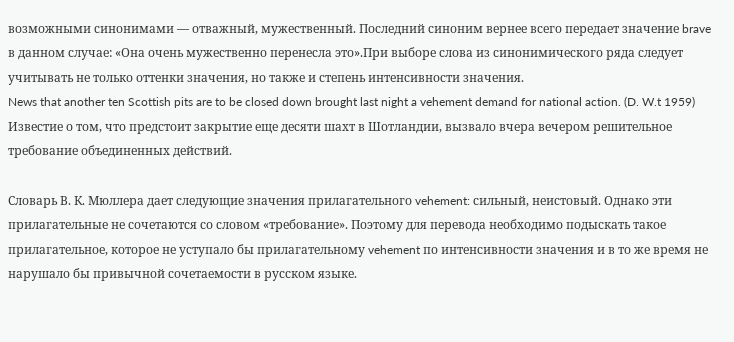возможными синонимами — отважный, мужественный. Последний синоним вернее всего передает значение brave в данном случае: «Она очень мужественно перенесла это».При выборе слова из синонимического ряда следует учитывать не только оттенки значения, но также и степень интенсивности значения.
News that another ten Scottish pits are to be closed down brought last night a vehement demand for national action. (D. W.t 1959)
Известие о том, что предстоит закрытие еще десяти шахт в Шотландии, вызвало вчера вечером решительное требование объединенных действий.

Словарь В. К. Мюллера дает следующие значения прилагательного vehement: сильный, неистовый. Однако эти прилагательные не сочетаются со словом «требование». Поэтому для перевода необходимо подыскать такое прилагательное, которое не уступало бы прилагательному vehement по интенсивности значения и в то же время не нарушало бы привычной сочетаемости в русском языке.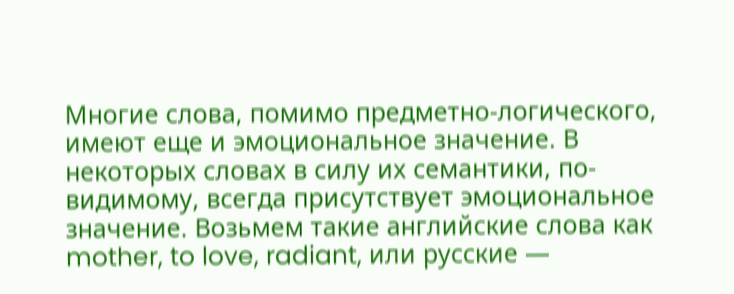Многие слова, помимо предметно-логического, имеют еще и эмоциональное значение. В некоторых словах в силу их семантики, по-видимому, всегда присутствует эмоциональное значение. Возьмем такие английские слова как mother, to love, radiant, или русские —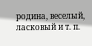родина, веселый, ласковый и т. п.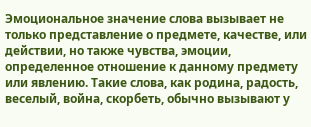Эмоциональное значение слова вызывает не только представление о предмете, качестве, или действии, но также чувства, эмоции, определенное отношение к данному предмету или явлению. Такие слова, как родина, радость, веселый, война, скорбеть, обычно вызывают у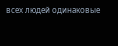всех людей одинаковые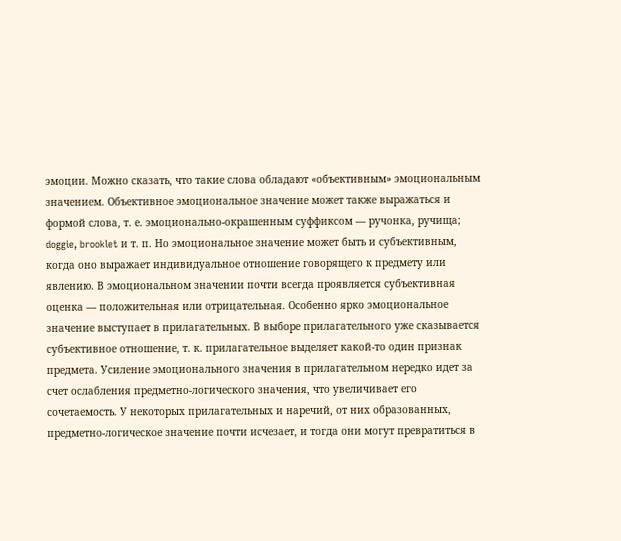эмоции. Можно сказать, что такие слова обладают «объективным» эмоциональным значением. Объективное эмоциональное значение может также выражаться и формой слова, т. е. эмоционально-окрашенным суффиксом — ручонка, ручища; doggie, brooklet и т. п. Но эмоциональное значение может быть и субъективным, когда оно выражает индивидуальное отношение говорящего к предмету или явлению. В эмоциональном значении почти всегда проявляется субъективная оценка — положительная или отрицательная. Особенно ярко эмоциональное значение выступает в прилагательных. В выборе прилагательного уже сказывается субъективное отношение, т. к. прилагательное выделяет какой-то один признак предмета. Усиление эмоционального значения в прилагательном нередко идет за счет ослабления предметно-логического значения, что увеличивает его сочетаемость. У некоторых прилагательных и наречий, от них образованных, предметно-логическое значение почти исчезает, и тогда они могут превратиться в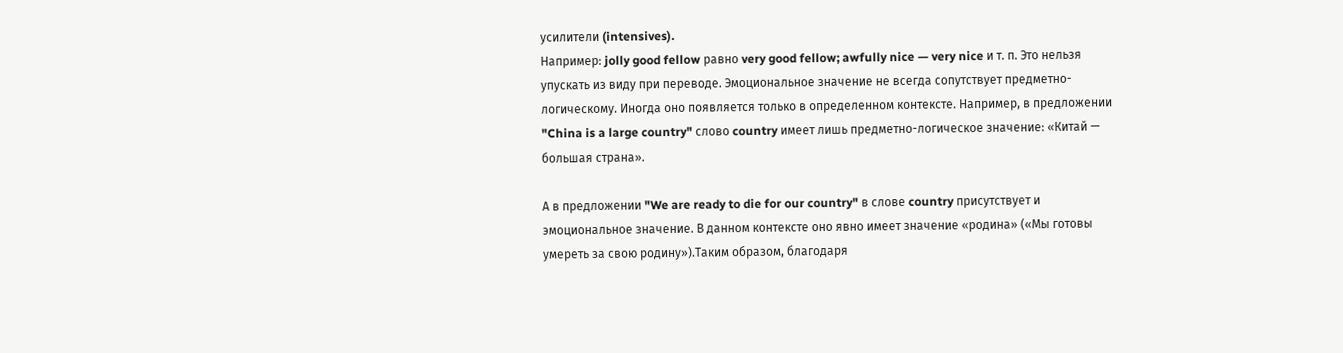усилители (intensives).
Например: jolly good fellow равно very good fellow; awfully nice — very nice и т. п. Это нельзя упускать из виду при переводе. Эмоциональное значение не всегда сопутствует предметно-логическому. Иногда оно появляется только в определенном контексте. Например, в предложении "China is a large country" слово country имеет лишь предметно-логическое значение: «Китай — большая страна».

А в предложении "We are ready to die for our country" в слове country присутствует и эмоциональное значение. В данном контексте оно явно имеет значение «родина» («Мы готовы умереть за свою родину»).Таким образом, благодаря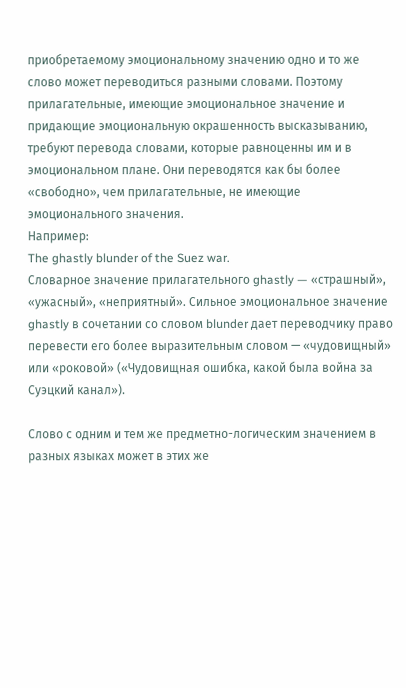приобретаемому эмоциональному значению одно и то же слово может переводиться разными словами. Поэтому прилагательные, имеющие эмоциональное значение и придающие эмоциональную окрашенность высказыванию, требуют перевода словами, которые равноценны им и в эмоциональном плане. Они переводятся как бы более «свободно», чем прилагательные, не имеющие эмоционального значения.
Например:
The ghastly blunder of the Suez war.
Словарное значение прилагательного ghastly — «страшный», «ужасный», «неприятный». Сильное эмоциональное значение ghastly в сочетании со словом blunder дает переводчику право перевести его более выразительным словом — «чудовищный» или «роковой» («Чудовищная ошибка, какой была война за Суэцкий канал»).

Слово с одним и тем же предметно-логическим значением в разных языках может в этих же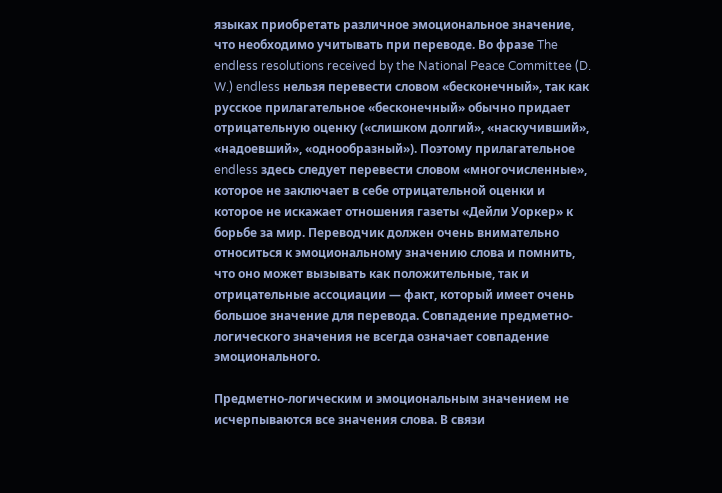языках приобретать различное эмоциональное значение, что необходимо учитывать при переводе. Во фразе The endless resolutions received by the National Peace Committee (D. W.) endless нельзя перевести словом «бесконечный», так как русское прилагательное «бесконечный» обычно придает отрицательную оценку («слишком долгий», «наскучивший», «надоевший», «однообразный»). Поэтому прилагательное endless здесь следует перевести словом «многочисленные», которое не заключает в себе отрицательной оценки и которое не искажает отношения газеты «Дейли Уоркер» к борьбе за мир. Переводчик должен очень внимательно относиться к эмоциональному значению слова и помнить, что оно может вызывать как положительные, так и отрицательные ассоциации — факт, который имеет очень большое значение для перевода. Совпадение предметно-логического значения не всегда означает совпадение эмоционального.

Предметно-логическим и эмоциональным значением не исчерпываются все значения слова. В связи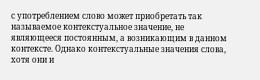с употреблением слово может приобретать так называемое контекстуальное значение, не являющееся постоянным, а возникающим в данном контексте. Однако контекстуальные значения слова, хотя они и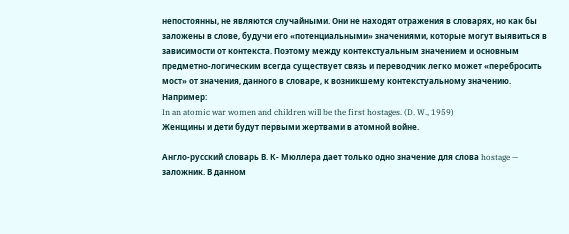непостоянны, не являются случайными. Они не находят отражения в словарях, но как бы заложены в слове, будучи его «потенциальными» значениями, которые могут выявиться в зависимости от контекста. Поэтому между контекстуальным значением и основным предметно-логическим всегда существует связь и переводчик легко может «перебросить мост» от значения, данного в словаре, к возникшему контекстуальному значению.
Например:
In an atomic war women and children will be the first hostages. (D. W., 1959)
Женщины и дети будут первыми жертвами в атомной войне.

Англо-русский словарь В. К- Мюллера дает только одно значение для слова hostage — заложник. В данном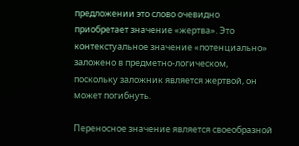предложении это слово очевидно приобретает значение «жертва». Это контекстуальное значение «потенциально» заложено в предметно-логическом, поскольку заложник является жертвой, он может погибнуть.

Переносное значение является своеобразной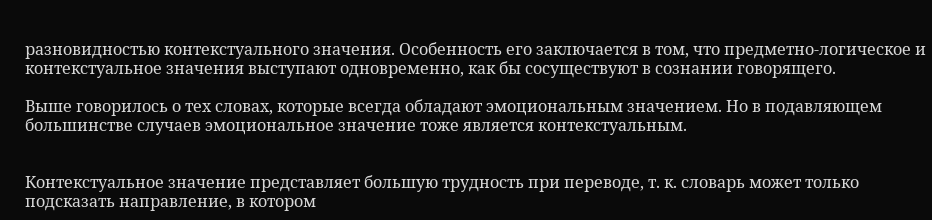разновидностью контекстуального значения. Особенность его заключается в том, что предметно-логическое и контекстуальное значения выступают одновременно, как бы сосуществуют в сознании говорящего.

Выше говорилось о тех словах, которые всегда обладают эмоциональным значением. Но в подавляющем большинстве случаев эмоциональное значение тоже является контекстуальным.


Контекстуальное значение представляет большую трудность при переводе, т. к. словарь может только подсказать направление, в котором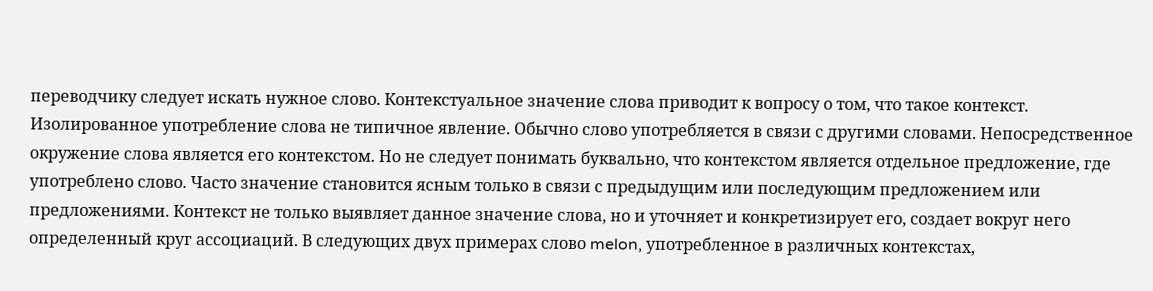переводчику следует искать нужное слово. Контекстуальное значение слова приводит к вопросу о том, что такое контекст. Изолированное употребление слова не типичное явление. Обычно слово употребляется в связи с другими словами. Непосредственное окружение слова является его контекстом. Но не следует понимать буквально, что контекстом является отдельное предложение, где употреблено слово. Часто значение становится ясным только в связи с предыдущим или последующим предложением или предложениями. Контекст не только выявляет данное значение слова, но и уточняет и конкретизирует его, создает вокруг него определенный круг ассоциаций. В следующих двух примерах слово melon, употребленное в различных контекстах,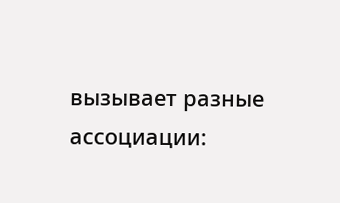вызывает разные ассоциации: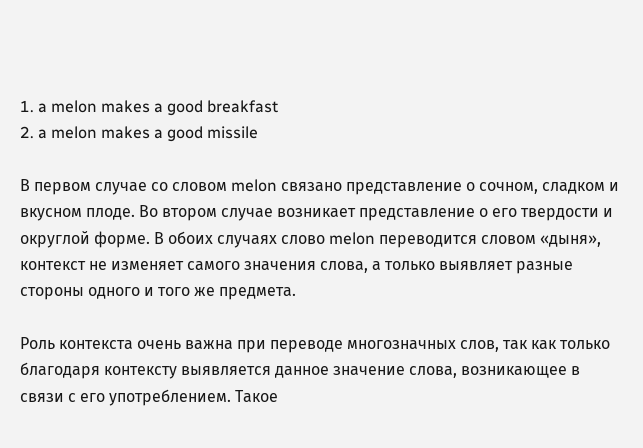1. a melon makes a good breakfast
2. a melon makes a good missile

В первом случае со словом melon связано представление о сочном, сладком и вкусном плоде. Во втором случае возникает представление о его твердости и округлой форме. В обоих случаях слово melon переводится словом «дыня», контекст не изменяет самого значения слова, а только выявляет разные стороны одного и того же предмета.

Роль контекста очень важна при переводе многозначных слов, так как только благодаря контексту выявляется данное значение слова, возникающее в связи с его употреблением. Такое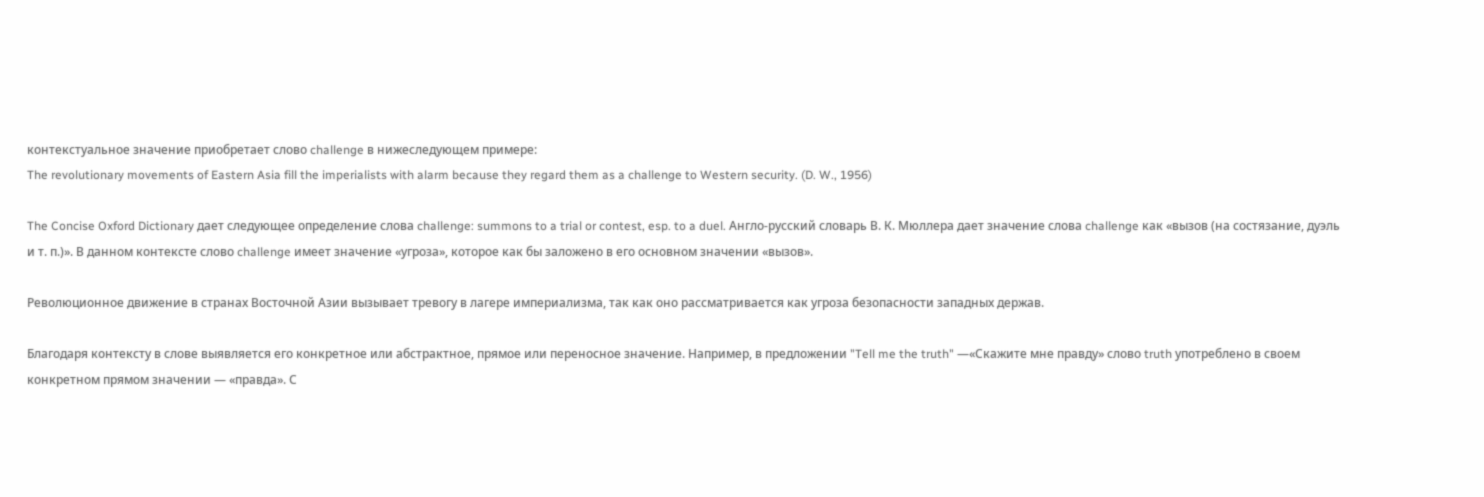контекстуальное значение приобретает слово challenge в нижеследующем примере:
The revolutionary movements of Eastern Asia fill the imperialists with alarm because they regard them as a challenge to Western security. (D. W., 1956)

The Concise Oxford Dictionary дает следующее определение слова challenge: summons to a trial or contest, esp. to a duel. Англо-русский словарь В. К. Мюллера дает значение слова challenge как «вызов (на состязание, дуэль и т. п.)». В данном контексте слово challenge имеет значение «угроза», которое как бы заложено в его основном значении «вызов».

Революционное движение в странах Восточной Азии вызывает тревогу в лагере империализма, так как оно рассматривается как угроза безопасности западных держав.

Благодаря контексту в слове выявляется его конкретное или абстрактное, прямое или переносное значение. Например, в предложении "Tell me the truth" —«Скажите мне правду» слово truth употреблено в своем конкретном прямом значении — «правда». С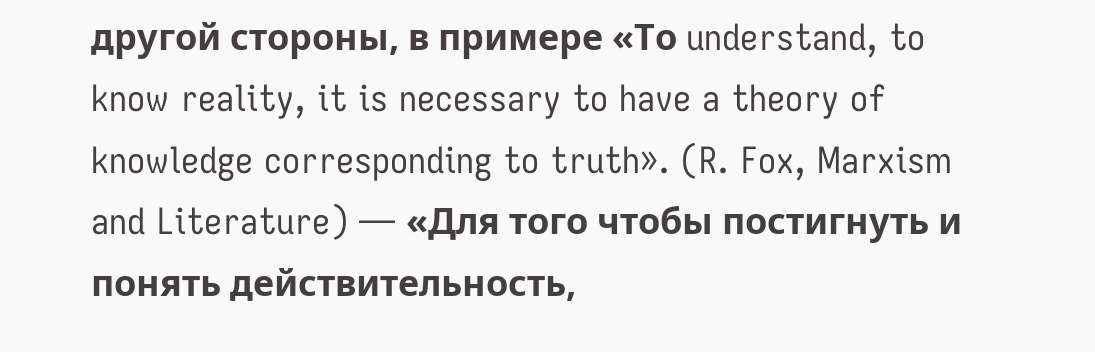другой стороны, в примере «То understand, to know reality, it is necessary to have a theory of knowledge corresponding to truth». (R. Fox, Marxism and Literature) — «Для того чтобы постигнуть и понять действительность,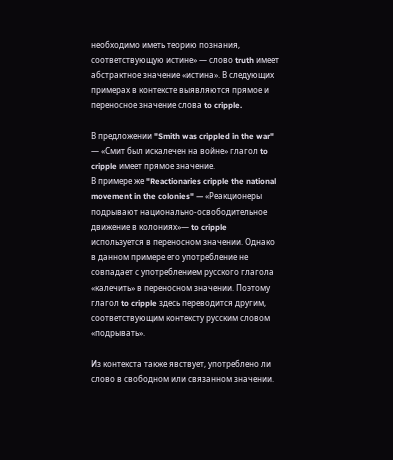необходимо иметь теорию познания, соответствующую истине» — слово truth имеет абстрактное значение «истина». В следующих примерах в контексте выявляются прямое и переносное значение слова to cripple.

В предложении "Smith was crippled in the war" — «Смит был искалечен на войне» глагол to cripple имеет прямое значение.
В примере же "Reactionaries cripple the national movement in the colonies" — «Реакционеры подрывают национально-освободительное движение в колониях»— to cripple используется в переносном значении. Однако в данном примере его употребление не совпадает с употреблением русского глагола «калечить» в переносном значении. Поэтому глагол to cripple здесь переводится другим, соответствующим контексту русским словом «подрывать».

Из контекста также явствует, употреблено ли слово в свободном или связанном значении.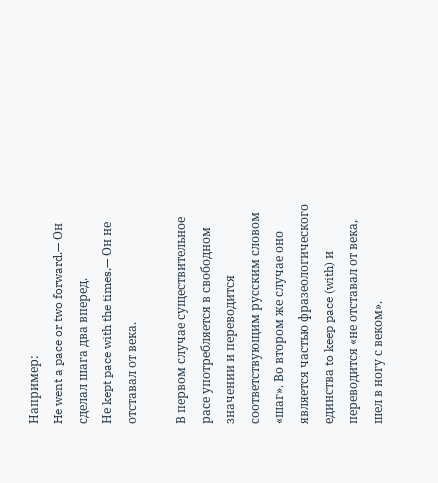Например:
He went a pace or two forward.— Он сделал шага два вперед.
Не kept pace with the times.— Он не отставал от века.

В первом случае существительное расе употребляется в свободном значении и переводится соответствующим русским словом «шаг». Во втором же случае оно является частью фразеологического единства to keep pace (with) и переводится «не отставал от века, шел в ногу с веком».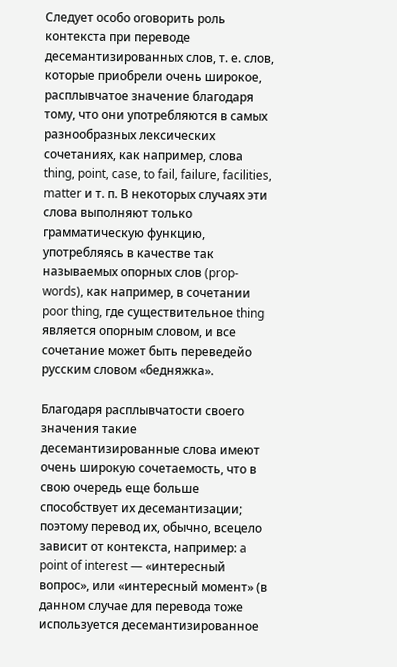Следует особо оговорить роль контекста при переводе десемантизированных слов, т. е. слов, которые приобрели очень широкое, расплывчатое значение благодаря тому, что они употребляются в самых разнообразных лексических сочетаниях, как например, слова thing, point, case, to fail, failure, facilities, matter и т. п. В некоторых случаях эти слова выполняют только грамматическую функцию, употребляясь в качестве так называемых опорных слов (prop-words), как например, в сочетании poor thing, где существительное thing является опорным словом, и все сочетание может быть переведейо русским словом «бедняжка».

Благодаря расплывчатости своего значения такие десемантизированные слова имеют очень широкую сочетаемость, что в свою очередь еще больше способствует их десемантизации; поэтому перевод их, обычно, всецело зависит от контекста, например: a point of interest — «интересный вопрос», или «интересный момент» (в данном случае для перевода тоже используется десемантизированное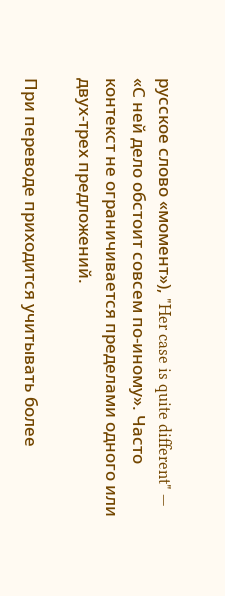русское слово «момент»), "Her case is quite different" — «С ней дело обстоит совсем по-иному». Часто контекст не ограничивается пределами одного или двух-трех предложений.

При переводе приходится учитывать более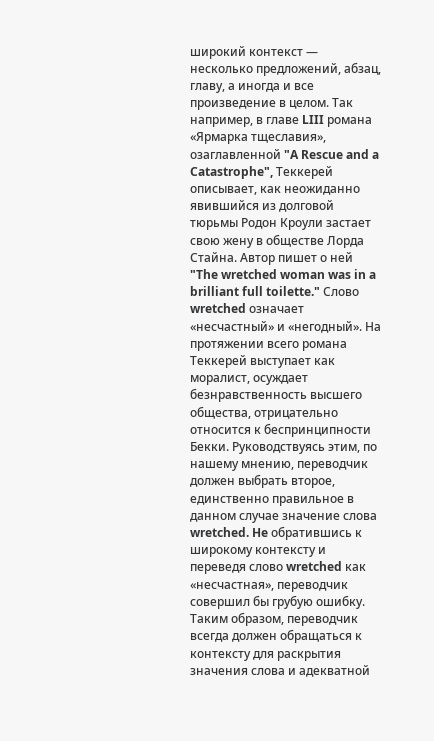широкий контекст — несколько предложений, абзац, главу, а иногда и все произведение в целом. Так например, в главе LIII романа «Ярмарка тщеславия», озаглавленной "A Rescue and a Catastrophe", Теккерей описывает, как неожиданно явившийся из долговой тюрьмы Родон Кроули застает свою жену в обществе Лорда Стайна. Автор пишет о ней "The wretched woman was in a brilliant full toilette." Слово wretched означает «несчастный» и «негодный». На протяжении всего романа Теккерей выступает как моралист, осуждает безнравственность высшего общества, отрицательно относится к беспринципности Бекки. Руководствуясь этим, по нашему мнению, переводчик должен выбрать второе, единственно правильное в данном случае значение слова wretched. He обратившись к широкому контексту и переведя слово wretched как «несчастная», переводчик совершил бы грубую ошибку.
Таким образом, переводчик всегда должен обращаться к контексту для раскрытия значения слова и адекватной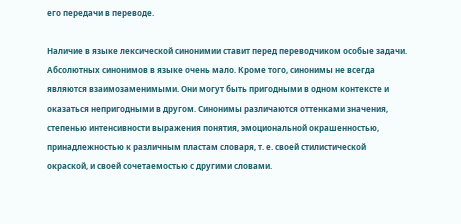его передачи в переводе.

Наличие в языке лексической синонимии ставит перед переводчиком особые задачи. Абсолютных синонимов в языке очень мало. Кроме того, синонимы не всегда являются взаимозаменимыми. Они могут быть пригодными в одном контексте и оказаться непригодными в другом. Синонимы различаются оттенками значения, степенью интенсивности выражения понятия, эмоциональной окрашенностью, принадлежностью к различным пластам словаря, т. е. своей стилистической окраской, и своей сочетаемостью с другими словами.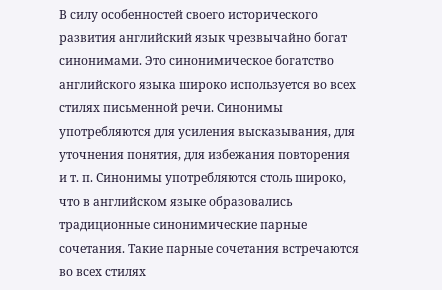В силу особенностей своего исторического развития английский язык чрезвычайно богат синонимами. Это синонимическое богатство английского языка широко используется во всех стилях письменной речи. Синонимы употребляются для усиления высказывания, для уточнения понятия, для избежания повторения и т. п. Синонимы употребляются столь широко, что в английском языке образовались традиционные синонимические парные сочетания. Такие парные сочетания встречаются во всех стилях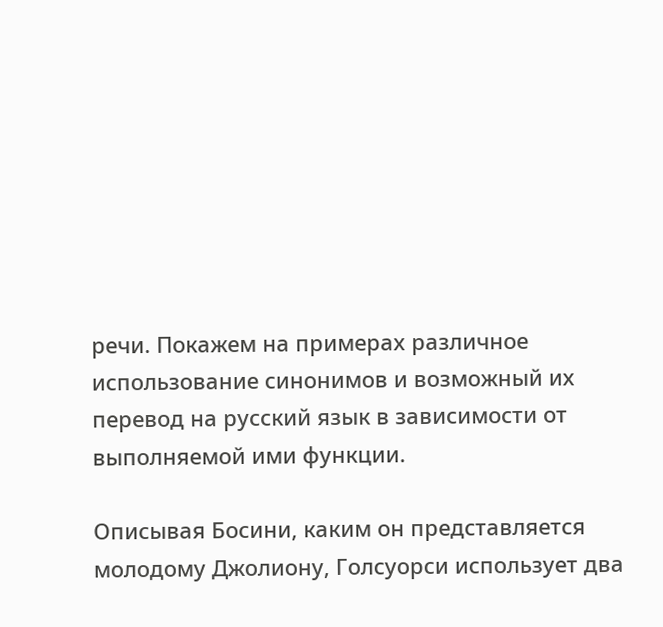речи. Покажем на примерах различное использование синонимов и возможный их перевод на русский язык в зависимости от выполняемой ими функции.

Описывая Босини, каким он представляется молодому Джолиону, Голсуорси использует два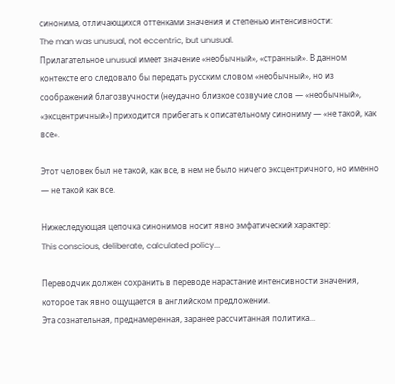синонима, отличающихся оттенками значения и степенью интенсивности:
The man was unusual, not eccentric, but unusual.
Прилагательное unusual имеет значение «необычный», «странный». В данном контексте его следовало бы передать русским словом «необычный», но из соображений благозвучности (неудачно близкое созвучие слов — «необычный», «эксцентричный») приходится прибегать к описательному синониму — «не такой, как все».

Этот человек был не такой, как все, в нем не было ничего эксцентричного, но именно — не такой как все.

Нижеследующая цепочка синонимов носит явно эмфатический характер:
This conscious, deliberate, calculated policy...

Переводчик должен сохранить в переводе нарастание интенсивности значения, которое так явно ощущается в английском предложении.
Эта сознательная, преднамеренная, заранее рассчитанная политика...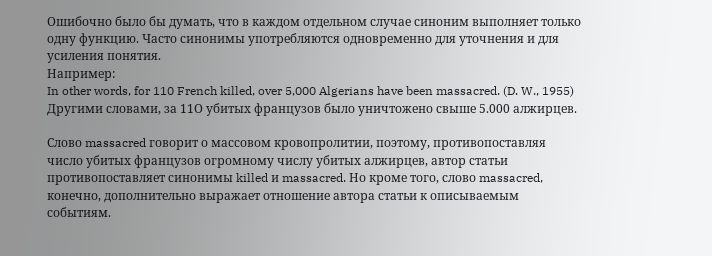Ошибочно было бы думать, что в каждом отдельном случае синоним выполняет только одну функцию. Часто синонимы употребляются одновременно для уточнения и для усиления понятия.
Например:
In other words, for 110 French killed, over 5,000 Algerians have been massacred. (D. W., 1955)
Другими словами, за 11О убитых французов было уничтожено свыше 5.000 алжирцев.

Слово massacred говорит о массовом кровопролитии, поэтому, противопоставляя число убитых французов огромному числу убитых алжирцев, автор статьи противопоставляет синонимы killed и massacred. Но кроме того, слово massacred, конечно, дополнительно выражает отношение автора статьи к описываемым событиям.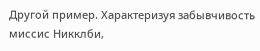Другой пример. Характеризуя забывчивость миссис Никклби,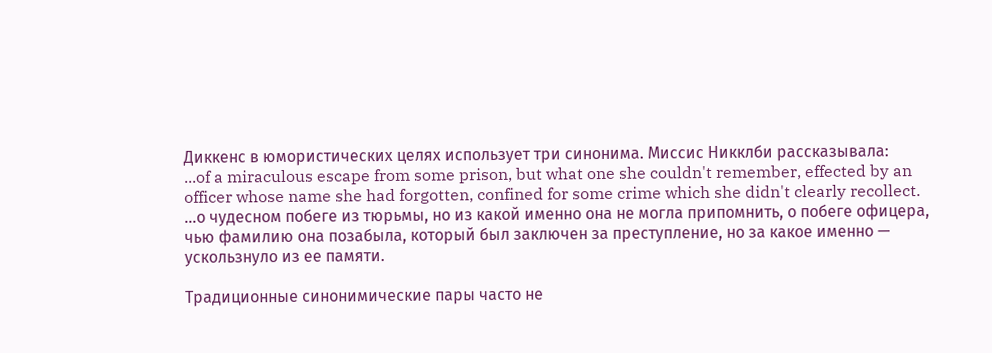Диккенс в юмористических целях использует три синонима. Миссис Никклби рассказывала:
...of a miraculous escape from some prison, but what one she couldn't remember, effected by an officer whose name she had forgotten, confined for some crime which she didn't clearly recollect.
...о чудесном побеге из тюрьмы, но из какой именно она не могла припомнить, о побеге офицера, чью фамилию она позабыла, который был заключен за преступление, но за какое именно — ускользнуло из ее памяти.

Традиционные синонимические пары часто не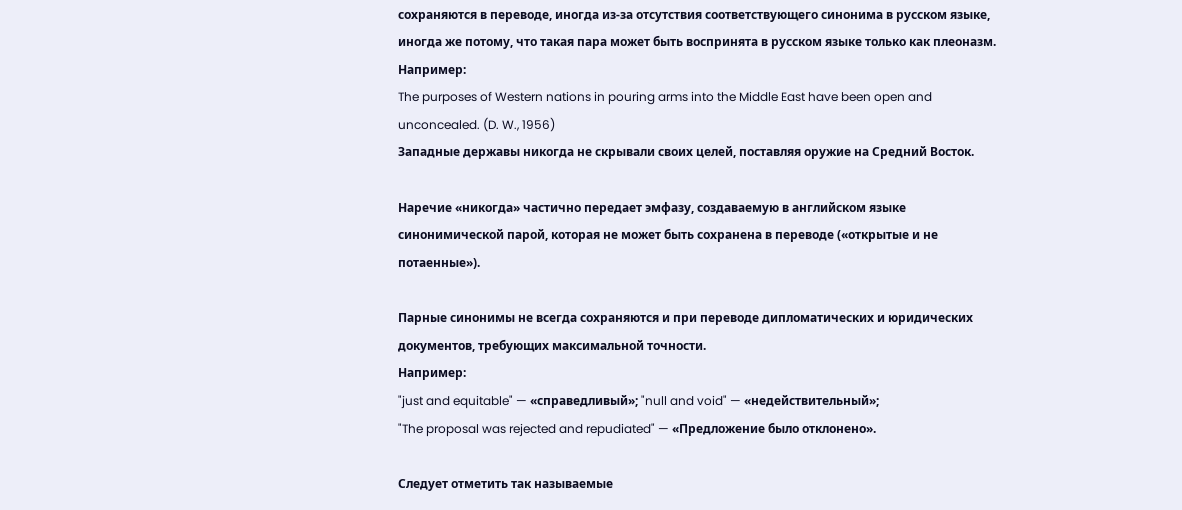сохраняются в переводе, иногда из-за отсутствия соответствующего синонима в русском языке, иногда же потому, что такая пара может быть воспринята в русском языке только как плеоназм.
Например:
The purposes of Western nations in pouring arms into the Middle East have been open and unconcealed. (D. W., 1956)
Западные державы никогда не скрывали своих целей, поставляя оружие на Средний Восток.

Наречие «никогда» частично передает эмфазу, создаваемую в английском языке синонимической парой, которая не может быть сохранена в переводе («открытые и не потаенные»).

Парные синонимы не всегда сохраняются и при переводе дипломатических и юридических документов, требующих максимальной точности.
Например:
"just and equitable" — «справедливый»; "null and void" — «недействительный»;
"The proposal was rejected and repudiated" — «Предложение было отклонено».

Следует отметить так называемые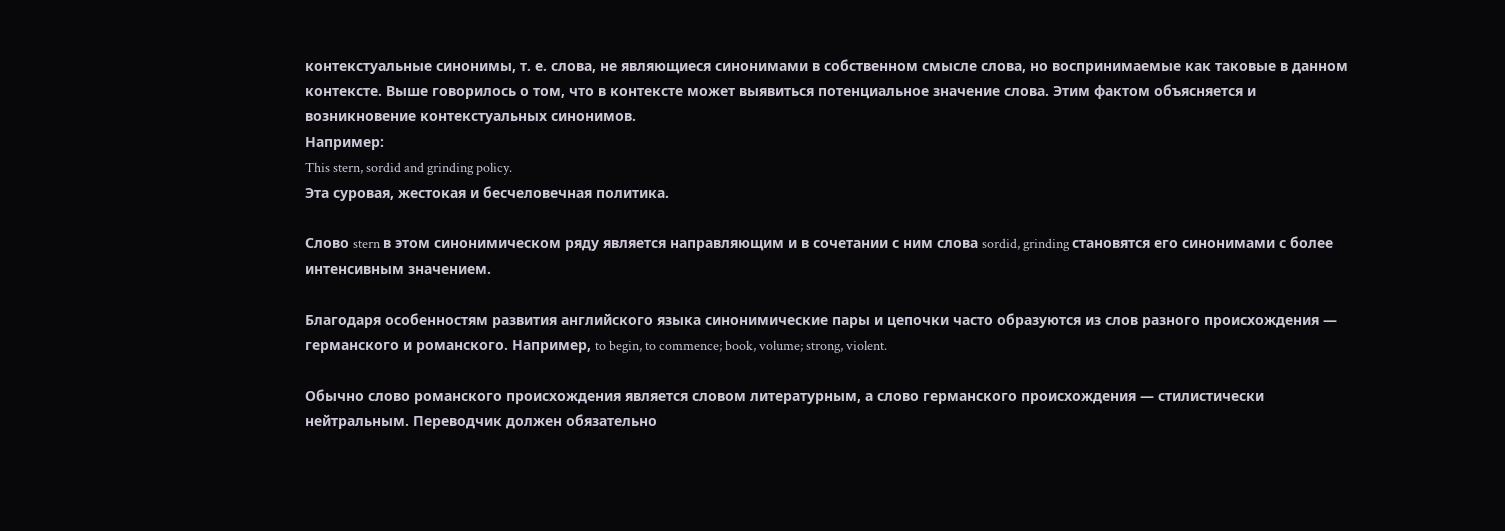контекстуальные синонимы, т. е. слова, не являющиеся синонимами в собственном смысле слова, но воспринимаемые как таковые в данном контексте. Выше говорилось о том, что в контексте может выявиться потенциальное значение слова. Этим фактом объясняется и возникновение контекстуальных синонимов.
Например:
This stern, sordid and grinding policy.
Эта суровая, жестокая и бесчеловечная политика.

Слово stern в этом синонимическом ряду является направляющим и в сочетании с ним слова sordid, grinding становятся его синонимами с более интенсивным значением.

Благодаря особенностям развития английского языка синонимические пары и цепочки часто образуются из слов разного происхождения — германского и романского. Например, to begin, to commence; book, volume; strong, violent.

Обычно слово романского происхождения является словом литературным, а слово германского происхождения — стилистически нейтральным. Переводчик должен обязательно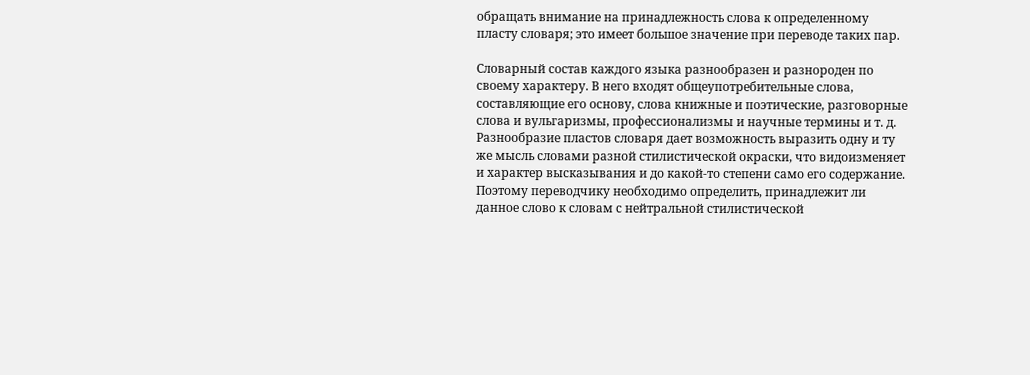обращать внимание на принадлежность слова к определенному пласту словаря; это имеет большое значение при переводе таких пар.

Словарный состав каждого языка разнообразен и разнороден по своему характеру. В него входят общеупотребительные слова, составляющие его основу, слова книжные и поэтические, разговорные слова и вульгаризмы, профессионализмы и научные термины и т. д. Разнообразие пластов словаря дает возможность выразить одну и ту же мысль словами разной стилистической окраски, что видоизменяет и характер высказывания и до какой-то степени само его содержание. Поэтому переводчику необходимо определить, принадлежит ли данное слово к словам с нейтральной стилистической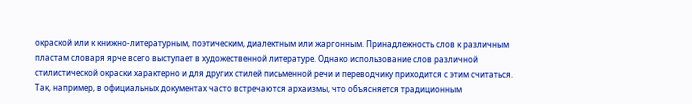окраской или к книжно-литературным, поэтическим, диалектным или жаргонным. Принадлежность слов к различным пластам словаря ярче всего выступает в художественной литературе. Однако использование слов различной стилистической окраски характерно и для других стилей письменной речи и переводчику приходится с этим считаться. Так, например, в официальных документах часто встречаются архаизмы, что объясняется традиционным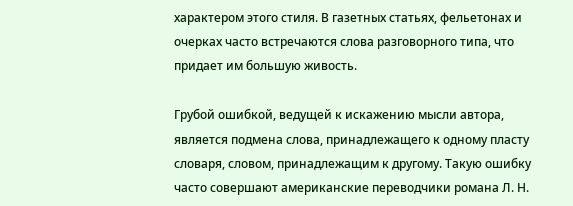характером этого стиля. В газетных статьях, фельетонах и очерках часто встречаются слова разговорного типа, что придает им большую живость.

Грубой ошибкой, ведущей к искажению мысли автора, является подмена слова, принадлежащего к одному пласту словаря, словом, принадлежащим к другому. Такую ошибку часто совершают американские переводчики романа Л. Н.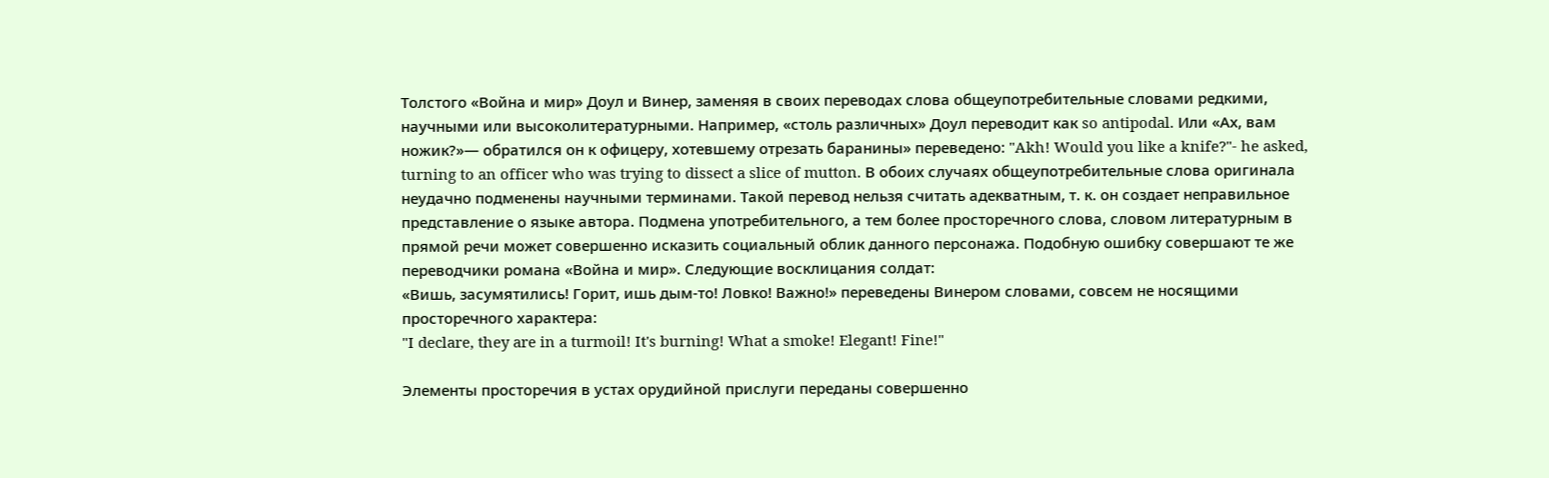Толстого «Война и мир» Доул и Винер, заменяя в своих переводах слова общеупотребительные словами редкими, научными или высоколитературными. Например, «столь различных» Доул переводит как so antipodal. Или «Ах, вам ножик?»— обратился он к офицеру, хотевшему отрезать баранины» переведено: "Akh! Would you like a knife?"- he asked, turning to an officer who was trying to dissect a slice of mutton. В обоих случаях общеупотребительные слова оригинала неудачно подменены научными терминами. Такой перевод нельзя считать адекватным, т. к. он создает неправильное представление о языке автора. Подмена употребительного, а тем более просторечного слова, словом литературным в прямой речи может совершенно исказить социальный облик данного персонажа. Подобную ошибку совершают те же переводчики романа «Война и мир». Следующие восклицания солдат:
«Вишь, засумятились! Горит, ишь дым-то! Ловко! Важно!» переведены Винером словами, совсем не носящими просторечного характера:
"I declare, they are in a turmoil! It's burning! What a smoke! Elegant! Fine!"

Элементы просторечия в устах орудийной прислуги переданы совершенно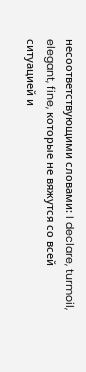несоответствующими словами: I declare, turmoil, elegant, fine, которые не вяжутся со всей ситуацией и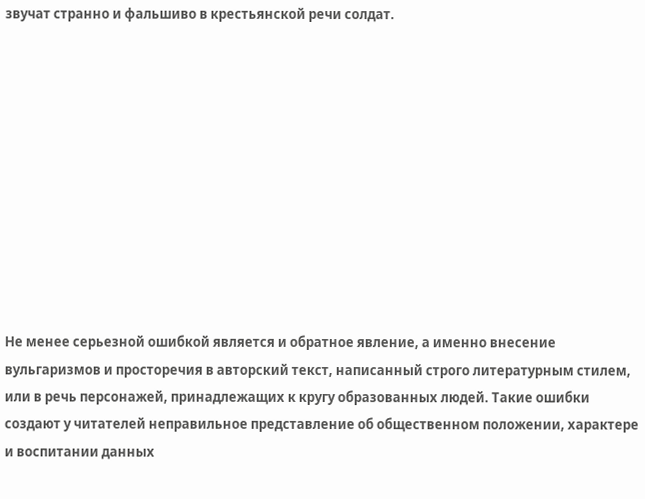звучат странно и фальшиво в крестьянской речи солдат.











Не менее серьезной ошибкой является и обратное явление, а именно внесение вульгаризмов и просторечия в авторский текст, написанный строго литературным стилем, или в речь персонажей, принадлежащих к кругу образованных людей. Такие ошибки создают у читателей неправильное представление об общественном положении, характере и воспитании данных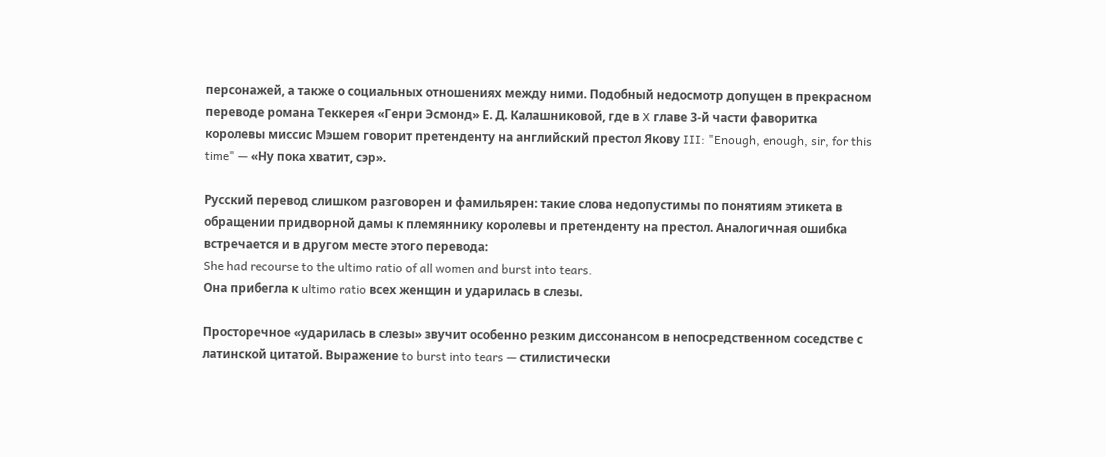персонажей, а также о социальных отношениях между ними. Подобный недосмотр допущен в прекрасном переводе романа Теккерея «Генри Эсмонд» Е. Д. Калашниковой, где в X главе 3-й части фаворитка королевы миссис Мэшем говорит претенденту на английский престол Якову III: "Enough, enough, sir, for this time" — «Ну пока хватит, сэр».

Русский перевод слишком разговорен и фамильярен: такие слова недопустимы по понятиям этикета в обращении придворной дамы к племяннику королевы и претенденту на престол. Аналогичная ошибка встречается и в другом месте этого перевода:
She had recourse to the ultimo ratio of all women and burst into tears.
Она прибегла к ultimo ratio всех женщин и ударилась в слезы.

Просторечное «ударилась в слезы» звучит особенно резким диссонансом в непосредственном соседстве с латинской цитатой. Выражение to burst into tears — стилистически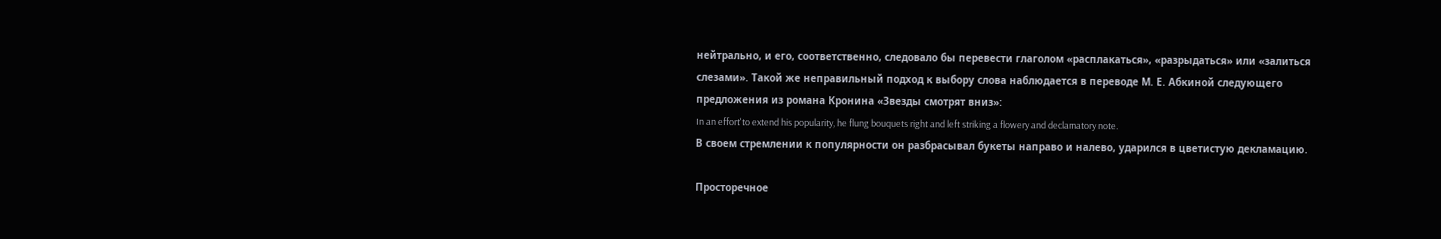нейтрально, и его, соответственно, следовало бы перевести глаголом «расплакаться», «разрыдаться» или «залиться слезами». Такой же неправильный подход к выбору слова наблюдается в переводе М. Е. Абкиной следующего предложения из романа Кронина «Звезды смотрят вниз»:
In an effort'to extend his popularity, he flung bouquets right and left striking a flowery and declamatory note.
В своем стремлении к популярности он разбрасывал букеты направо и налево, ударился в цветистую декламацию.

Просторечное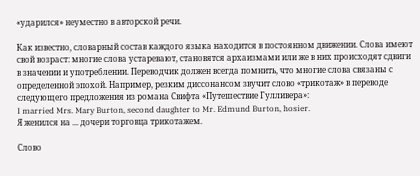«ударился» неуместно в авторской речи.

Как известно, словарный состав каждого языка находится в постоянном движении. Слова имеют свой возраст: многие слова устаревают, становятся архаизмами или же в них происходят сдвиги в значении и употреблении. Переводчик должен всегда помнить, что многие слова связаны с определенной эпохой. Например, резким диссонансом звучит слово «трикотаж» в переводе следующего предложения из романа Свифта «Путешествие Гулливера»:
I married Mrs. Mary Burton, second daughter to Mr. Edmund Burton, hosier.
Я женился на ... дочери торговца трикотажем.

Слово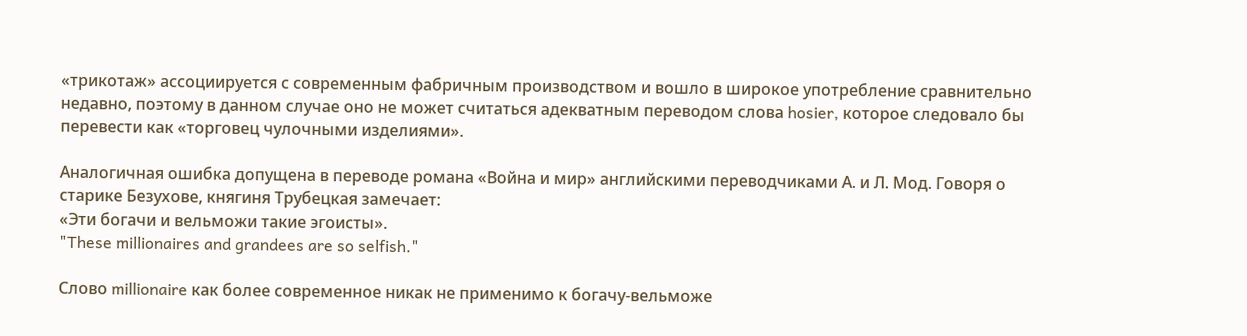«трикотаж» ассоциируется с современным фабричным производством и вошло в широкое употребление сравнительно недавно, поэтому в данном случае оно не может считаться адекватным переводом слова hosier, которое следовало бы перевести как «торговец чулочными изделиями».

Аналогичная ошибка допущена в переводе романа «Война и мир» английскими переводчиками А. и Л. Мод. Говоря о старике Безухове, княгиня Трубецкая замечает:
«Эти богачи и вельможи такие эгоисты».
"These millionaires and grandees are so selfish."

Слово millionaire как более современное никак не применимо к богачу-вельможе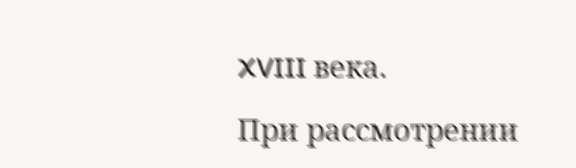XVIII века.

При рассмотрении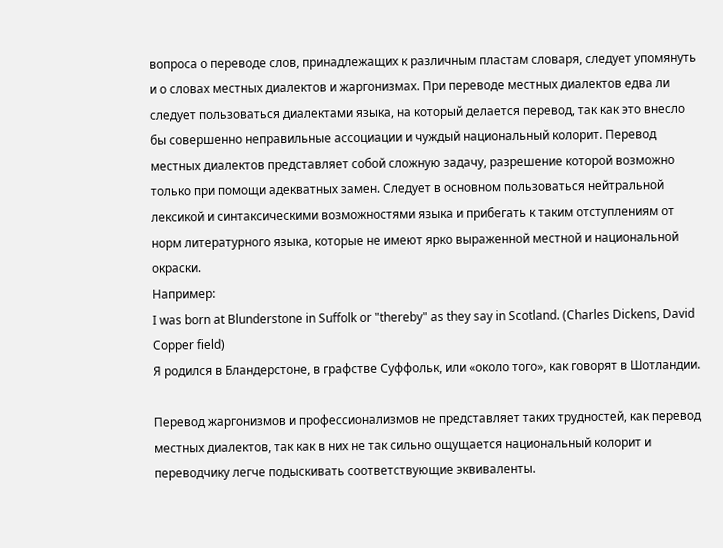вопроса о переводе слов, принадлежащих к различным пластам словаря, следует упомянуть и о словах местных диалектов и жаргонизмах. При переводе местных диалектов едва ли следует пользоваться диалектами языка, на который делается перевод, так как это внесло бы совершенно неправильные ассоциации и чуждый национальный колорит. Перевод местных диалектов представляет собой сложную задачу, разрешение которой возможно только при помощи адекватных замен. Следует в основном пользоваться нейтральной лексикой и синтаксическими возможностями языка и прибегать к таким отступлениям от норм литературного языка, которые не имеют ярко выраженной местной и национальной окраски.
Например:
I was born at Blunderstone in Suffolk or "thereby" as they say in Scotland. (Charles Dickens, David Copper field)
Я родился в Бландерстоне, в графстве Суффольк, или «около того», как говорят в Шотландии.

Перевод жаргонизмов и профессионализмов не представляет таких трудностей, как перевод местных диалектов, так как в них не так сильно ощущается национальный колорит и переводчику легче подыскивать соответствующие эквиваленты.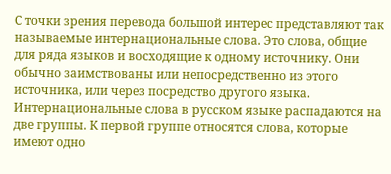С точки зрения перевода большой интерес представляют так называемые интернациональные слова. Это слова, общие для ряда языков и восходящие к одному источнику. Они обычно заимствованы или непосредственно из этого источника, или через посредство другого языка. Интернациональные слова в русском языке распадаются на две группы. К первой группе относятся слова, которые имеют одно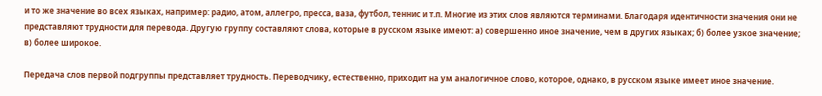и то же значение во всех языках, например: радио, атом, аллегро, пресса, ваза, футбол, теннис и т.п. Многие из этих слов являются терминами. Благодаря идентичности значения они не представляют трудности для перевода. Другую группу составляют слова, которые в русском языке имеют: а) совершенно иное значение, чем в других языках; б) более узкое значение; в) более широкое.

Передача слов первой подгруппы представляет трудность. Переводчику, естественно, приходит на ум аналогичное слово, которое, однако, в русском языке имеет иное значение.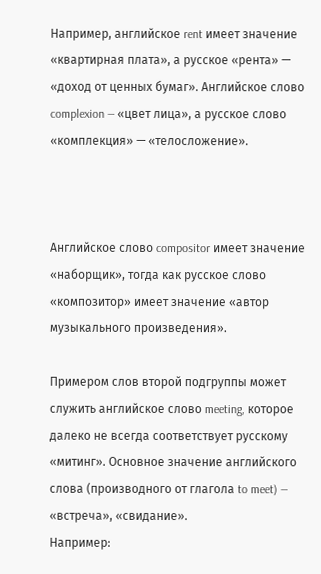Например, английское rent имеет значение «квартирная плата», а русское «рента» — «доход от ценных бумаг». Английское слово complexion — «цвет лица», а русское слово «комплекция» — «телосложение».



Английское слово compositor имеет значение «наборщик», тогда как русское слово «композитор» имеет значение «автор музыкального произведения».

Примером слов второй подгруппы может служить английское слово meeting, которое далеко не всегда соответствует русскому «митинг». Основное значение английского слова (производного от глагола to meet) — «встреча», «свидание».
Например: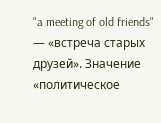"a meeting of old friends" — «встреча старых друзей». Значение «политическое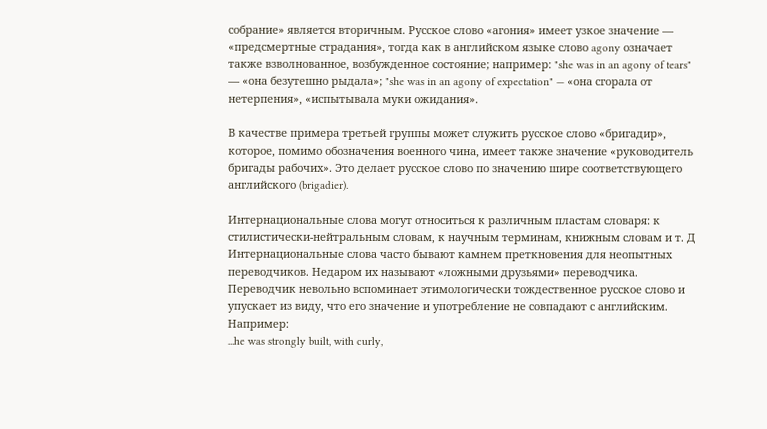собрание» является вторичным. Русское слово «агония» имеет узкое значение — «предсмертные страдания», тогда как в английском языке слово agony означает также взволнованное, возбужденное состояние; например: "she was in an agony of tears" — «она безутешно рыдала»; "she was in an agony of expectation" — «она сгорала от нетерпения», «испытывала муки ожидания».

В качестве примера третьей группы может служить русское слово «бригадир», которое, помимо обозначения военного чина, имеет также значение «руководитель бригады рабочих». Это делает русское слово по значению шире соответствующего английского (brigadier).

Интернациональные слова могут относиться к различным пластам словаря: к стилистически-нейтральным словам, к научным терминам, книжным словам и т. Д Интернациональные слова часто бывают камнем преткновения для неопытных переводчиков. Недаром их называют «ложными друзьями» переводчика. Переводчик невольно вспоминает этимологически тождественное русское слово и упускает из виду, что его значение и употребление не совпадают с английским.
Например:
...he was strongly built, with curly,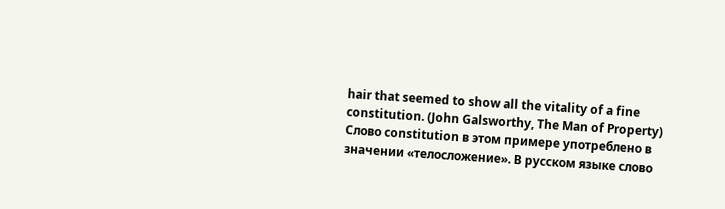hair that seemed to show all the vitality of a fine constitution. (John Galsworthy, The Man of Property)
Слово constitution в этом примере употреблено в значении «телосложение». В русском языке слово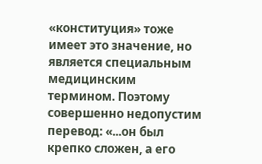«конституция» тоже имеет это значение, но является специальным медицинским термином. Поэтому совершенно недопустим перевод: «...он был крепко сложен, а его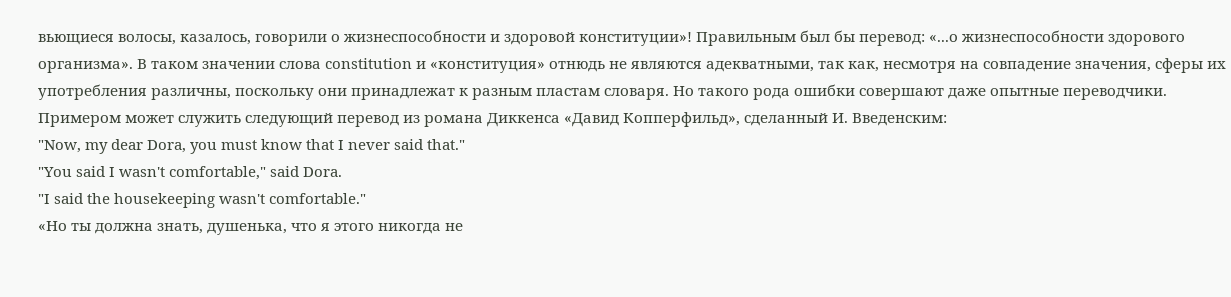вьющиеся волосы, казалось, говорили о жизнеспособности и здоровой конституции»! Правильным был бы перевод: «...о жизнеспособности здорового организма». В таком значении слова constitution и «конституция» отнюдь не являются адекватными, так как, несмотря на совпадение значения, сферы их употребления различны, поскольку они принадлежат к разным пластам словаря. Но такого рода ошибки совершают даже опытные переводчики. Примером может служить следующий перевод из романа Диккенса «Давид Копперфильд», сделанный И. Введенским:
"Now, my dear Dora, you must know that I never said that."
"You said I wasn't comfortable," said Dora.
"I said the housekeeping wasn't comfortable."
«Но ты должна знать, душенька, что я этого никогда не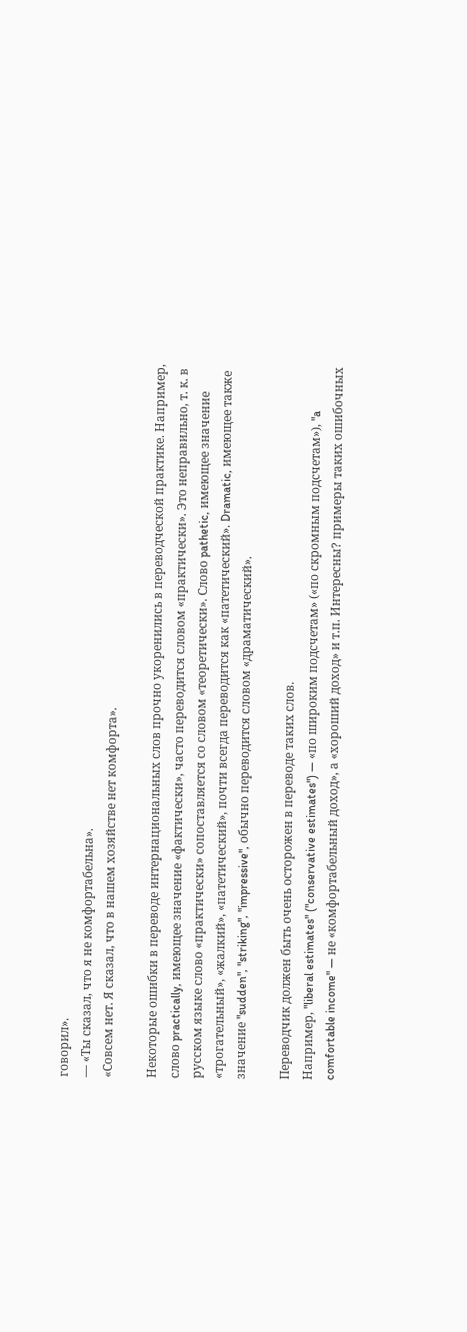говорил».
— «Ты сказал, что я не комфортабельна».
«Совсем нет. Я сказал, что в нашем хозяйстве нет комфорта».

Некоторые ошибки в переводе интернациональных слов прочно укоренились в переводческой практике. Например, слово practically, имеющее значение «фактически», часто переводится словом «практически». Это неправильно, т. к. в русском языке слово «практически» сопоставляется со словом «теоретически». Слово pathetic, имеющее значение «трогательный», «жалкий», «патетический», почти всегда переводится как «патетический». Dramatic, имеющее также значение "sudden", "striking", "impressive", обычно переводится словом «драматический».

Переводчик должен быть очень осторожен в переводе таких слов.
Например, "liberal estimates" ("conservative estimates") — «по широким подсчетам» («по скромным подсчетам»), "a comfortable income" — не «комфортабельный доход», а «хороший доход» и т.п. Интересны? примеры таких ошибочных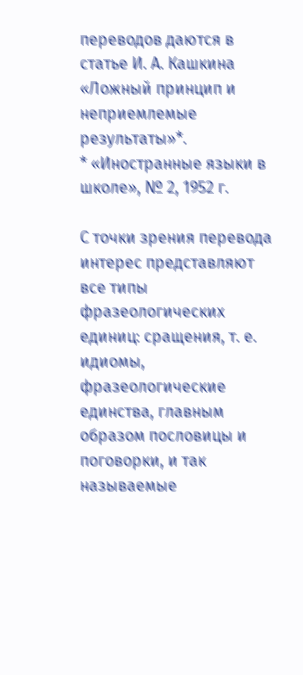переводов даются в статье И. А. Кашкина «Ложный принцип и неприемлемые результаты»*.
* «Иностранные языки в школе», № 2, 1952 г.

С точки зрения перевода интерес представляют все типы фразеологических единиц: сращения, т. е. идиомы, фразеологические единства, главным образом пословицы и поговорки, и так называемые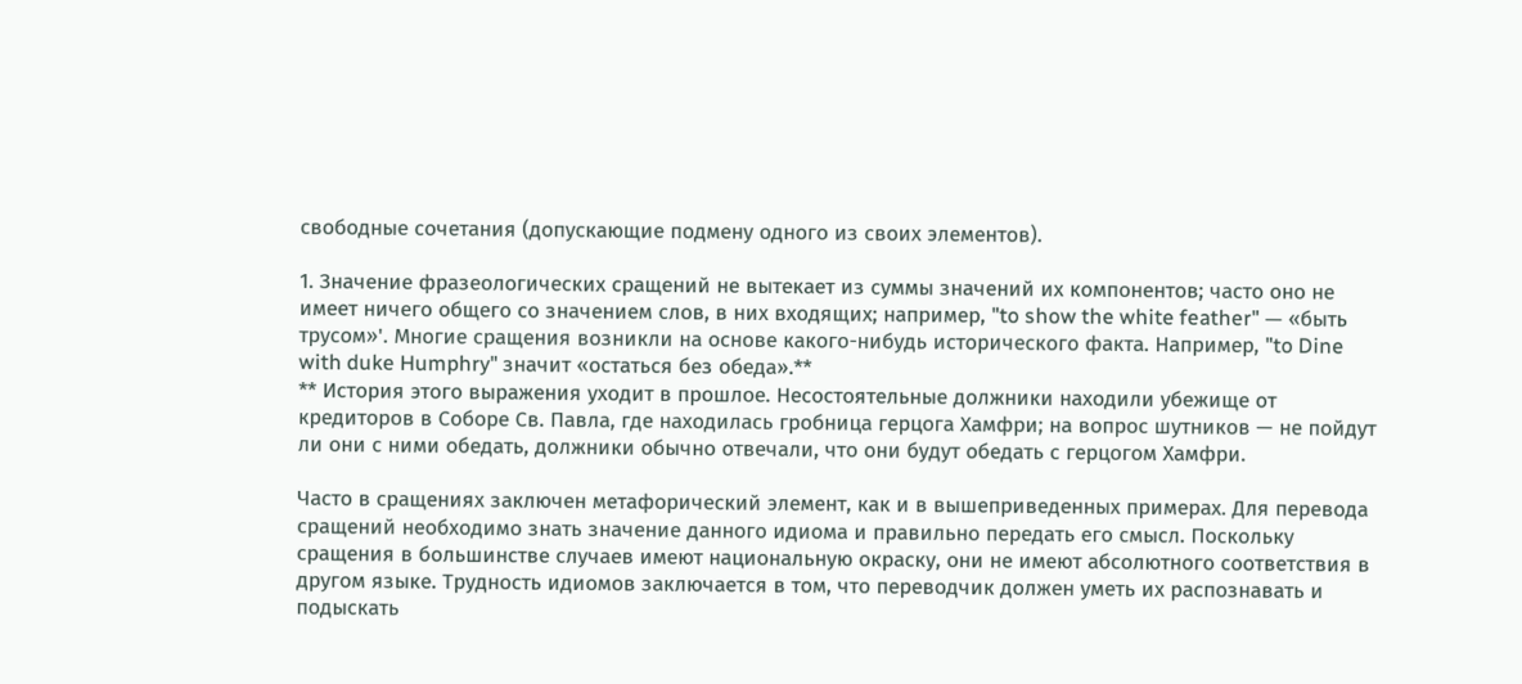свободные сочетания (допускающие подмену одного из своих элементов).

1. Значение фразеологических сращений не вытекает из суммы значений их компонентов; часто оно не имеет ничего общего со значением слов, в них входящих; например, "to show the white feather" — «быть трусом»'. Многие сращения возникли на основе какого-нибудь исторического факта. Например, "to Dine with duke Humphry" значит «остаться без обеда».**
** История этого выражения уходит в прошлое. Несостоятельные должники находили убежище от кредиторов в Соборе Св. Павла, где находилась гробница герцога Хамфри; на вопрос шутников — не пойдут ли они с ними обедать, должники обычно отвечали, что они будут обедать с герцогом Хамфри.

Часто в сращениях заключен метафорический элемент, как и в вышеприведенных примерах. Для перевода сращений необходимо знать значение данного идиома и правильно передать его смысл. Поскольку сращения в большинстве случаев имеют национальную окраску, они не имеют абсолютного соответствия в другом языке. Трудность идиомов заключается в том, что переводчик должен уметь их распознавать и подыскать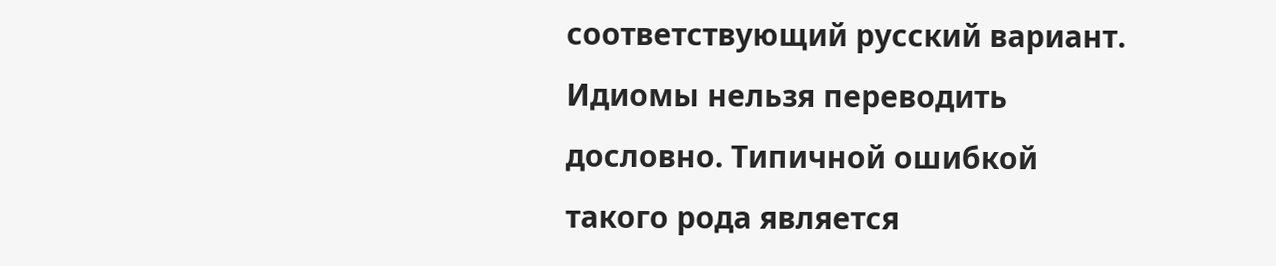соответствующий русский вариант. Идиомы нельзя переводить дословно. Типичной ошибкой такого рода является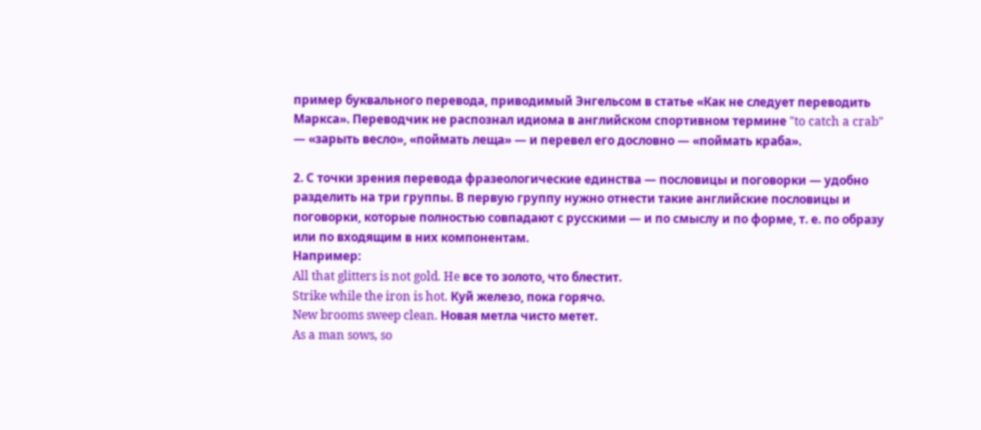пример буквального перевода, приводимый Энгельсом в статье «Как не следует переводить Маркса». Переводчик не распознал идиома в английском спортивном термине "to catch a crab" — «зарыть весло», «поймать леща» — и перевел его дословно — «поймать краба».

2. С точки зрения перевода фразеологические единства — пословицы и поговорки — удобно разделить на три группы. В первую группу нужно отнести такие английские пословицы и поговорки, которые полностью совпадают с русскими — и по смыслу и по форме, т. е. по образу или по входящим в них компонентам.
Например:
All that glitters is not gold. He все то золото, что блестит.
Strike while the iron is hot. Куй железо, пока горячо.
New brooms sweep clean. Новая метла чисто метет.
As a man sows, so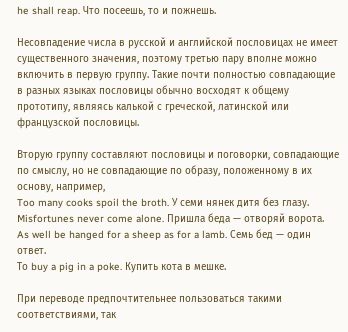he shall reap. Что посеешь, то и пожнешь.

Несовпадение числа в русской и английской пословицах не имеет существенного значения, поэтому третью пару вполне можно включить в первую группу. Такие почти полностью совпадающие в разных языках пословицы обычно восходят к общему прототипу, являясь калькой с греческой, латинской или французской пословицы.

Вторую группу составляют пословицы и поговорки, совпадающие по смыслу, но не совпадающие по образу, положенному в их основу, например,
Too many cooks spoil the broth. У семи нянек дитя без глазу.
Misfortunes never come alone. Пришла беда — отворяй ворота.
As well be hanged for a sheep as for a lamb. Семь бед — один ответ.
То buy a pig in a poke. Купить кота в мешке.

При переводе предпочтительнее пользоваться такими соответствиями, так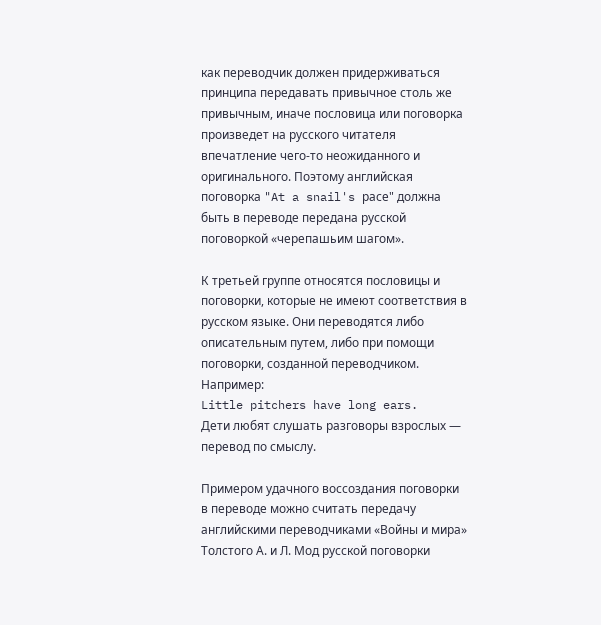как переводчик должен придерживаться принципа передавать привычное столь же привычным, иначе пословица или поговорка произведет на русского читателя впечатление чего-то неожиданного и оригинального. Поэтому английская поговорка "At a snail's расе" должна быть в переводе передана русской поговоркой «черепашьим шагом».

К третьей группе относятся пословицы и поговорки, которые не имеют соответствия в русском языке. Они переводятся либо описательным путем, либо при помощи поговорки, созданной переводчиком.
Например:
Little pitchers have long ears.
Дети любят слушать разговоры взрослых — перевод по смыслу.

Примером удачного воссоздания поговорки в переводе можно считать передачу английскими переводчиками «Войны и мира» Толстого А. и Л. Мод русской поговорки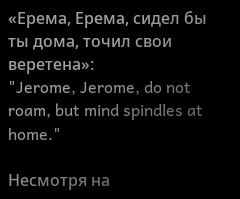«Ерема, Ерема, сидел бы ты дома, точил свои веретена»:
"Jerome, Jerome, do not roam, but mind spindles at home."

Несмотря на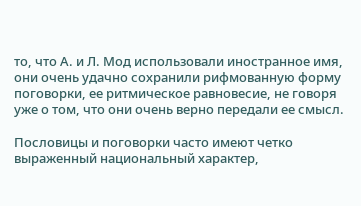то, что А. и Л. Мод использовали иностранное имя, они очень удачно сохранили рифмованную форму поговорки, ее ритмическое равновесие, не говоря уже о том, что они очень верно передали ее смысл.

Пословицы и поговорки часто имеют четко выраженный национальный характер,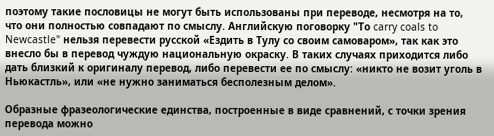поэтому такие пословицы не могут быть использованы при переводе, несмотря на то, что они полностью совпадают по смыслу. Английскую поговорку "То carry coals to Newcastle" нельзя перевести русской «Ездить в Тулу со своим самоваром», так как это внесло бы в перевод чуждую национальную окраску. В таких случаях приходится либо дать близкий к оригиналу перевод, либо перевести ее по смыслу: «никто не возит уголь в Ньюкастль», или «не нужно заниматься бесполезным делом».

Образные фразеологические единства, построенные в виде сравнений, с точки зрения перевода можно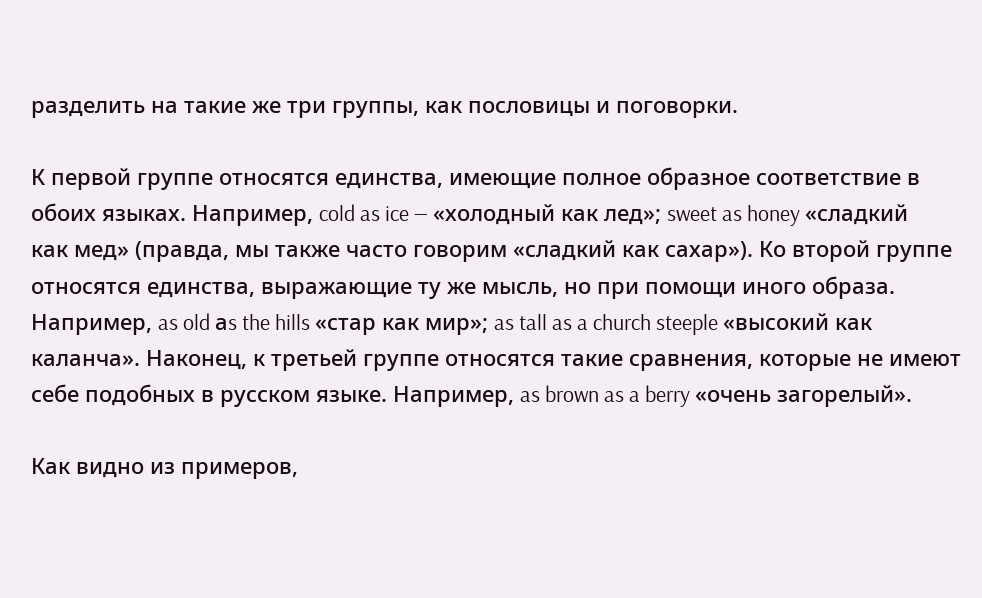разделить на такие же три группы, как пословицы и поговорки.

К первой группе относятся единства, имеющие полное образное соответствие в обоих языках. Например, cold as ice — «холодный как лед»; sweet as honey «сладкий как мед» (правда, мы также часто говорим «сладкий как сахар»). Ко второй группе относятся единства, выражающие ту же мысль, но при помощи иного образа. Например, as old аs the hills «стар как мир»; as tall as a church steeple «высокий как каланча». Наконец, к третьей группе относятся такие сравнения, которые не имеют себе подобных в русском языке. Например, as brown as a berry «очень загорелый».

Как видно из примеров,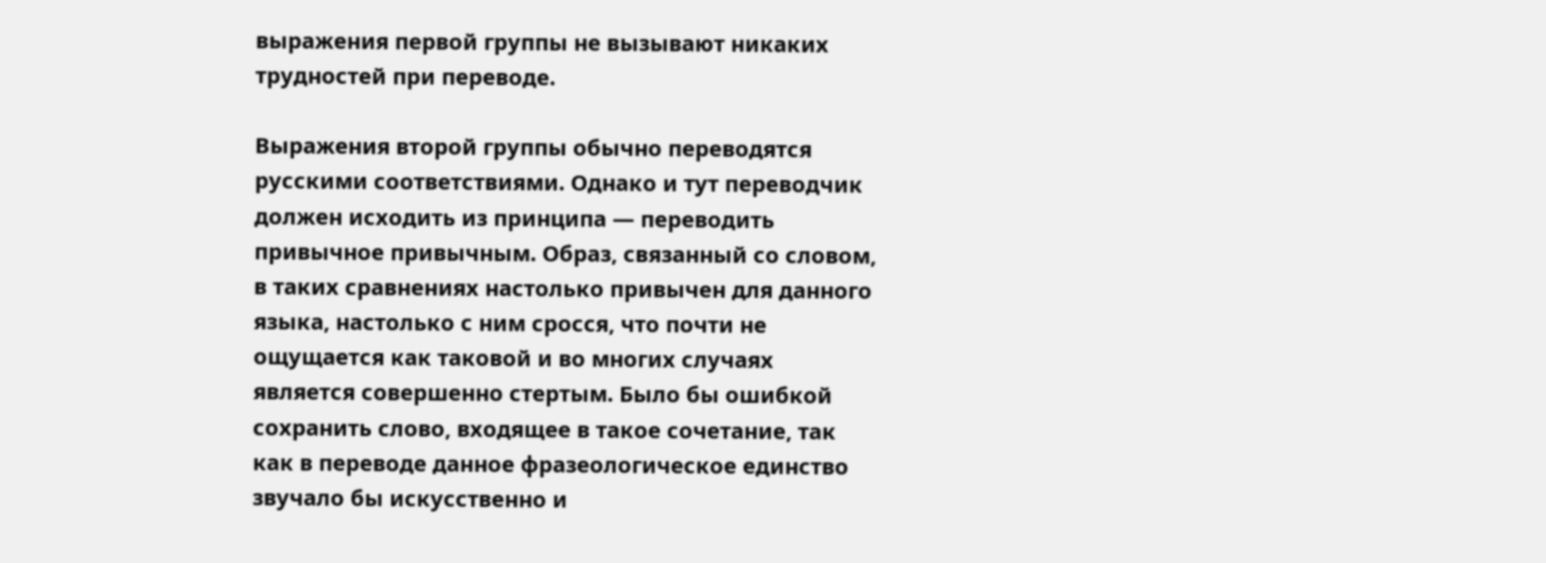выражения первой группы не вызывают никаких трудностей при переводе.

Выражения второй группы обычно переводятся русскими соответствиями. Однако и тут переводчик должен исходить из принципа — переводить привычное привычным. Образ, связанный со словом, в таких сравнениях настолько привычен для данного языка, настолько с ним сросся, что почти не ощущается как таковой и во многих случаях является совершенно стертым. Было бы ошибкой сохранить слово, входящее в такое сочетание, так как в переводе данное фразеологическое единство звучало бы искусственно и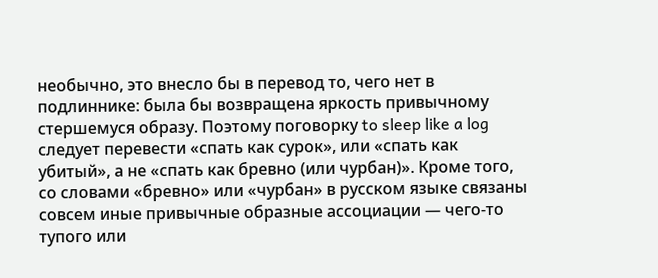необычно, это внесло бы в перевод то, чего нет в подлиннике: была бы возвращена яркость привычному стершемуся образу. Поэтому поговорку to sleep like a log следует перевести «спать как сурок», или «спать как убитый», а не «спать как бревно (или чурбан)». Кроме того, со словами «бревно» или «чурбан» в русском языке связаны совсем иные привычные образные ассоциации — чего-то тупого или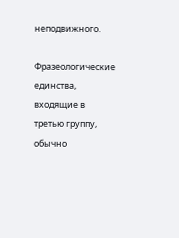неподвижного.

Фразеологические единства, входящие в третью группу, обычно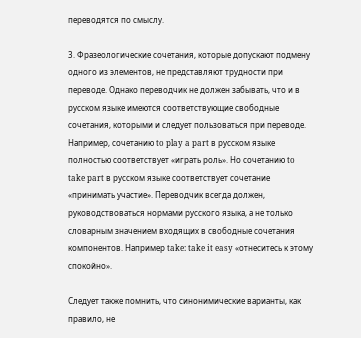переводятся по смыслу.

3. Фразеологические сочетания, которые допускают подмену одного из элементов, не представляют трудности при переводе. Однако переводчик не должен забывать, что и в русском языке имеются соответствующие свободные сочетания, которыми и следует пользоваться при переводе. Например, сочетанию to play a part в русском языке полностью соответствует «играть роль». Но сочетанию to take part в русском языке соответствует сочетание «принимать участие». Переводчик всегда должен, руководствоваться нормами русского языка, а не только словарным значением входящих в свободные сочетания компонентов. Например take: take it easy «отнеситесь к этому спокойно».

Следует также помнить, что синонимические варианты, как правило, не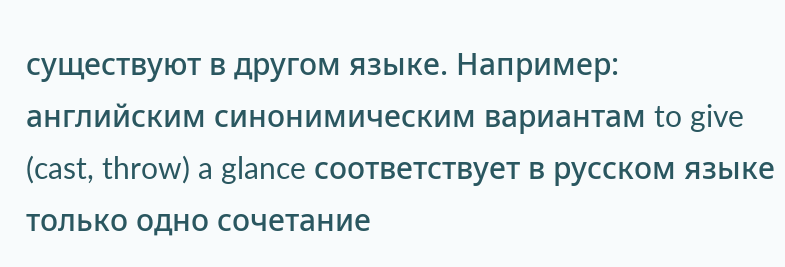существуют в другом языке. Например: английским синонимическим вариантам to give (cast, throw) a glance соответствует в русском языке только одно сочетание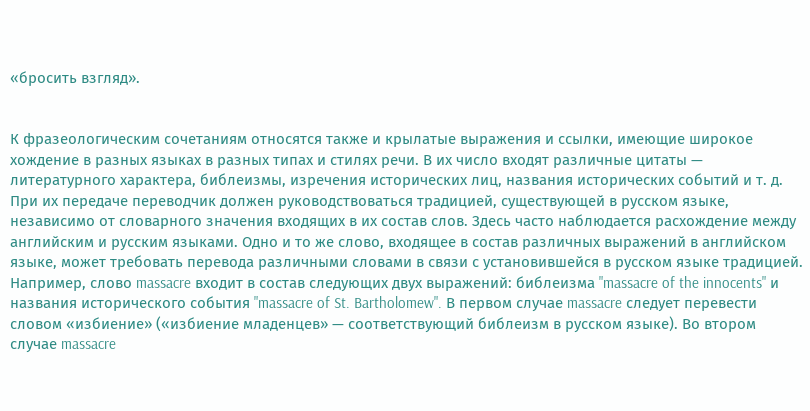«бросить взгляд».


К фразеологическим сочетаниям относятся также и крылатые выражения и ссылки, имеющие широкое хождение в разных языках в разных типах и стилях речи. В их число входят различные цитаты — литературного характера, библеизмы, изречения исторических лиц, названия исторических событий и т. д. При их передаче переводчик должен руководствоваться традицией, существующей в русском языке, независимо от словарного значения входящих в их состав слов. Здесь часто наблюдается расхождение между английским и русским языками. Одно и то же слово, входящее в состав различных выражений в английском языке, может требовать перевода различными словами в связи с установившейся в русском языке традицией. Например, слово massacre входит в состав следующих двух выражений: библеизма "massacre of the innocents" и названия исторического события "massacre of St. Bartholomew". В первом случае massacre следует перевести словом «избиение» («избиение младенцев» — соответствующий библеизм в русском языке). Во втором случае massacre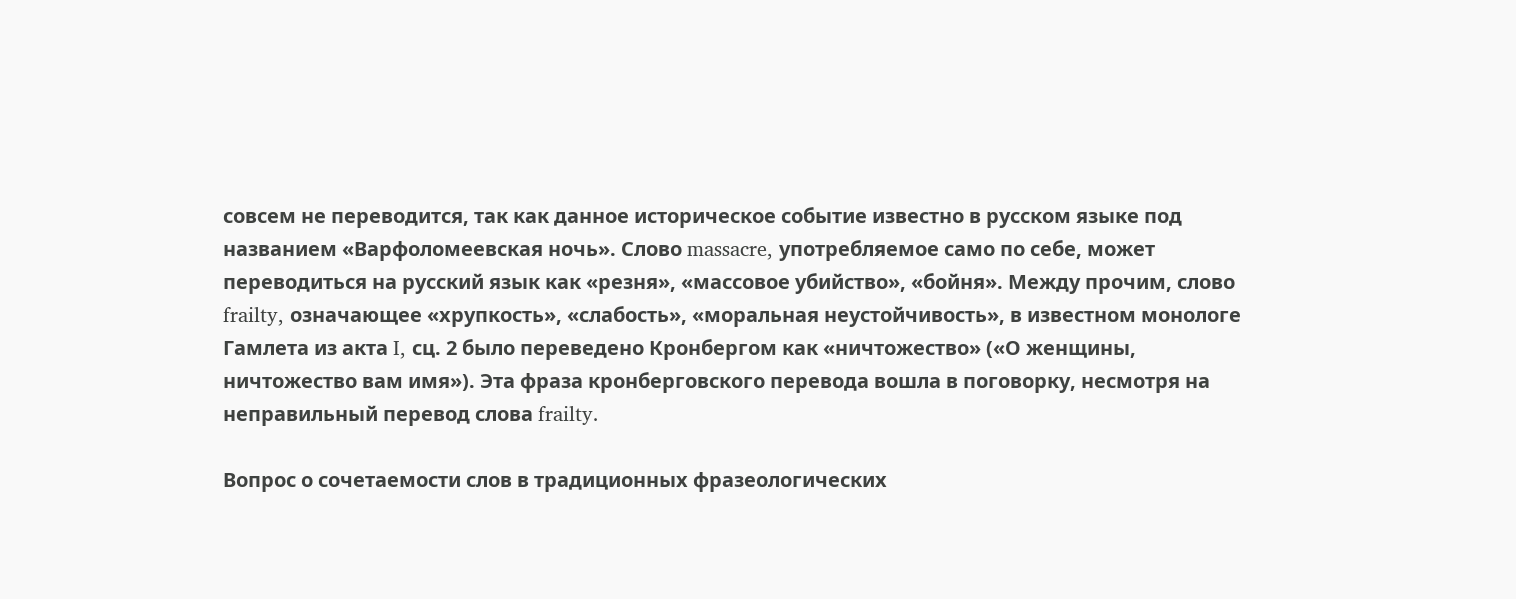совсем не переводится, так как данное историческое событие известно в русском языке под названием «Варфоломеевская ночь». Слово massacre, употребляемое само по себе, может переводиться на русский язык как «резня», «массовое убийство», «бойня». Между прочим, слово frailty, означающее «хрупкость», «слабость», «моральная неустойчивость», в известном монологе Гамлета из акта I, сц. 2 было переведено Кронбергом как «ничтожество» («О женщины, ничтожество вам имя»). Эта фраза кронберговского перевода вошла в поговорку, несмотря на неправильный перевод слова frailty.

Вопрос о сочетаемости слов в традиционных фразеологических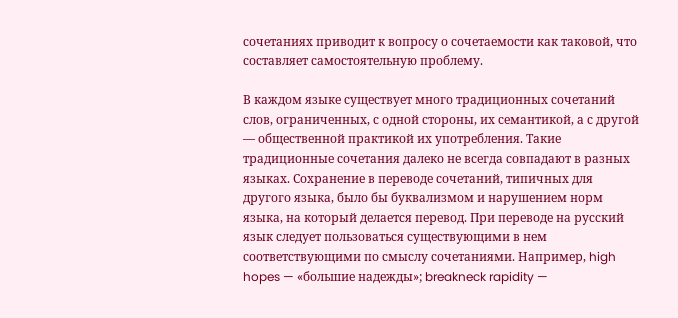сочетаниях приводит к вопросу о сочетаемости как таковой, что составляет самостоятельную проблему.

В каждом языке существует много традиционных сочетаний слов, ограниченных, с одной стороны, их семантикой, а с другой — общественной практикой их употребления. Такие традиционные сочетания далеко не всегда совпадают в разных языках. Сохранение в переводе сочетаний, типичных для другого языка, было бы буквализмом и нарушением норм языка, на который делается перевод. При переводе на русский язык следует пользоваться существующими в нем соответствующими по смыслу сочетаниями. Например, high hopes — «большие надежды»; breakneck rapidity —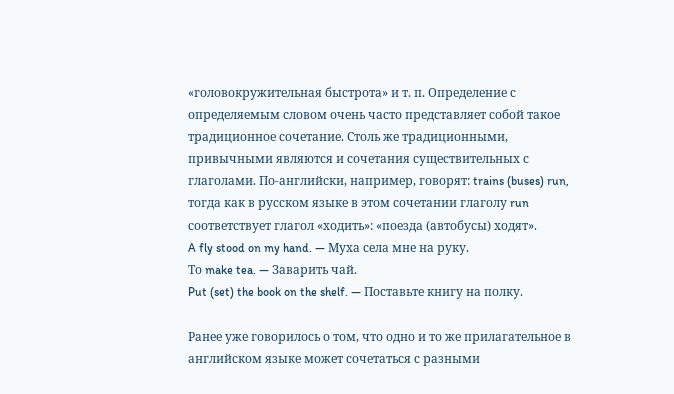«головокружительная быстрота» и т. п. Определение с определяемым словом очень часто представляет собой такое традиционное сочетание. Столь же традиционными, привычными являются и сочетания существительных с глаголами. По-английски, например, говорят: trains (buses) run, тогда как в русском языке в этом сочетании глаголу run соответствует глагол «ходить»: «поезда (автобусы) ходят».
A fly stood on my hand. — Муха села мне на руку.
То make tea. — Заварить чай.
Put (set) the book on the shelf. — Поставьте книгу на полку.

Ранее уже говорилось о том, что одно и то же прилагательное в английском языке может сочетаться с разными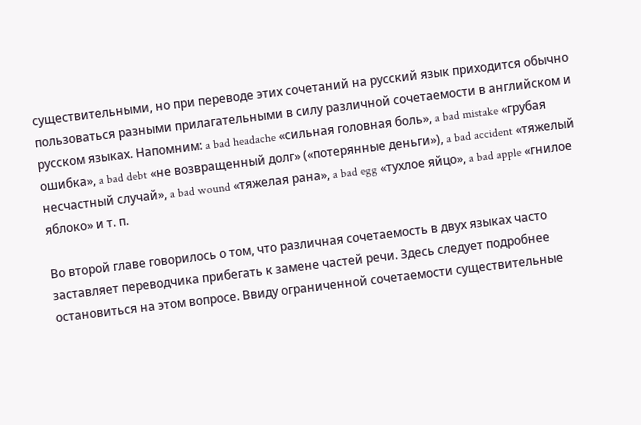существительными, но при переводе этих сочетаний на русский язык приходится обычно пользоваться разными прилагательными в силу различной сочетаемости в английском и русском языках. Напомним: a bad headache «сильная головная боль», a bad mistake «грубая ошибка», a bad debt «не возвращенный долг» («потерянные деньги»), a bad accident «тяжелый несчастный случай», a bad wound «тяжелая рана», a bad egg «тухлое яйцо», a bad apple «гнилое яблоко» и т. п.

Во второй главе говорилось о том, что различная сочетаемость в двух языках часто заставляет переводчика прибегать к замене частей речи. Здесь следует подробнее остановиться на этом вопросе. Ввиду ограниченной сочетаемости существительные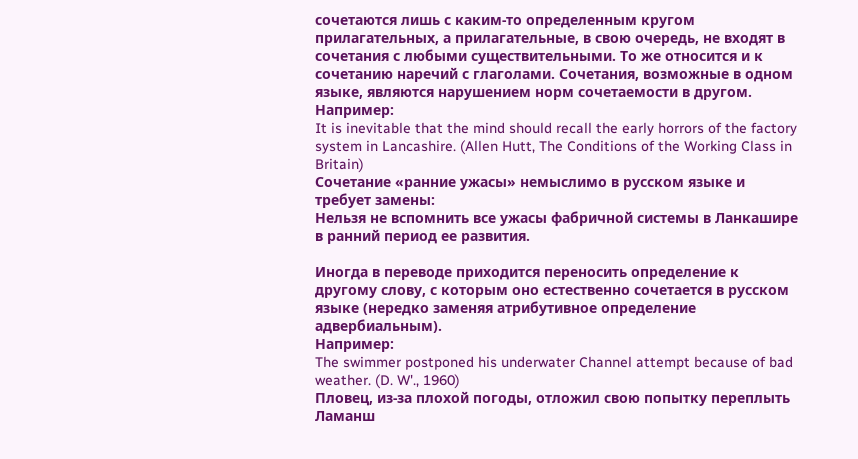сочетаются лишь с каким-то определенным кругом прилагательных, а прилагательные, в свою очередь, не входят в сочетания с любыми существительными. То же относится и к сочетанию наречий с глаголами. Сочетания, возможные в одном языке, являются нарушением норм сочетаемости в другом.
Например:
It is inevitable that the mind should recall the early horrors of the factory system in Lancashire. (Allen Hutt, The Conditions of the Working Class in Britain)
Сочетание «ранние ужасы» немыслимо в русском языке и требует замены:
Нельзя не вспомнить все ужасы фабричной системы в Ланкашире в ранний период ее развития.

Иногда в переводе приходится переносить определение к другому слову, с которым оно естественно сочетается в русском языке (нередко заменяя атрибутивное определение адвербиальным).
Например:
The swimmer postponed his underwater Channel attempt because of bad weather. (D. W'., 1960)
Пловец, из-за плохой погоды, отложил свою попытку переплыть Ламанш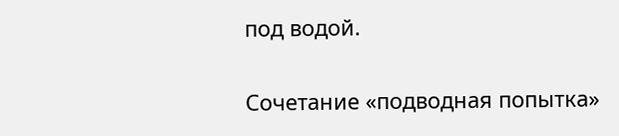под водой.

Сочетание «подводная попытка»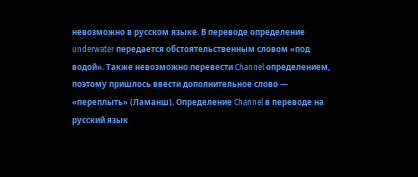невозможно в русском языке. В переводе определение underwater передается обстоятельственным словом «под водой». Также невозможно перевести Channel определением, поэтому пришлось ввести дополнительное слово — «переплыть» (Ламанш). Определение Channel в переводе на русский язык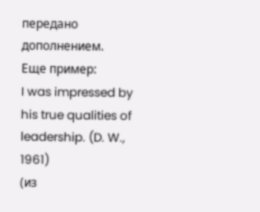передано дополнением.
Еще пример:
I was impressed by his true qualities of leadership. (D. W., 1961)
(из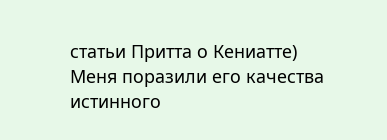статьи Притта о Кениатте)
Меня поразили его качества истинного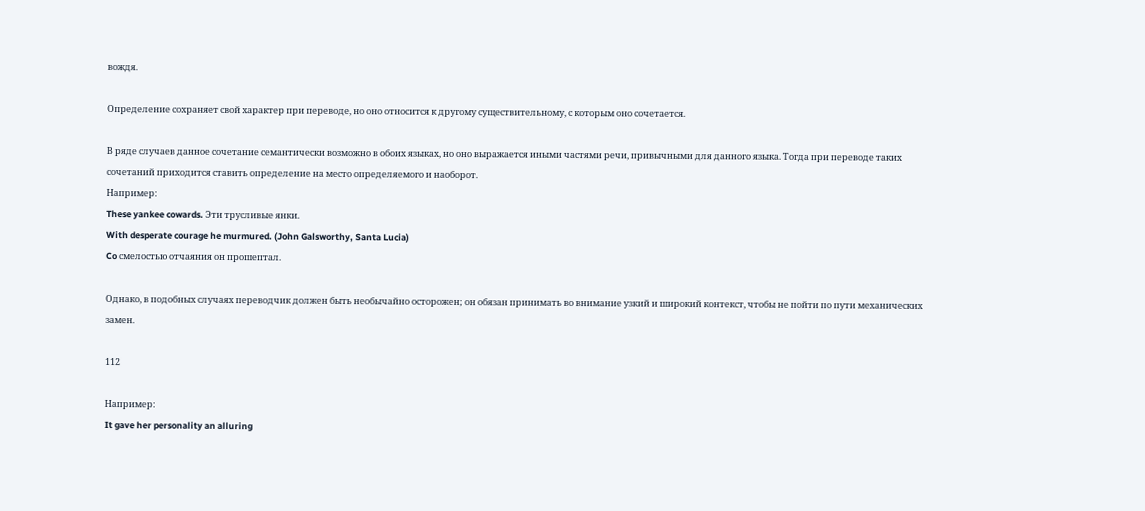вождя.

Определение сохраняет свой характер при переводе, но оно относится к другому существительному, с которым оно сочетается.

В ряде случаев данное сочетание семантически возможно в обоих языках, но оно выражается иными частями речи, привычными для данного языка. Тогда при переводе таких сочетаний приходится ставить определение на место определяемого и наоборот.
Например:
These yankee cowards. Эти трусливые янки.
With desperate courage he murmured. (John Galsworthy, Santa Lucia)
Co смелостью отчаяния он прошептал.

Однако, в подобных случаях переводчик должен быть необычайно осторожен; он обязан принимать во внимание узкий и широкий контекст, чтобы не пойти по пути механических замен.

112

Например:
It gave her personality an alluring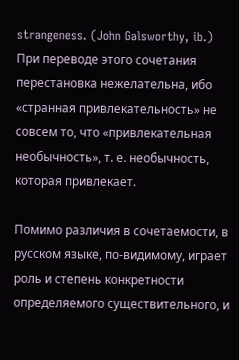strangeness. (John Galsworthy, ib.)
При переводе этого сочетания перестановка нежелательна, ибо «странная привлекательность» не совсем то, что «привлекательная необычность», т. е. необычность, которая привлекает.

Помимо различия в сочетаемости, в русском языке, по-видимому, играет роль и степень конкретности определяемого существительного, и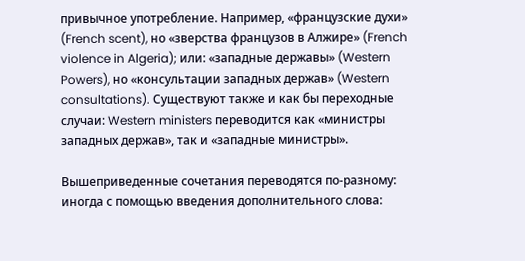привычное употребление. Например, «французские духи» (French scent), но «зверства французов в Алжире» (French violence in Algeria); или: «западные державы» (Western Powers), но «консультации западных держав» (Western consultations). Существуют также и как бы переходные случаи: Western ministers переводится как «министры западных держав», так и «западные министры».

Вышеприведенные сочетания переводятся по-разному: иногда с помощью введения дополнительного слова: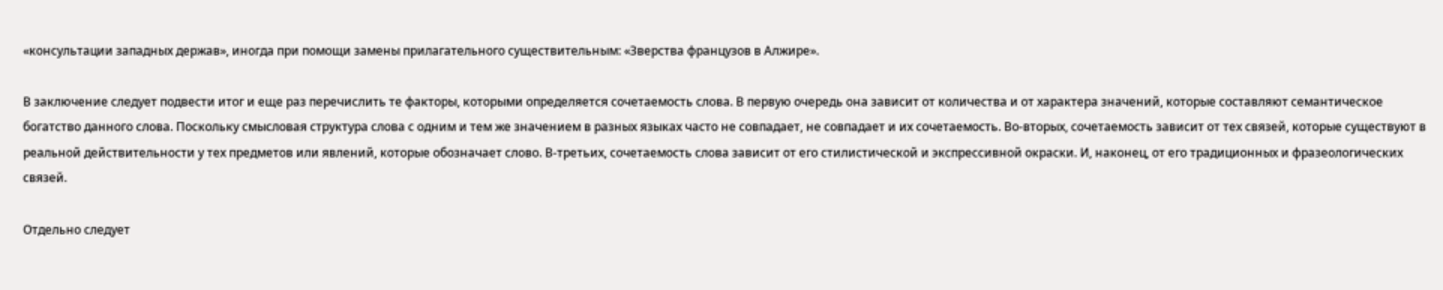«консультации западных держав», иногда при помощи замены прилагательного существительным: «Зверства французов в Алжире».

В заключение следует подвести итог и еще раз перечислить те факторы, которыми определяется сочетаемость слова. В первую очередь она зависит от количества и от характера значений, которые составляют семантическое богатство данного слова. Поскольку смысловая структура слова с одним и тем же значением в разных языках часто не совпадает, не совпадает и их сочетаемость. Во-вторых, сочетаемость зависит от тех связей, которые существуют в реальной действительности у тех предметов или явлений, которые обозначает слово. В-третьих, сочетаемость слова зависит от его стилистической и экспрессивной окраски. И, наконец, от его традиционных и фразеологических связей.

Отдельно следует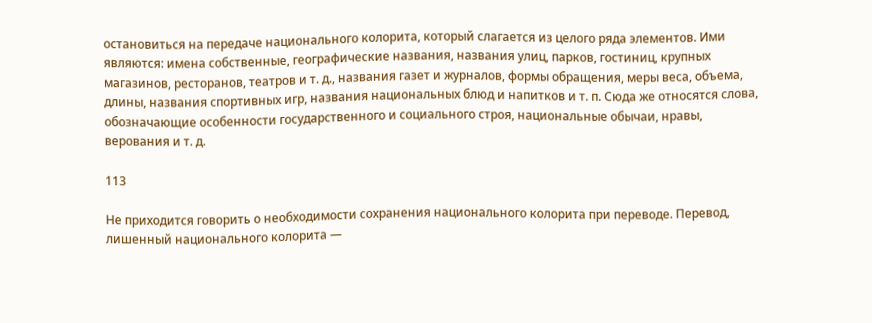остановиться на передаче национального колорита, который слагается из целого ряда элементов. Ими являются: имена собственные, географические названия, названия улиц, парков, гостиниц, крупных магазинов, ресторанов, театров и т. д., названия газет и журналов, формы обращения, меры веса, объема, длины, названия спортивных игр, названия национальных блюд и напитков и т. п. Сюда же относятся слова, обозначающие особенности государственного и социального строя, национальные обычаи, нравы, верования и т. д.

113

Не приходится говорить о необходимости сохранения национального колорита при переводе. Перевод, лишенный национального колорита —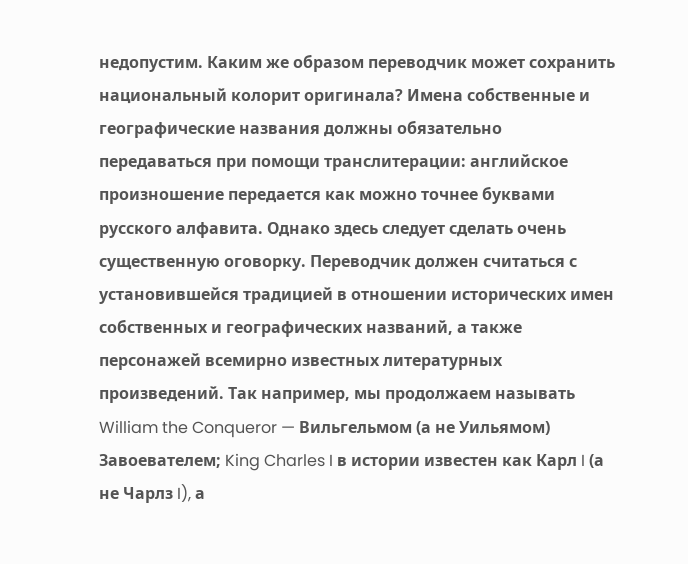недопустим. Каким же образом переводчик может сохранить национальный колорит оригинала? Имена собственные и географические названия должны обязательно передаваться при помощи транслитерации: английское произношение передается как можно точнее буквами русского алфавита. Однако здесь следует сделать очень существенную оговорку. Переводчик должен считаться с установившейся традицией в отношении исторических имен собственных и географических названий, а также персонажей всемирно известных литературных произведений. Так например, мы продолжаем называть William the Conqueror — Вильгельмом (а не Уильямом) Завоевателем; King Charles I в истории известен как Карл I (а не Чарлз I), а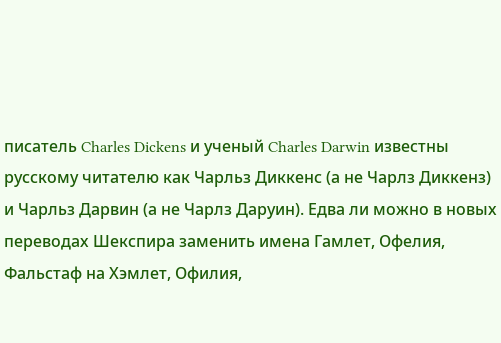писатель Charles Dickens и ученый Charles Darwin известны русскому читателю как Чарльз Диккенс (а не Чарлз Диккенз) и Чарльз Дарвин (а не Чарлз Даруин). Едва ли можно в новых переводах Шекспира заменить имена Гамлет, Офелия, Фальстаф на Хэмлет, Офилия,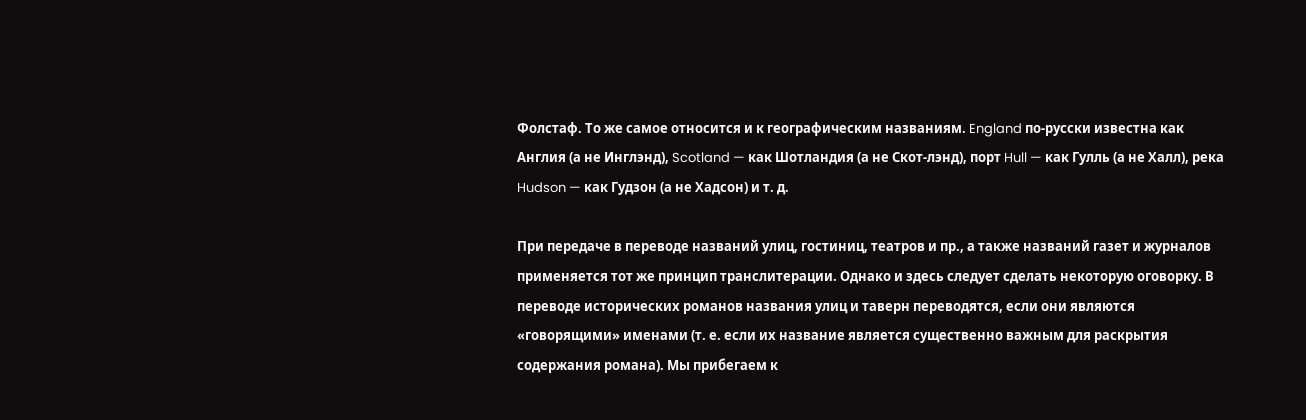Фолстаф. То же самое относится и к географическим названиям. England по-русски известна как Англия (а не Инглэнд), Scotland — как Шотландия (а не Скот-лэнд), порт Hull — как Гулль (а не Халл), река Hudson — как Гудзон (а не Хадсон) и т. д.

При передаче в переводе названий улиц, гостиниц, театров и пр., а также названий газет и журналов применяется тот же принцип транслитерации. Однако и здесь следует сделать некоторую оговорку. В переводе исторических романов названия улиц и таверн переводятся, если они являются «говорящими» именами (т. е. если их название является существенно важным для раскрытия содержания романа). Мы прибегаем к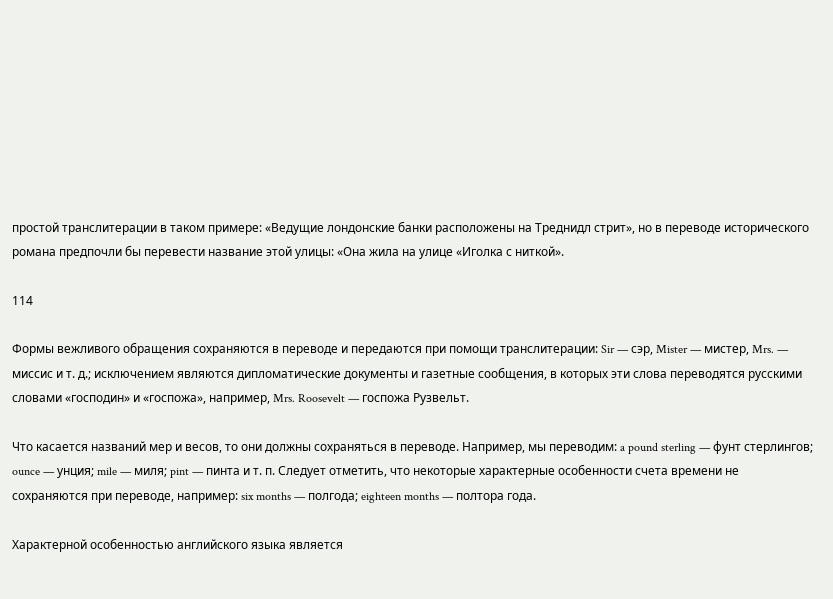простой транслитерации в таком примере: «Ведущие лондонские банки расположены на Треднидл стрит», но в переводе исторического романа предпочли бы перевести название этой улицы: «Она жила на улице «Иголка с ниткой».

114

Формы вежливого обращения сохраняются в переводе и передаются при помощи транслитерации: Sir — сэр, Mister — мистер, Mrs. — миссис и т. д.; исключением являются дипломатические документы и газетные сообщения, в которых эти слова переводятся русскими словами «господин» и «госпожа», например, Mrs. Roosevelt — госпожа Рузвельт.

Что касается названий мер и весов, то они должны сохраняться в переводе. Например, мы переводим: a pound sterling — фунт стерлингов; ounce — унция; mile — миля; pint — пинта и т. п. Следует отметить, что некоторые характерные особенности счета времени не сохраняются при переводе, например: six months — полгода; eighteen months — полтора года.

Характерной особенностью английского языка является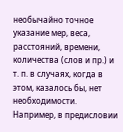необычайно точное указание мер, веса, расстояний, времени, количества (слов и пр.) и т. п. в случаях, когда в этом, казалось бы, нет необходимости. Например, в предисловии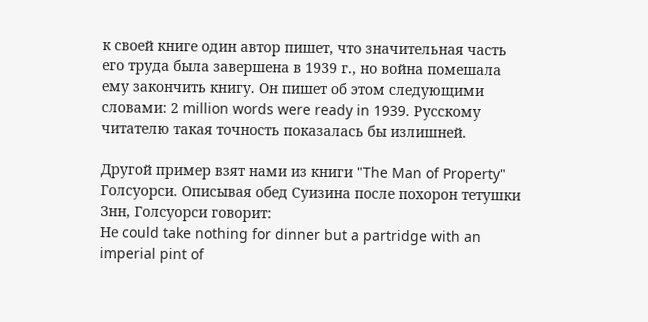к своей книге один автор пишет, что значительная часть его труда была завершена в 1939 г., но война помешала ему закончить книгу. Он пишет об этом следующими словами: 2 million words were ready in 1939. Русскому читателю такая точность показалась бы излишней.

Другой пример взят нами из книги "The Man of Property" Голсуорси. Описывая обед Суизина после похорон тетушки Знн, Голсуорси говорит:
Не could take nothing for dinner but a partridge with an imperial pint of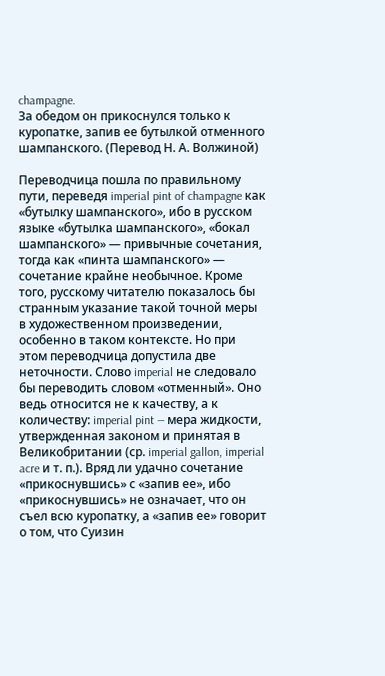champagne.
За обедом он прикоснулся только к куропатке, запив ее бутылкой отменного шампанского. (Перевод Н. А. Волжиной)

Переводчица пошла по правильному пути, переведя imperial pint of champagne как «бутылку шампанского», ибо в русском языке «бутылка шампанского», «бокал шампанского» — привычные сочетания, тогда как «пинта шампанского» — сочетание крайне необычное. Кроме того, русскому читателю показалось бы странным указание такой точной меры в художественном произведении, особенно в таком контексте. Но при этом переводчица допустила две неточности. Слово imperial не следовало бы переводить словом «отменный». Оно ведь относится не к качеству, а к количеству: imperial pint — мера жидкости, утвержденная законом и принятая в Великобритании (ср. imperial gallon, imperial acre и т. п.). Вряд ли удачно сочетание «прикоснувшись» с «запив ее», ибо «прикоснувшись» не означает, что он съел всю куропатку, а «запив ее» говорит о том, что Суизин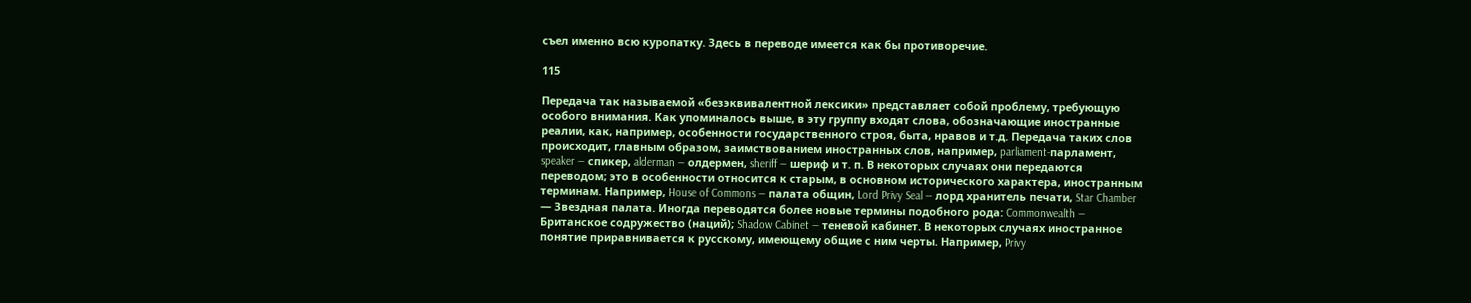съел именно всю куропатку. Здесь в переводе имеется как бы противоречие.

115

Передача так называемой «безэквивалентной лексики» представляет собой проблему, требующую особого внимания. Как упоминалось выше, в эту группу входят слова, обозначающие иностранные реалии, как, например, особенности государственного строя, быта, нравов и т.д. Передача таких слов происходит, главным образом, заимствованием иностранных слов, например, parliament-парламент, speaker — спикер, alderman — олдермен, sheriff — шериф и т. п. В некоторых случаях они передаются переводом; это в особенности относится к старым, в основном исторического характера, иностранным терминам. Например, House of Commons — палата общин, Lord Privy Seal — лорд хранитель печати, Star Chamber — Звездная палата. Иногда переводятся более новые термины подобного рода: Commonwealth — Британское содружество (наций); Shadow Cabinet — теневой кабинет. В некоторых случаях иностранное понятие приравнивается к русскому, имеющему общие с ним черты. Например, Privy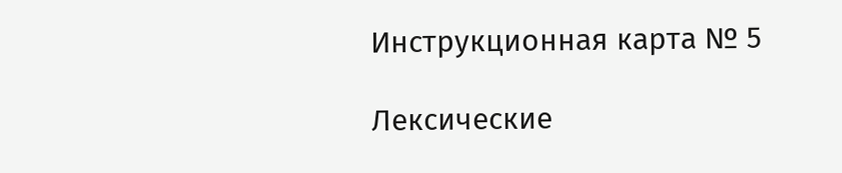Инструкционная карта № 5

Лексические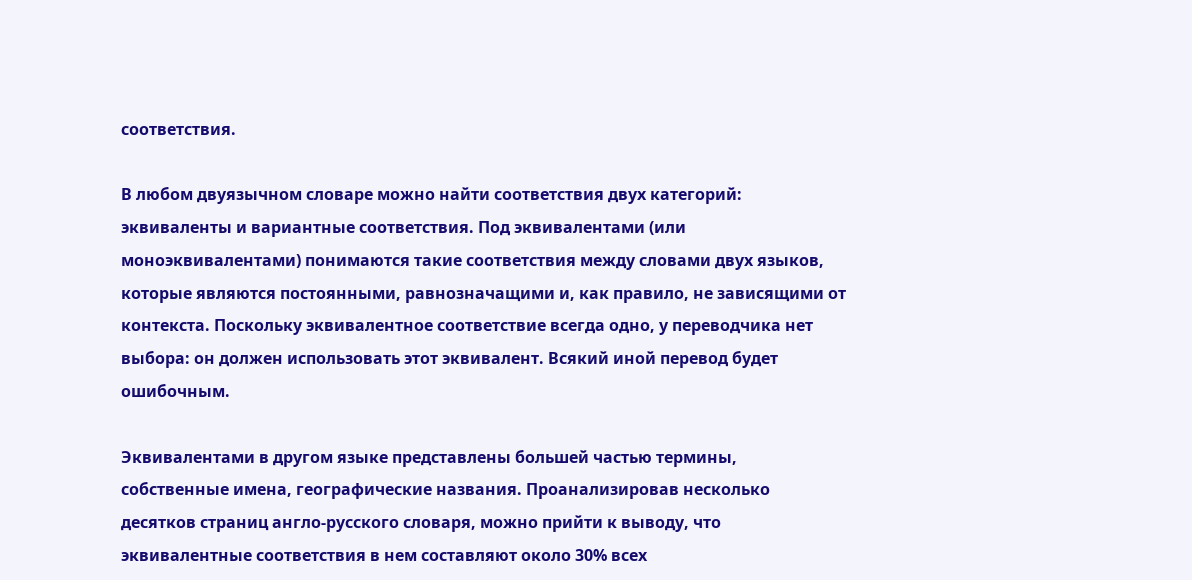соответствия.

В любом двуязычном словаре можно найти соответствия двух категорий: эквиваленты и вариантные соответствия. Под эквивалентами (или моноэквивалентами) понимаются такие соответствия между словами двух языков, которые являются постоянными, равнозначащими и, как правило, не зависящими от контекста. Поскольку эквивалентное соответствие всегда одно, у переводчика нет выбора: он должен использовать этот эквивалент. Всякий иной перевод будет ошибочным.

Эквивалентами в другом языке представлены большей частью термины, собственные имена, географические названия. Проанализировав несколько десятков страниц англо-русского словаря, можно прийти к выводу, что эквивалентные соответствия в нем составляют около 30% всех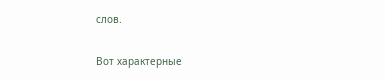слов.

Вот характерные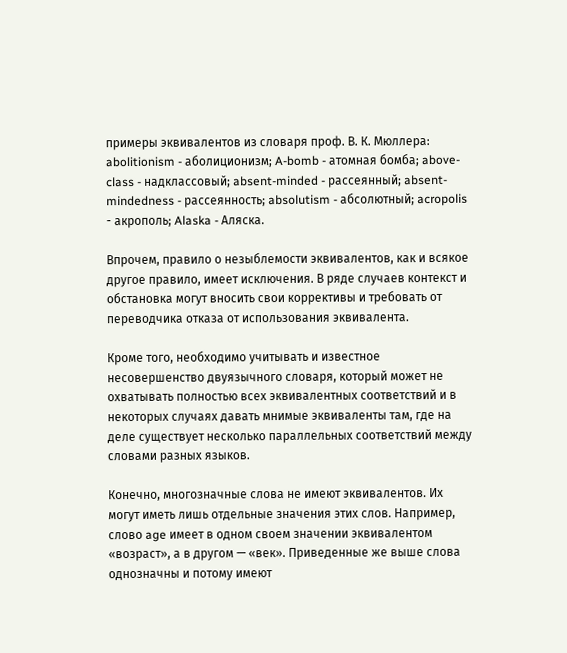примеры эквивалентов из словаря проф. В. К. Мюллера: abolitionism - аболиционизм; A-bomb - атомная бомба; above-class - надклассовый; absent-minded - рассеянный; absent-mindedness - рассеянность; absolutism - абсолютный; acropolis - акрополь; Alaska - Аляска.

Впрочем, правило о незыблемости эквивалентов, как и всякое другое правило, имеет исключения. В ряде случаев контекст и обстановка могут вносить свои коррективы и требовать oт переводчика отказа от использования эквивалента.

Кроме того, необходимо учитывать и известное несовершенство двуязычного словаря, который может не охватывать полностью всех эквивалентных соответствий и в некоторых случаях давать мнимые эквиваленты там, где на деле существует несколько параллельных соответствий между словами разных языков.

Конечно, многозначные слова не имеют эквивалентов. Их могут иметь лишь отдельные значения этих слов. Например, слово age имеет в одном своем значении эквивалентом «возраст», а в другом — «век». Приведенные же выше слова однозначны и потому имеют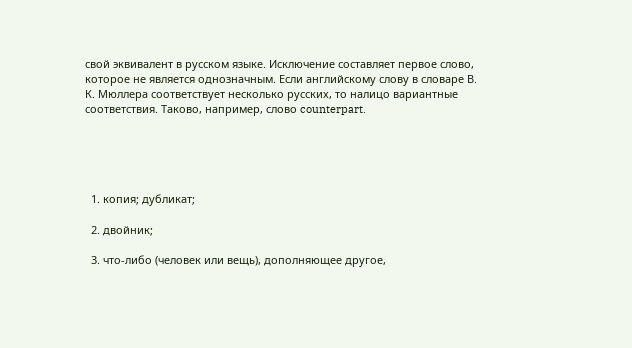свой эквивалент в русском языке. Исключение составляет первое слово, которое не является однозначным. Если английскому слову в словаре В. К. Мюллера соответствует несколько русских, то налицо вариантные соответствия. Таково, например, слово counterpart.





  1. копия; дубликат;

  2. двойник;

  3. что-либо (человек или вещь), дополняющее другое,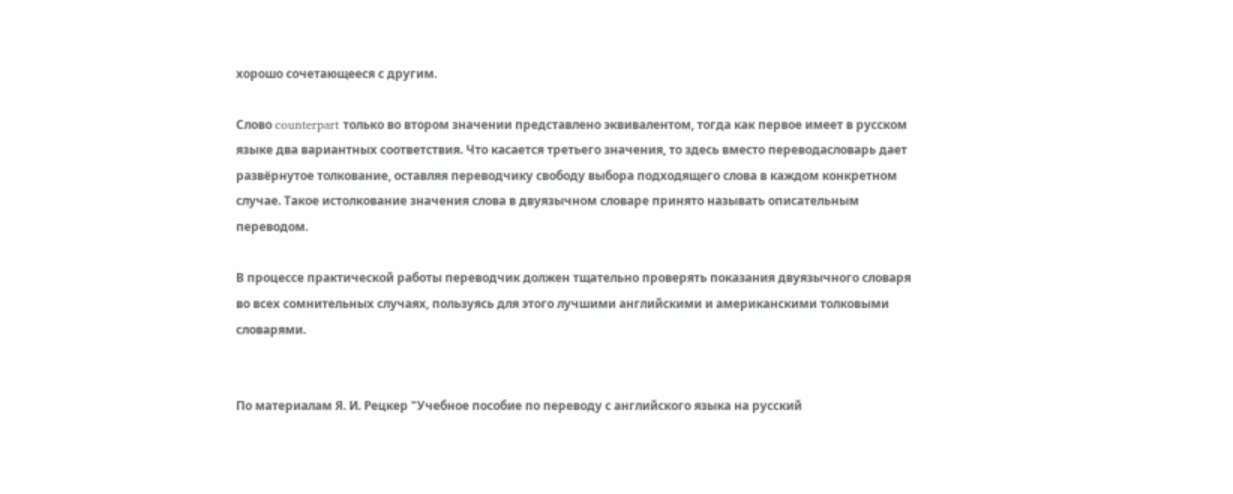хорошо сочетающееся с другим.

Слово counterpart только во втором значении представлено эквивалентом, тогда как первое имеет в русском языке два вариантных соответствия. Что касается третьего значения, то здесь вместо переводасловарь дает развёрнутое толкование, оставляя переводчику свободу выбора подходящего слова в каждом конкретном случае. Такое истолкование значения слова в двуязычном словаре принято называть описательным переводом.

В процессе практической работы переводчик должен тщательно проверять показания двуязычного словаря во всех сомнительных случаях, пользуясь для этого лучшими английскими и американскими толковыми словарями.


По материалам Я. И. Рецкер "Учебное пособие по переводу с английского языка на русский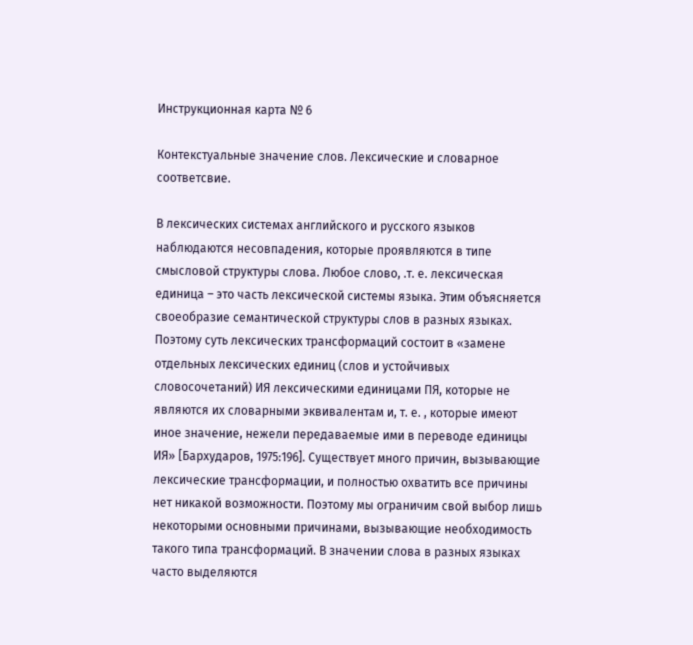Инструкционная карта № 6

Контекстуальные значение слов. Лексические и словарное соответсвие.

В лексических системах английского и русского языков наблюдаются несовпадения, которые проявляются в типе смысловой структуры слова. Любое слово, .т. е. лексическая единица – это часть лексической системы языка. Этим объясняется своеобразие семантической структуры слов в разных языках. Поэтому суть лексических трансформаций состоит в «замене отдельных лексических единиц (слов и устойчивых словосочетаний) ИЯ лексическими единицами ПЯ, которые не являются их словарными эквивалентам и, т. е. , которые имеют иное значение, нежели передаваемые ими в переводе единицы ИЯ» [Бархударов, 1975:196]. Существует много причин, вызывающие лексические трансформации, и полностью охватить все причины нет никакой возможности. Поэтому мы ограничим свой выбор лишь некоторыми основными причинами, вызывающие необходимость такого типа трансформаций. В значении слова в разных языках часто выделяются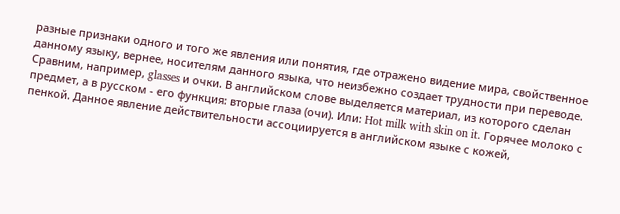разные признаки одного и того же явления или понятия, где отражено видение мира, свойственное данному языку, вернее, носителям данного языка, что неизбежно создает трудности при переводе. Сравним, например, glasses и очки. В английском слове выделяется материал, из которого сделан предмет, а в русском - его функция: вторые глаза (очи). Или: Hot milk with skin on it. Горячее молоко с пенкой. Данное явление действительности ассоциируется в английском языке с кожей,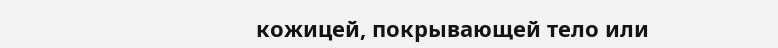кожицей, покрывающей тело или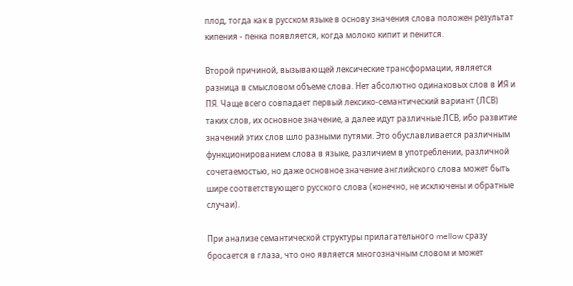плод, тогда как в русском языке в основу значения слова положен результат кипения - пенка появляется, когда молоко кипит и пенится.

Второй причиной, вызывающей лексические трансформации, является разница в смысловом объеме слова. Нет абсолютно одинаковых слов в ИЯ и ПЯ. Чаще всего совпадает первый лексико-семантический вариант (ЛСВ) таких слов, их основное значение, а далее идут различные ЛСВ, ибо развитие значений этих слов шло разными путями. Это обуславливается различным функционированием слова в языке, различием в употреблении, различной сочетаемостью, но даже основное значение английского слова может быть шире соответствующего русского слова (конечно, не исключены и обратные случаи).

При анализе семантической структуры прилагательного mellow сразу бросается в глаза, что оно является многозначным словом и может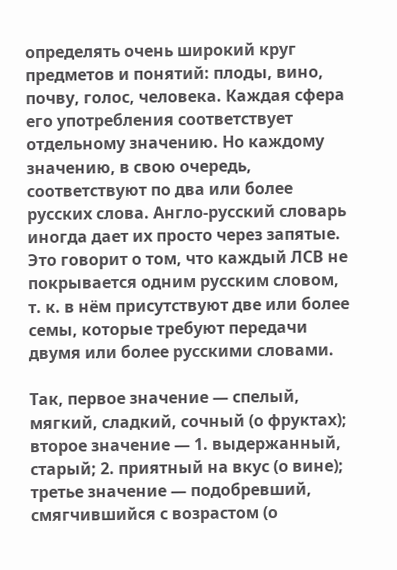определять очень широкий круг предметов и понятий: плоды, вино, почву, голос, человека. Каждая сфера его употребления соответствует отдельному значению. Но каждому значению, в свою очередь, соответствуют по два или более русских слова. Англо-русский словарь иногда дает их просто через запятые. Это говорит о том, что каждый ЛСВ не покрывается одним русским словом, т. к. в нём присутствуют две или более семы, которые требуют передачи двумя или более русскими словами.

Так, первое значение — спелый, мягкий, сладкий, сочный (о фруктах); второе значение — 1. выдержанный, старый; 2. приятный на вкус (о вине); третье значение — подобревший, смягчившийся с возрастом (о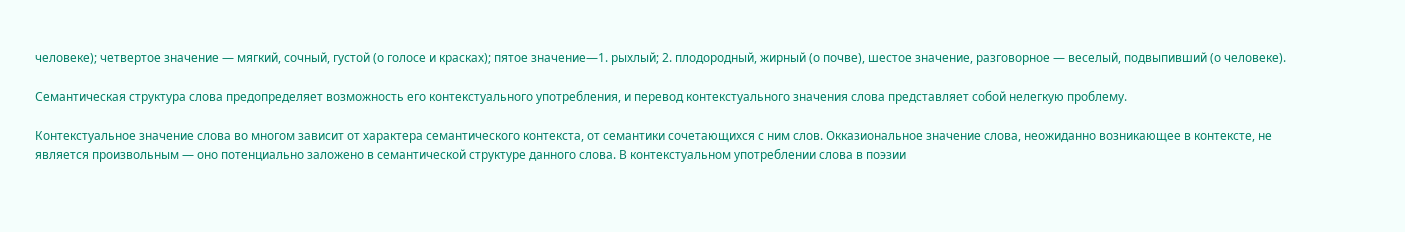человеке); четвертое значение — мягкий, сочный, густой (о голосе и красках); пятое значение—1. рыхлый; 2. плодородный, жирный (о почве), шестое значение, разговорное — веселый, подвыпивший (о человеке).

Семантическая структура слова предопределяет возможность его контекстуального употребления, и перевод контекстуального значения слова представляет собой нелегкую проблему.

Контекстуальное значение слова во многом зависит от характера семантического контекста, от семантики сочетающихся с ним слов. Окказиональное значение слова, неожиданно возникающее в контексте, не является произвольным — оно потенциально заложено в семантической структуре данного слова. В контекстуальном употреблении слова в поэзии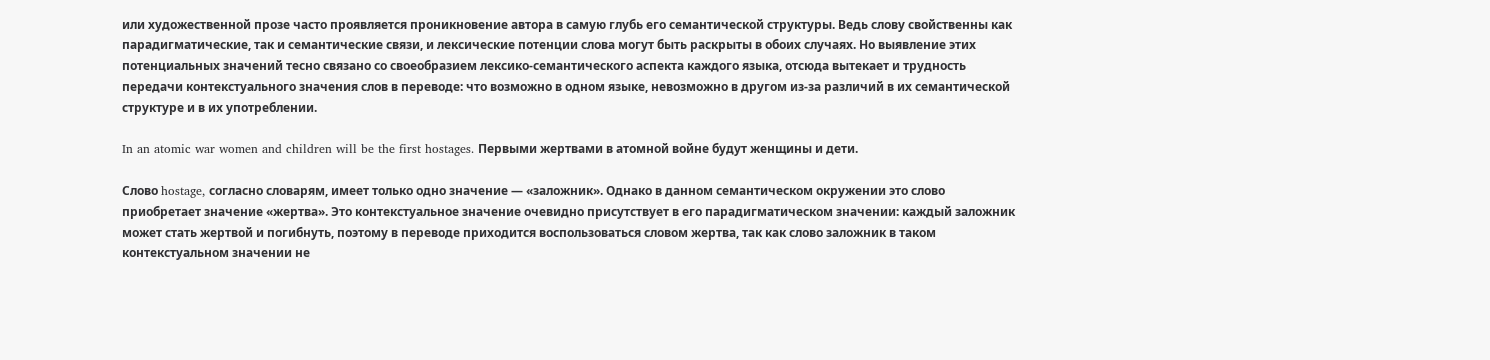или художественной прозе часто проявляется проникновение автора в самую глубь его семантической структуры. Ведь слову свойственны как парадигматические, так и семантические связи, и лексические потенции слова могут быть раскрыты в обоих случаях. Но выявление этих потенциальных значений тесно связано со своеобразием лексико-семантического аспекта каждого языка, отсюда вытекает и трудность передачи контекстуального значения слов в переводе: что возможно в одном языке, невозможно в другом из-за различий в их семантической структуре и в их употреблении.

In an atomic war women and children will be the first hostages. Первыми жертвами в атомной войне будут женщины и дети.

Слово hostage, согласно словарям, имеет только одно значение — «заложник». Однако в данном семантическом окружении это слово приобретает значение «жертва». Это контекстуальное значение очевидно присутствует в его парадигматическом значении: каждый заложник может стать жертвой и погибнуть, поэтому в переводе приходится воспользоваться словом жертва, так как слово заложник в таком контекстуальном значении не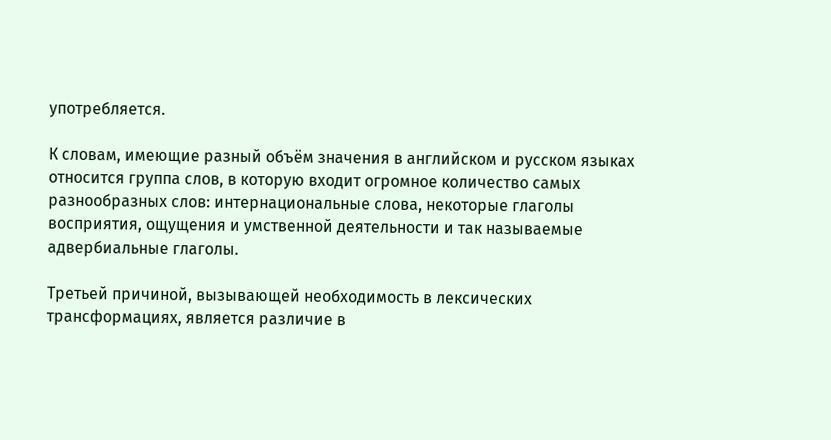употребляется.

К словам, имеющие разный объём значения в английском и русском языках относится группа слов, в которую входит огромное количество самых разнообразных слов: интернациональные слова, некоторые глаголы восприятия, ощущения и умственной деятельности и так называемые адвербиальные глаголы.

Третьей причиной, вызывающей необходимость в лексических трансформациях, является различие в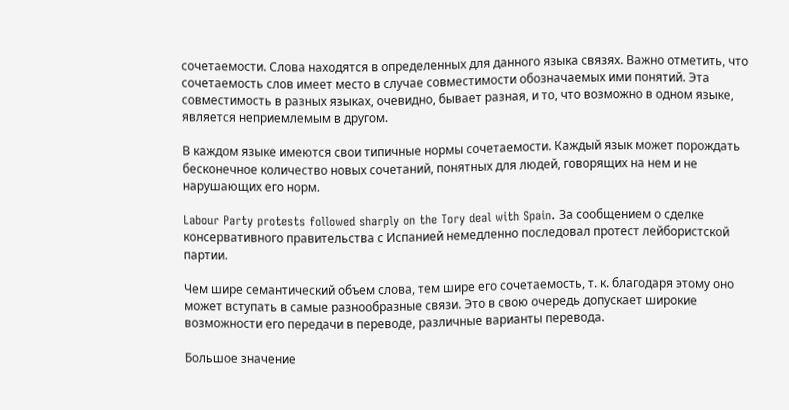сочетаемости. Слова находятся в определенных для данного языка связях. Важно отметить, что сочетаемость слов имеет место в случае совместимости обозначаемых ими понятий. Эта совместимость в разных языках, очевидно, бывает разная, и то, что возможно в одном языке, является неприемлемым в другом.

В каждом языке имеются свои типичные нормы сочетаемости. Каждый язык может порождать бесконечное количество новых сочетаний, понятных для людей, говорящих на нем и не нарушающих его норм.

Labour Party protests followed sharply on the Tory deal with Spain. За сообщением о сделке консервативного правительства с Испанией немедленно последовал протест лейбористской партии.

Чем шире семантический объем слова, тем шире его сочетаемость, т. к. благодаря этому оно может вступать в самые разнообразные связи. Это в свою очередь допускает широкие возможности его передачи в переводе, различные варианты перевода.

Большое значение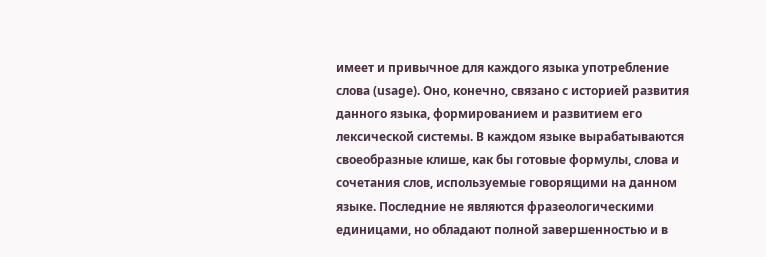имеет и привычное для каждого языка употребление слова (usage). Оно, конечно, связано с историей развития данного языка, формированием и развитием его лексической системы. В каждом языке вырабатываются своеобразные клише, как бы готовые формулы, слова и сочетания слов, используемые говорящими на данном языке. Последние не являются фразеологическими единицами, но обладают полной завершенностью и в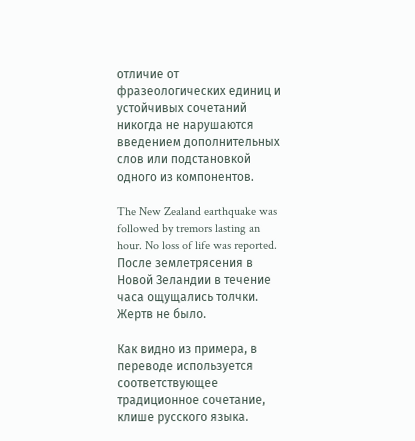отличие от фразеологических единиц и устойчивых сочетаний никогда не нарушаются введением дополнительных слов или подстановкой одного из компонентов.

The New Zealand earthquake was followed by tremors lasting an hour. No loss of life was reported. После землетрясения в Новой Зеландии в течение часа ощущались толчки. Жертв не было.

Как видно из примера, в переводе используется соответствующее традиционное сочетание, клише русского языка.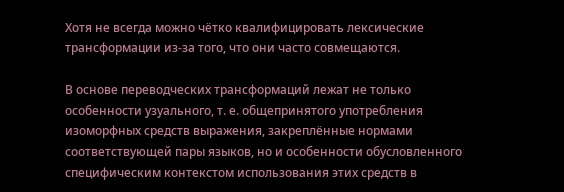Хотя не всегда можно чётко квалифицировать лексические трансформации из-за того, что они часто совмещаются.

В основе переводческих трансформаций лежат не только особенности узуального, т. е. общепринятого употребления изоморфных средств выражения, закреплённые нормами соответствующей пары языков, но и особенности обусловленного специфическим контекстом использования этих средств в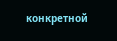конкретной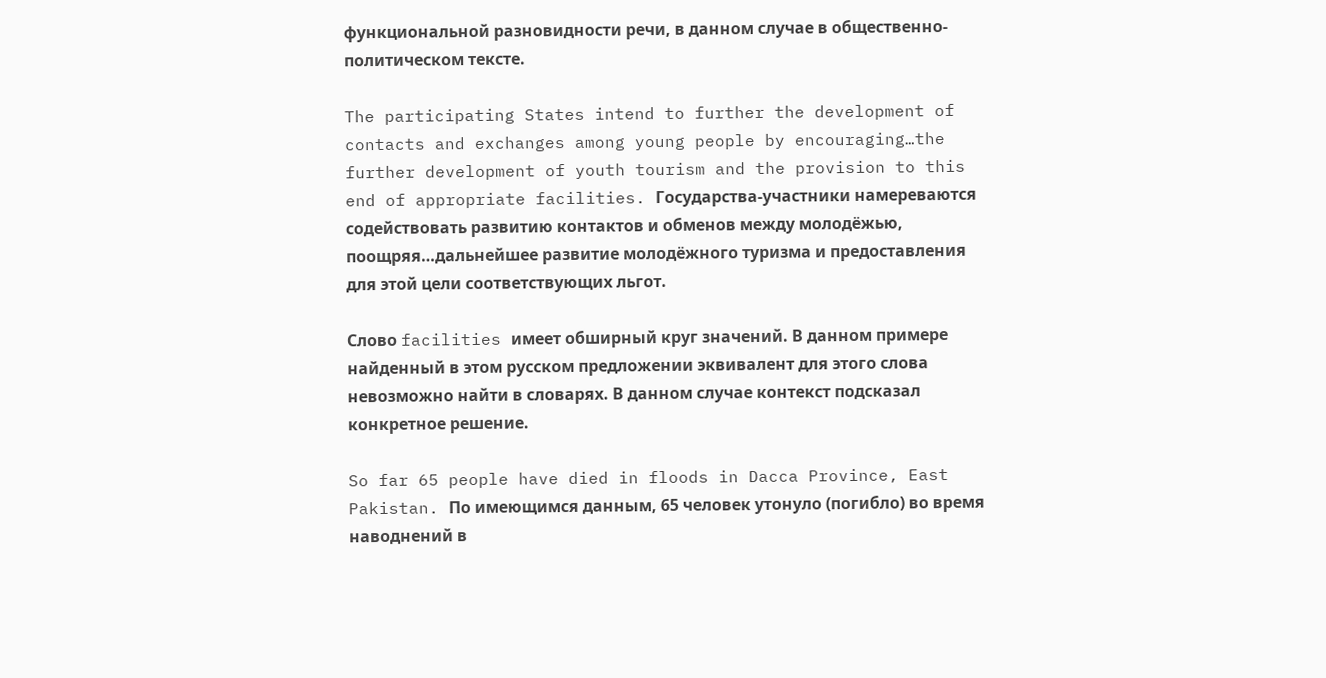функциональной разновидности речи, в данном случае в общественно-политическом тексте.

The participating States intend to further the development of contacts and exchanges among young people by encouraging…the further development of youth tourism and the provision to this end of appropriate facilities. Государства-участники намереваются содействовать развитию контактов и обменов между молодёжью, поощряя…дальнейшее развитие молодёжного туризма и предоставления для этой цели соответствующих льгот.

Слово facilities имеет обширный круг значений. В данном примере найденный в этом русском предложении эквивалент для этого слова невозможно найти в словарях. В данном случае контекст подсказал конкретное решение.

So far 65 people have died in floods in Dacca Province, East Pakistan. По имеющимся данным, 65 человек утонуло (погибло) во время наводнений в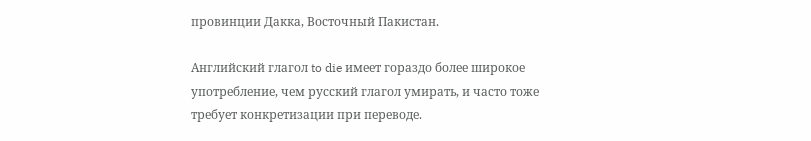провинции Дакка, Восточный Пакистан.

Английский глагол to die имеет гораздо более широкое употребление, чем русский глагол умирать, и часто тоже требует конкретизации при переводе.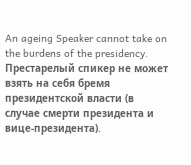An ageing Speaker cannot take on the burdens of the presidency. Престарелый спикер не может взять на себя бремя президентской власти (в случае смерти президента и вице-президента).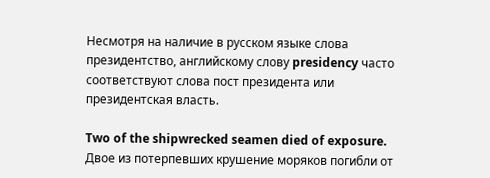Несмотря на наличие в русском языке слова президентство, английскому слову presidency часто соответствуют слова пост президента или президентская власть.

Two of the shipwrecked seamen died of exposure. Двое из потерпевших крушение моряков погибли от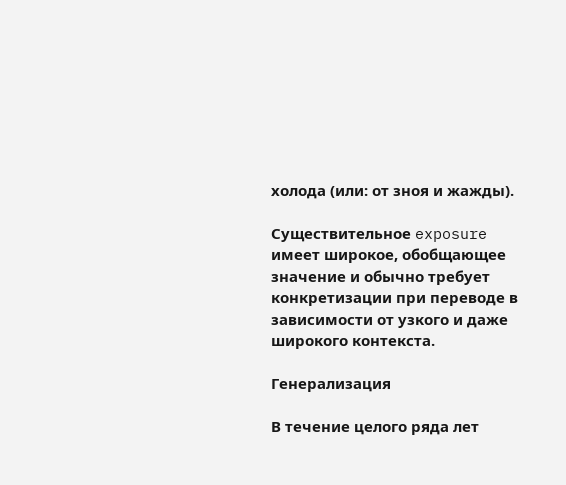холода (или: от зноя и жажды).

Существительное exposure имеет широкое, обобщающее значение и обычно требует конкретизации при переводе в зависимости от узкого и даже широкого контекста.

Генерализация

В течение целого ряда лет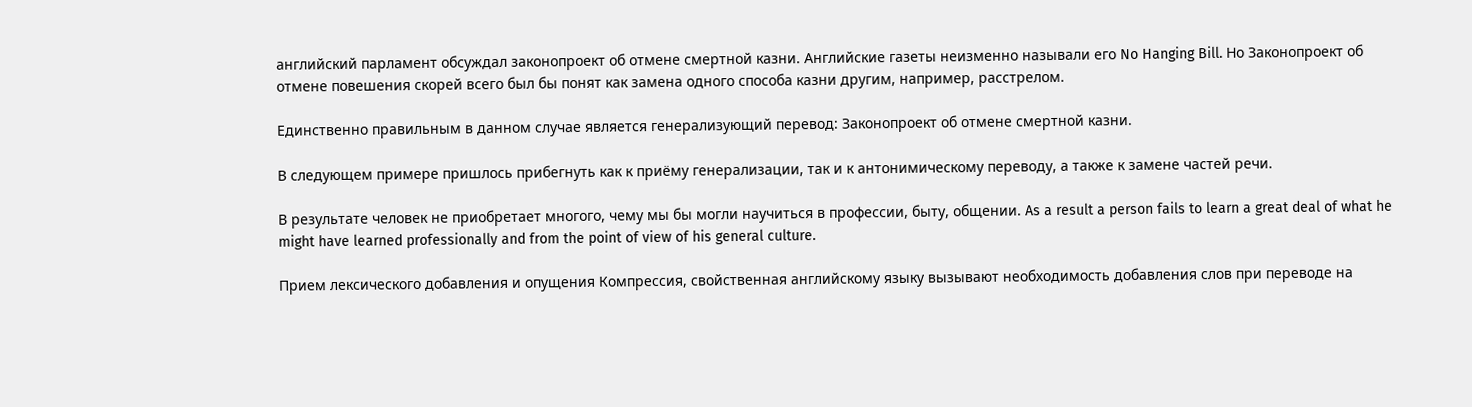английский парламент обсуждал законопроект об отмене смертной казни. Английские газеты неизменно называли его No Hanging Bill. Но Законопроект об отмене повешения скорей всего был бы понят как замена одного способа казни другим, например, расстрелом.

Единственно правильным в данном случае является генерализующий перевод: Законопроект об отмене смертной казни.

В следующем примере пришлось прибегнуть как к приёму генерализации, так и к антонимическому переводу, а также к замене частей речи.

В результате человек не приобретает многого, чему мы бы могли научиться в профессии, быту, общении. As a result a person fails to learn a great deal of what he might have learned professionally and from the point of view of his general culture.

Прием лексического добавления и опущения Компрессия, свойственная английскому языку вызывают необходимость добавления слов при переводе на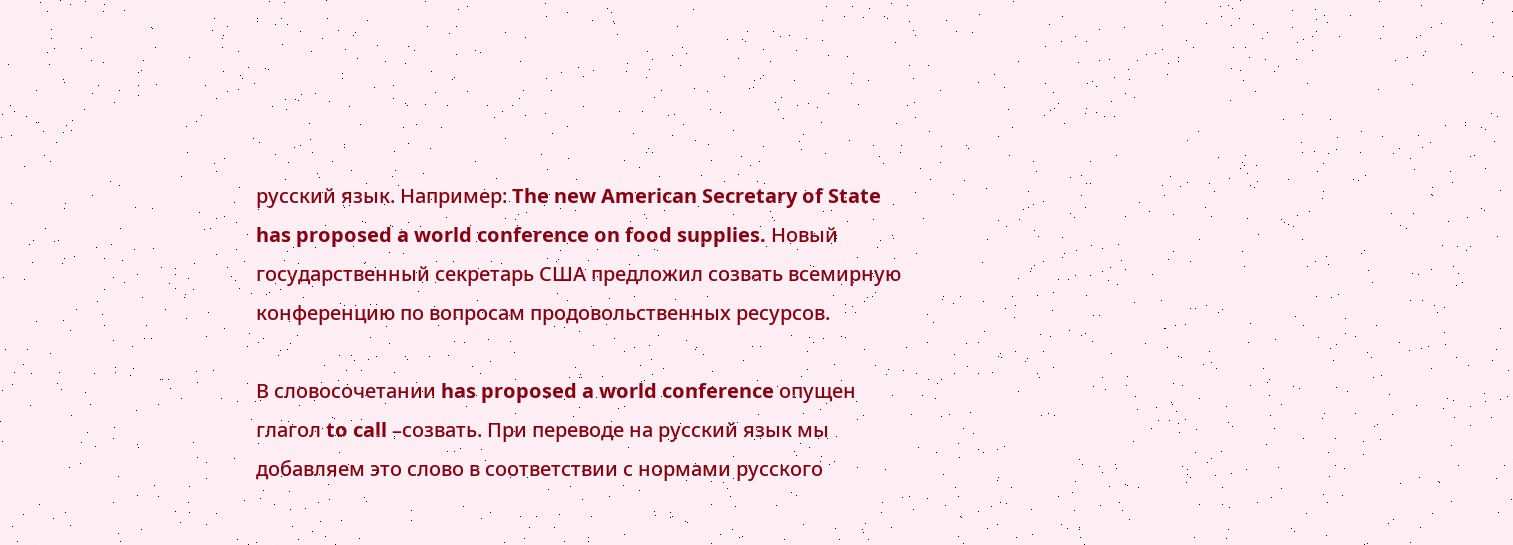русский язык. Например: The new American Secretary of State has proposed a world conference on food supplies. Новый государственный секретарь США предложил созвать всемирную конференцию по вопросам продовольственных ресурсов.

В словосочетании has proposed a world conference опущен глагол to call –созвать. При переводе на русский язык мы добавляем это слово в соответствии с нормами русского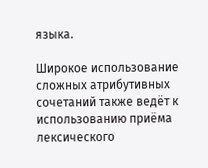языка.

Широкое использование сложных атрибутивных сочетаний также ведёт к использованию приёма лексического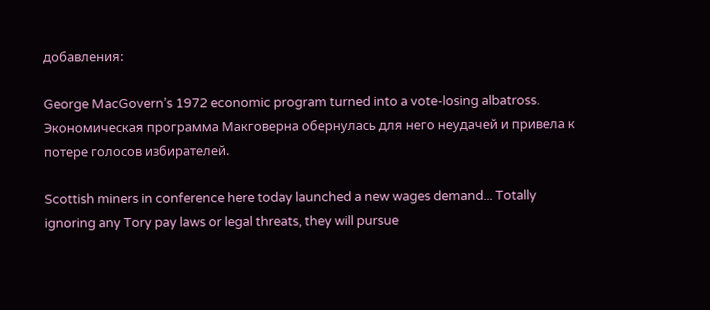добавления:

George MacGovern’s 1972 economic program turned into a vote-losing albatross. Экономическая программа Макговерна обернулась для него неудачей и привела к потере голосов избирателей.

Scottish miners in conference here today launched a new wages demand... Totally ignoring any Tory pay laws or legal threats, they will pursue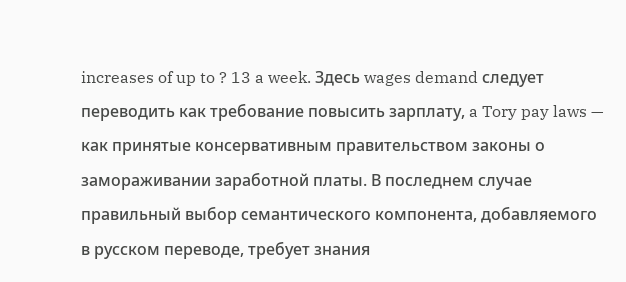increases of up to ? 13 a week. Здесь wages demand следует переводить как требование повысить зарплату, a Tory pay laws — как принятые консервативным правительством законы о замораживании заработной платы. В последнем случае правильный выбор семантического компонента, добавляемого в русском переводе, требует знания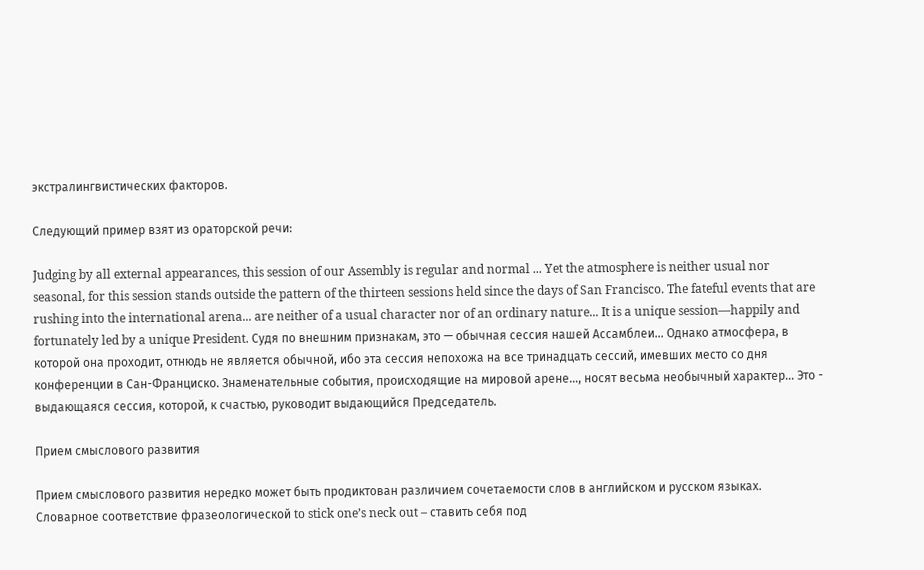экстралингвистических факторов.

Следующий пример взят из ораторской речи:

Judging by all external appearances, this session of our Assembly is regular and normal ... Yet the atmosphere is neither usual nor seasonal, for this session stands outside the pattern of the thirteen sessions held since the days of San Francisco. The fateful events that are rushing into the international arena... are neither of a usual character nor of an ordinary nature... It is a unique session—happily and fortunately led by a unique President. Судя по внешним признакам, это — обычная сессия нашей Ассамблеи... Однако атмосфера, в которой она проходит, отнюдь не является обычной, ибо эта сессия непохожа на все тринадцать сессий, имевших место со дня конференции в Сан-Франциско. Знаменательные события, происходящие на мировой арене…, носят весьма необычный характер... Это - выдающаяся сессия, которой, к счастью, руководит выдающийся Председатель.

Прием смыслового развития

Прием смыслового развития нередко может быть продиктован различием сочетаемости слов в английском и русском языках. Словарное соответствие фразеологической to stick one’s neck out – ставить себя под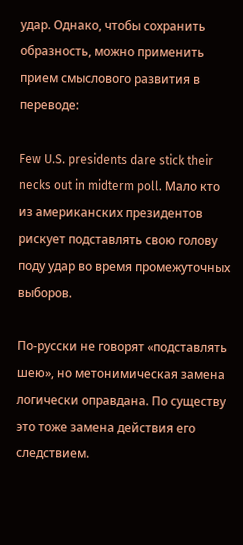удар. Однако, чтобы сохранить образность, можно применить прием смыслового развития в переводе:

Few U.S. presidents dare stick their necks out in midterm poll. Мало кто из американских президентов рискует подставлять свою голову поду удар во время промежуточных выборов.

По-русски не говорят «подставлять шею», но метонимическая замена логически оправдана. По существу это тоже замена действия его следствием.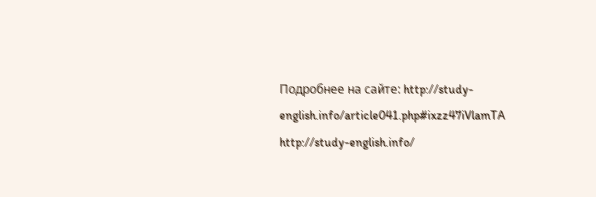Подробнее на сайте: http://study-english.info/article041.php#ixzz47iVlamTA
http://study-english.info/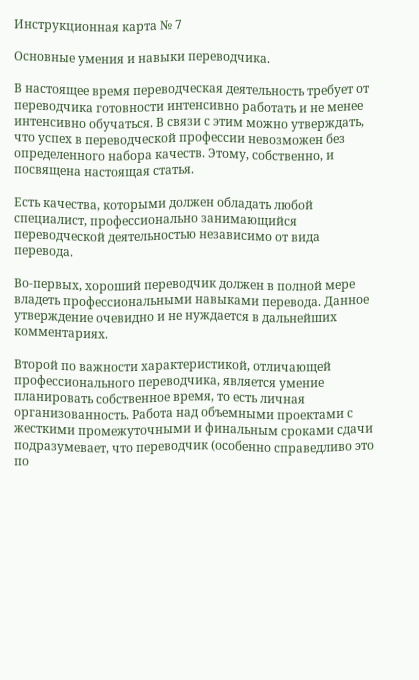Инструкционная карта № 7

Основные умения и навыки переводчика.

В настоящее время переводческая деятельность требует от переводчика готовности интенсивно работать и не менее интенсивно обучаться. В связи с этим можно утверждать, что успех в переводческой профессии невозможен без определенного набора качеств. Этому, собственно, и посвящена настоящая статья.

Есть качества, которыми должен обладать любой специалист, профессионально занимающийся переводческой деятельностью независимо от вида перевода.

Во-первых, хороший переводчик должен в полной мере владеть профессиональными навыками перевода. Данное утверждение очевидно и не нуждается в дальнейших комментариях.

Второй по важности характеристикой, отличающей профессионального переводчика, является умение планировать собственное время, то есть личная организованность. Работа над объемными проектами с жесткими промежуточными и финальным сроками сдачи подразумевает, что переводчик (особенно справедливо это по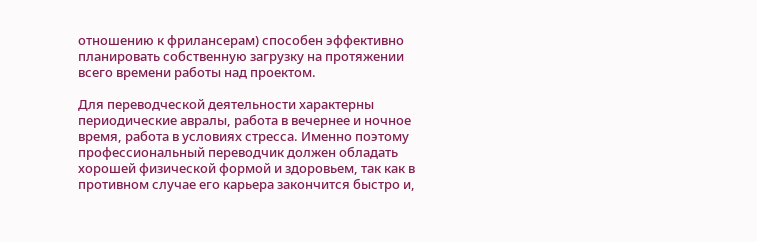отношению к фрилансерам) способен эффективно планировать собственную загрузку на протяжении всего времени работы над проектом.

Для переводческой деятельности характерны периодические авралы, работа в вечернее и ночное время, работа в условиях стресса. Именно поэтому профессиональный переводчик должен обладать хорошей физической формой и здоровьем, так как в противном случае его карьера закончится быстро и,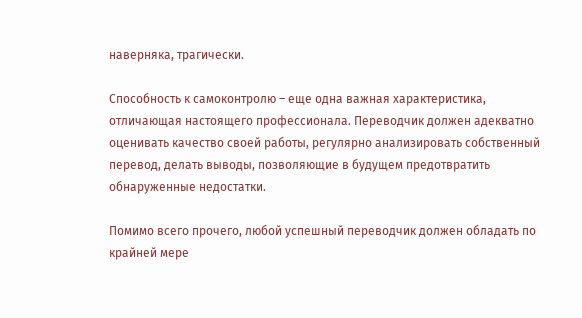наверняка, трагически.

Способность к самоконтролю – еще одна важная характеристика, отличающая настоящего профессионала. Переводчик должен адекватно оценивать качество своей работы, регулярно анализировать собственный перевод, делать выводы, позволяющие в будущем предотвратить обнаруженные недостатки.

Помимо всего прочего, любой успешный переводчик должен обладать по крайней мере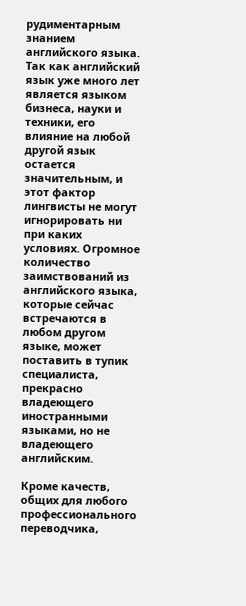рудиментарным знанием английского языка. Так как английский язык уже много лет является языком бизнеса, науки и техники, его влияние на любой другой язык остается значительным, и этот фактор лингвисты не могут игнорировать ни при каких условиях. Огромное количество заимствований из английского языка, которые сейчас встречаются в любом другом языке, может поставить в тупик специалиста, прекрасно владеющего иностранными языками, но не владеющего английским.

Кроме качеств, общих для любого профессионального переводчика,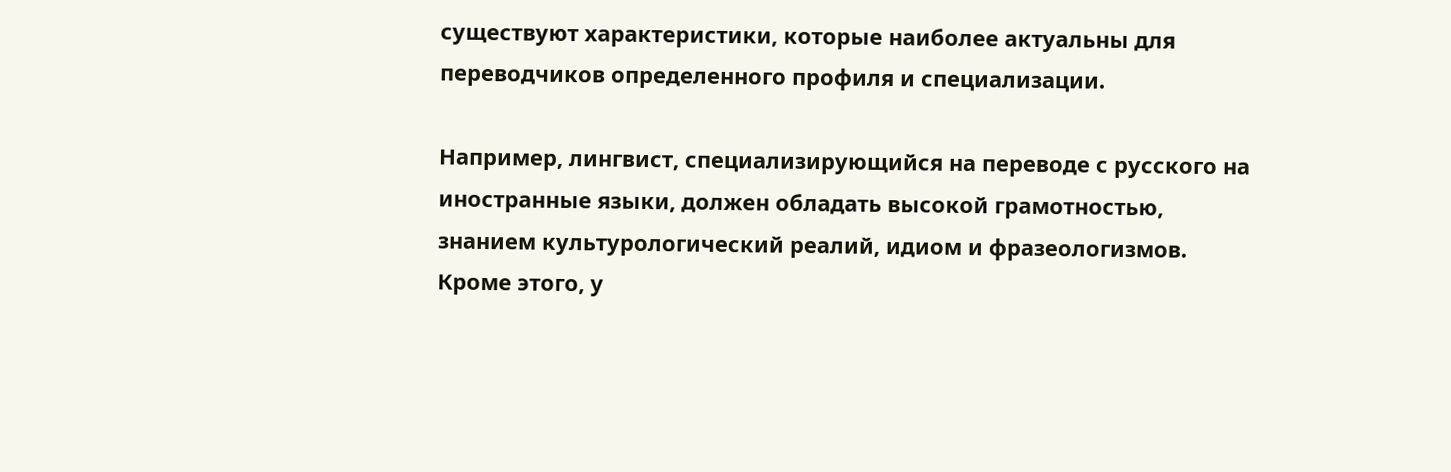существуют характеристики, которые наиболее актуальны для переводчиков определенного профиля и специализации.

Например, лингвист, специализирующийся на переводе с русского на иностранные языки, должен обладать высокой грамотностью, знанием культурологический реалий, идиом и фразеологизмов. Кроме этого, у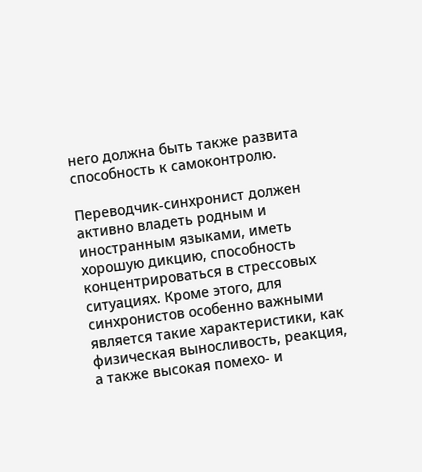него должна быть также развита способность к самоконтролю.

Переводчик-синхронист должен активно владеть родным и иностранным языками, иметь хорошую дикцию, способность концентрироваться в стрессовых ситуациях. Кроме этого, для синхронистов особенно важными является такие характеристики, как физическая выносливость, реакция, а также высокая помехо- и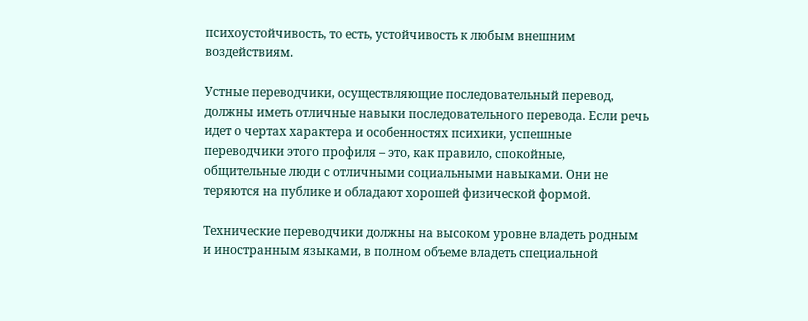психоустойчивость, то есть, устойчивость к любым внешним воздействиям.

Устные переводчики, осуществляющие последовательный перевод, должны иметь отличные навыки последовательного перевода. Если речь идет о чертах характера и особенностях психики, успешные переводчики этого профиля – это, как правило, спокойные, общительные люди с отличными социальными навыками. Они не теряются на публике и обладают хорошей физической формой.

Технические переводчики должны на высоком уровне владеть родным и иностранным языками, в полном объеме владеть специальной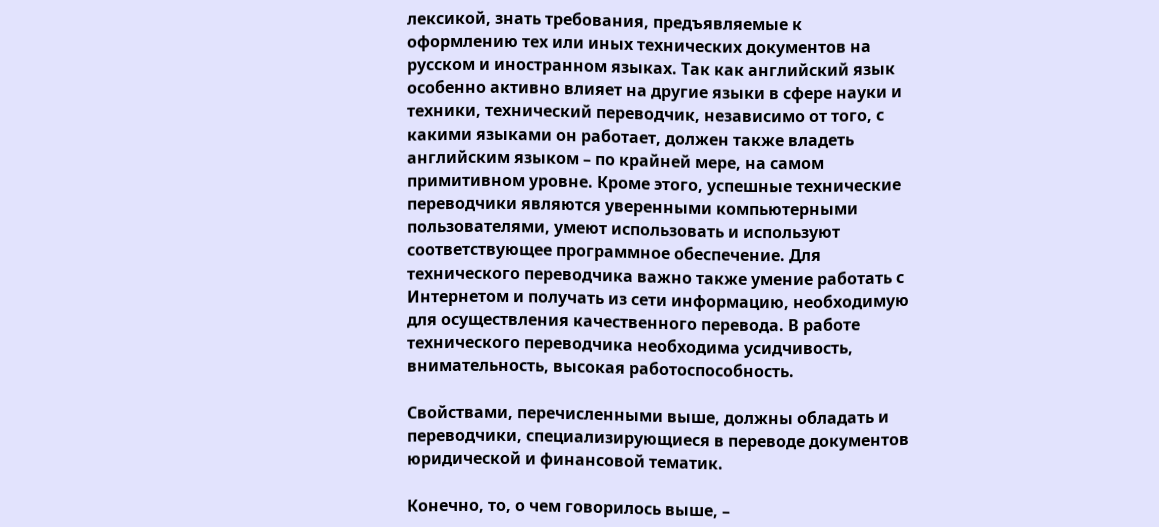лексикой, знать требования, предъявляемые к оформлению тех или иных технических документов на русском и иностранном языках. Так как английский язык особенно активно влияет на другие языки в сфере науки и техники, технический переводчик, независимо от того, с какими языками он работает, должен также владеть английским языком – по крайней мере, на самом примитивном уровне. Кроме этого, успешные технические переводчики являются уверенными компьютерными пользователями, умеют использовать и используют соответствующее программное обеспечение. Для технического переводчика важно также умение работать с Интернетом и получать из сети информацию, необходимую для осуществления качественного перевода. В работе технического переводчика необходима усидчивость, внимательность, высокая работоспособность.

Свойствами, перечисленными выше, должны обладать и переводчики, специализирующиеся в переводе документов юридической и финансовой тематик.

Конечно, то, о чем говорилось выше, –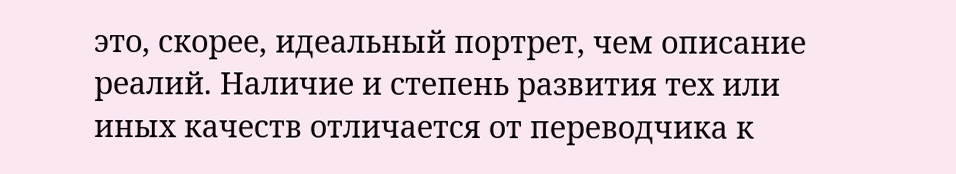это, скорее, идеальный портрет, чем описание реалий. Наличие и степень развития тех или иных качеств отличается от переводчика к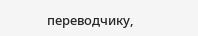переводчику,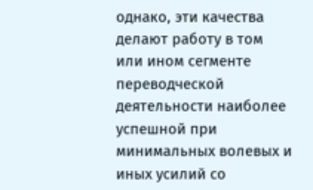однако, эти качества делают работу в том или ином сегменте переводческой деятельности наиболее успешной при минимальных волевых и иных усилий со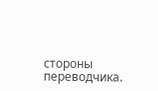стороны переводчика.